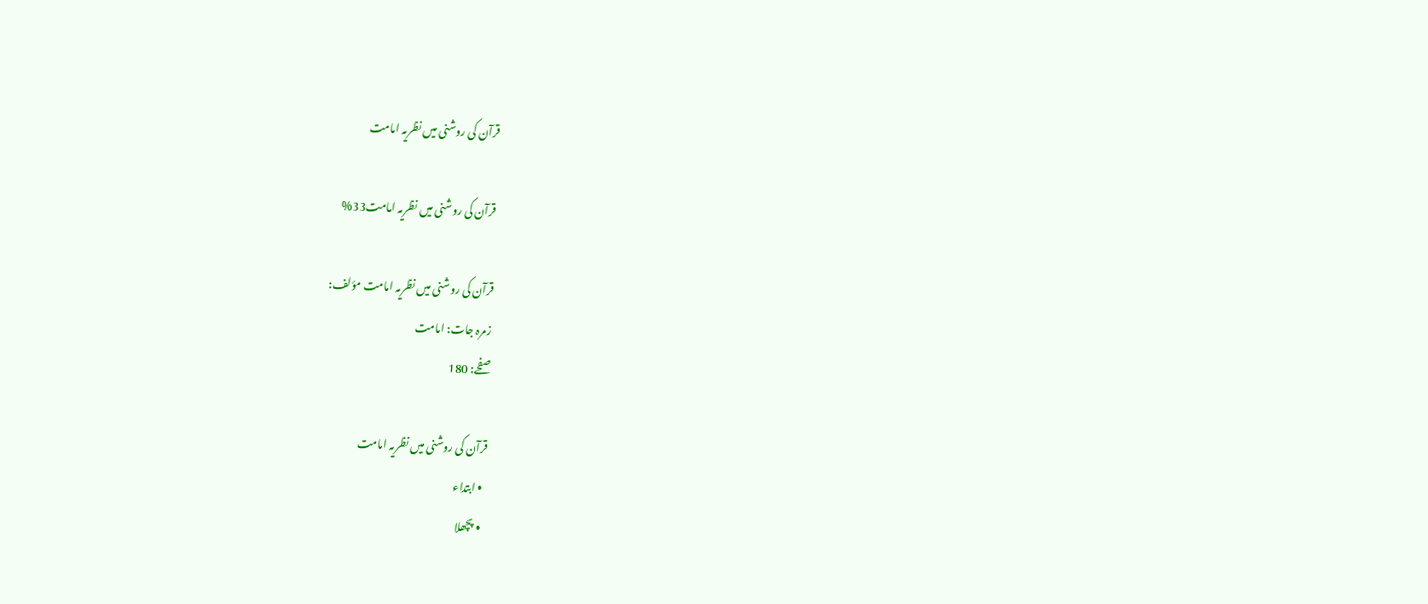قرآن کی روشنی میں نظریہ امامت

قرآن کی روشنی میں نظریہ امامت33%

قرآن کی روشنی میں نظریہ امامت مؤلف:
زمرہ جات: امامت
صفحے: 180

قرآن کی روشنی میں نظریہ امامت
  • ابتداء
  • پچھلا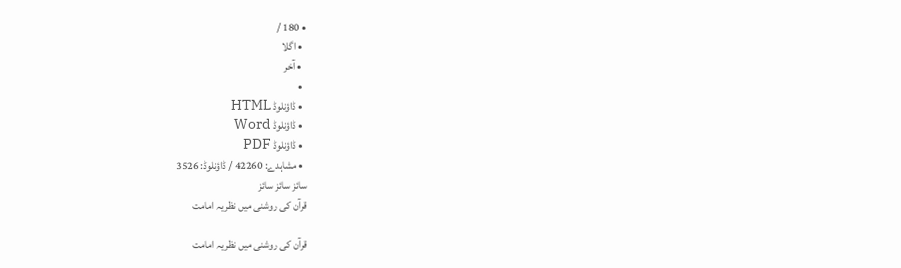• 180 /
  • اگلا
  • آخر
  •
  • ڈاؤنلوڈ HTML
  • ڈاؤنلوڈ Word
  • ڈاؤنلوڈ PDF
  • مشاہدے: 42260 / ڈاؤنلوڈ: 3526
سائز سائز سائز
قرآن کی روشنی میں نظریہ امامت

قرآن کی روشنی میں نظریہ امامت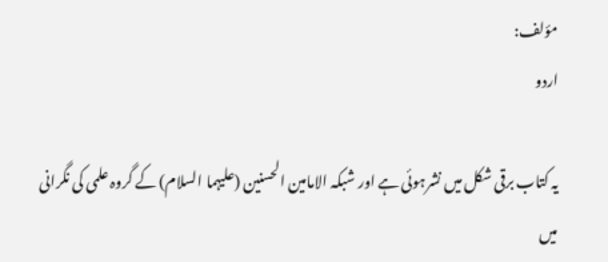مؤلف:
اردو

یہ کتاب برقی شکل میں نشرہوئی ہے اور شبکہ الامامین الحسنین (علیہما السلام) کے گروہ علمی کی نگرانی میں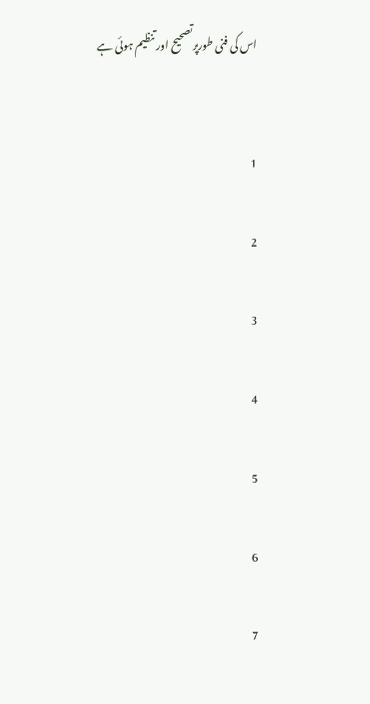اس کی فنی طورپرتصحیح اور تنظیم ہوئی ہے


1

2

3

4

5

6

7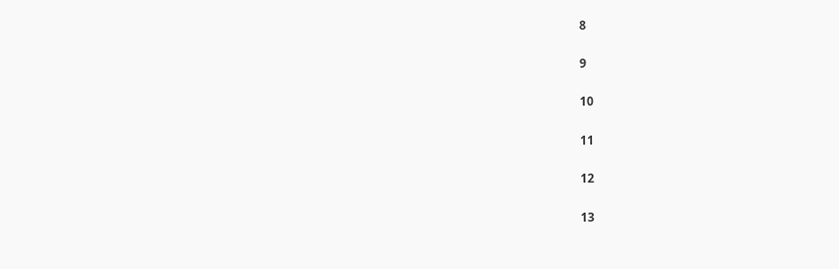8

9

10

11

12

13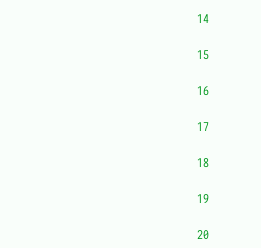14

15

16

17

18

19

20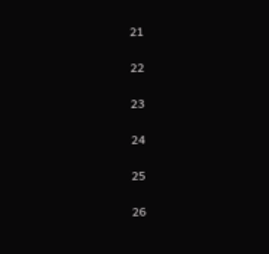21

22

23

24

25

26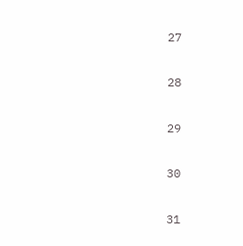27

28

29

30

31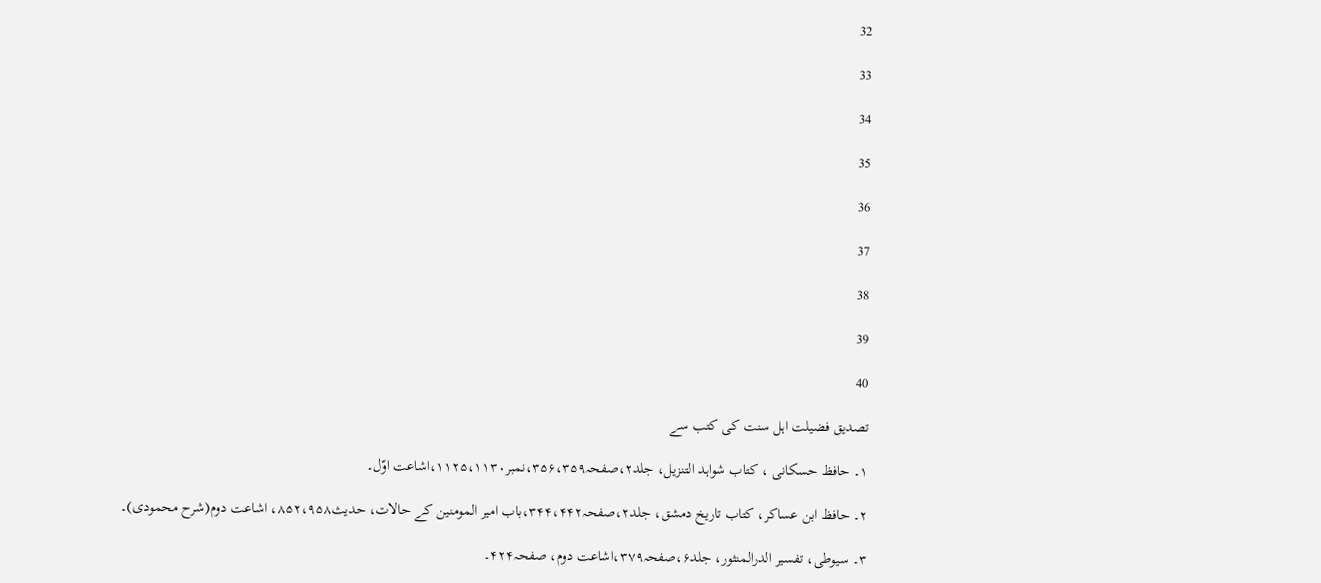32

33

34

35

36

37

38

39

40

تصدیق فضیلت اہل سنت کی کتب سے

۱۔ حافظ حسکانی ، کتاب شواہد التنزیل، جلد۲،صفحہ۳۵۶،۳۵۹،نمبر۱۱۲۵،۱۱۳۰،اشاعت اوّل۔

۲۔ حافظ ابن عساکر، کتاب تاریخ دمشق، جلد۲،صفحہ۳۴۴،۴۴۲،باب امیر المومنین کے حالات، حدیث۸۵۲،۹۵۸، اشاعت دوم(شرح محمودی)۔

۳۔ سیوطی، تفسیر الدرالمنثور، جلد۶،صفحہ۳۷۹،اشاعت دوم، صفحہ۴۲۴۔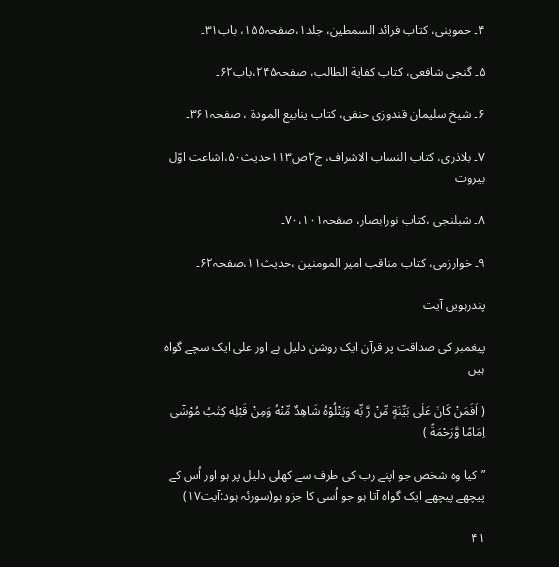۴۔ حموینی، کتاب فرائد السمطین، جلد۱،صفحہ۱۵۵، باب۳۱۔

۵۔ گنجی شافعی، کتاب کفایة الطالب، صفحہ۲۴۵،باب۶۲۔

۶۔ شیخ سلیمان قندوزی حنفی، کتاب ینابیع المودة ، صفحہ۳۶۱۔

۷۔ بلاذری، کتاب النساب الاشراف، ج۲ص۱۱۳حدیث۵۰،اشاعت اوّل بیروت

۸۔ شبلنجی ،کتاب نورابصار، صفحہ۷۰،۱۰۱۔

۹۔ خوارزمی، کتاب مناقب امیر المومنین ،حدیث۱۱،صفحہ۶۲۔

پندرہویں آیت

پیغمبر کی صداقت پر قرآن ایک روشن دلیل ہے اور علی ایک سچے گواہ ہیں

( اَفَمَنْ کَانَ عَلٰی بَیِّنَةٍ مِّنْ رَّ بِّه وَیَتْلُوْهُ شَاهِدٌ مِّنْهُ وَمِنْ قَبْلِه کِتٰبُ مُوْسٰٓی اِمَامًا وَّرَحْمَةً )

”کیا وہ شخص جو اپنے رب کی طرف سے کھلی دلیل پر ہو اور اُس کے پیچھے پیچھے ایک گواہ آتا ہو جو اُسی کا جزو ہو(سورئہ ہود:آیت۱۷)

۴۱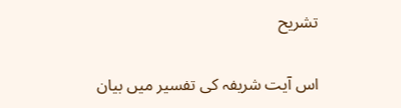تشریح

اس آیت شریفہ کی تفسیر میں بیان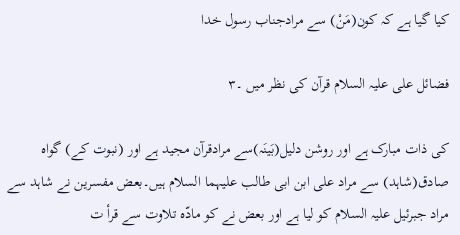کیا گیا ہے کہ کون(مَنْ) سے مرادجناب رسول خدا

فضائل علی علیہ السلام قرآن کی نظر میں ۔۳

کی ذات مبارک ہے اور روشن دلیل(بَینَہ)سے مرادقرآن مجید ہے اور (نبوت کے) گواہ صادق(شاہد) سے مراد علی ابن ابی طالب علیہما السلام ہیں۔بعض مفسرین نے شاہد سے مراد جبرئیل علیہ السلام کو لیا ہے اور بعض نے کو مادّہ تلاوت سے قرأ ت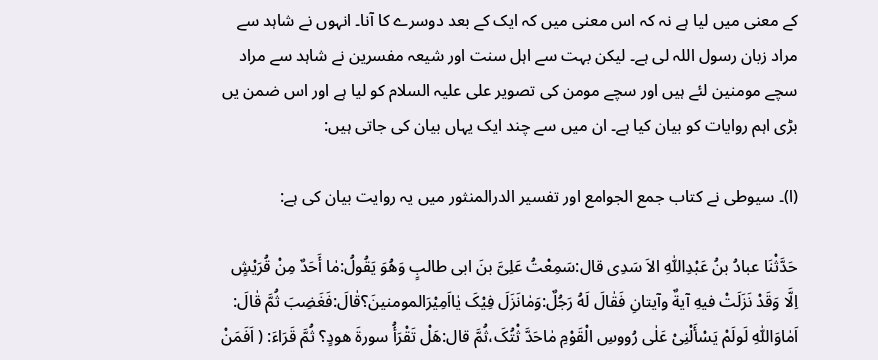کے معنی میں لیا ہے نہ کہ اس معنی میں کہ ایک کے بعد دوسرے کا آنا۔ انہوں نے شاہد سے مراد زبان رسول اللہ لی ہے۔ لیکن بہت سے اہل سنت اور شیعہ مفسرین نے شاہد سے مراد سچے مومنین لئے ہیں اور سچے مومن کی تصویر علی علیہ السلام کو لیا ہے اور اس ضمن یں بڑی اہم روایات کو بیان کیا ہے۔ ان میں سے چند ایک یہاں بیان کی جاتی ہیں:

(ا)۔ سیوطی نے کتاب جمع الجوامع اور تفسیر الدرالمنثور میں یہ روایت بیان کی ہے:

حَدَّثْنَا عبادُ بنُ عَبْدِاللّٰهِ الاَ سَدِی قال:سَمِعْتُ عَلِیَّ بنَ ابی طالبٍ وَهُوَ یَقُولُ:مٰا أَحَدٌ مِنْ قُرَیْشٍ اِلَّا وَقَدْ نَزَلَتْ فیهِ آیةٌ وآیتانِ فَقٰالَ لَهُ رَجُلٌ:وَمٰانَزَلَ فِیْکَ یٰااَمِیْرَالمومنینَ؟قٰالَ:فَغَضِبَ ثُمَّ قٰالَ: اَمٰاوَاللّٰهِ لَولَمْ یَسْأَلْنِیْ عَلٰی رُووسِ الْقَوْمِ مٰاحَدَّ ثْتُکَ،ثُمَّ قال:هَلْ تَقْرَأُ سورةَ هودٍ؟ ثُمَّ قَرَاءَ: ( اَفَمَنْ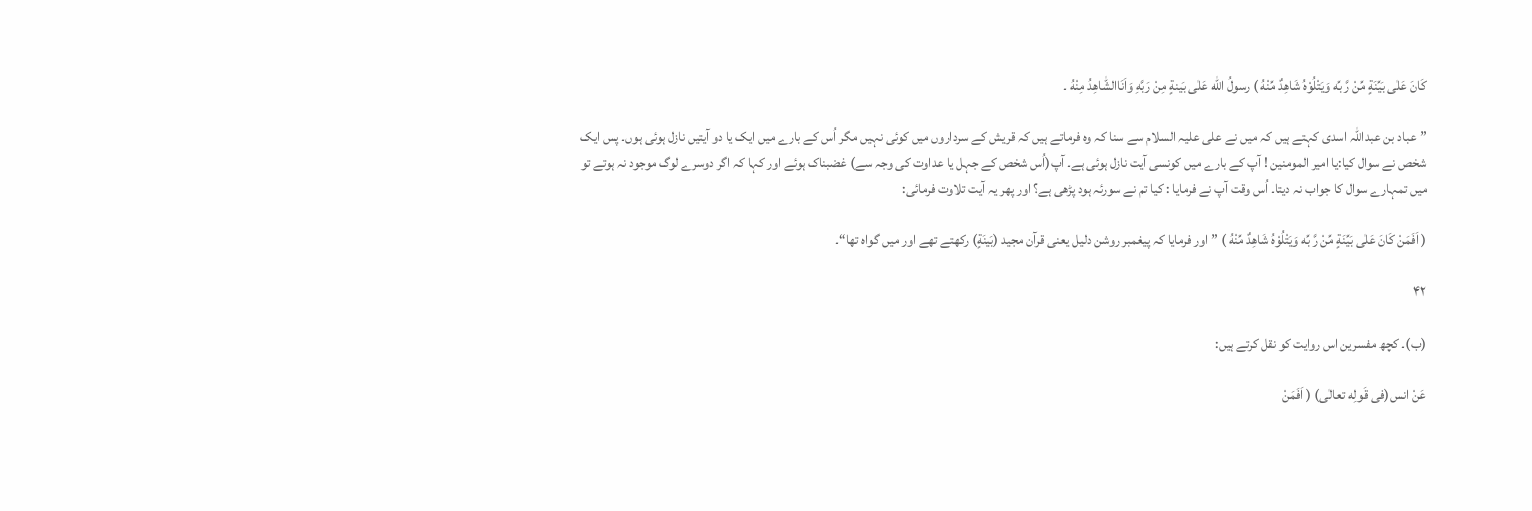کَانَ عَلٰی بَیِّنَةٍ مِّنْ رَّ بِّه وَیَتْلُوْهُ شَاهِدٌ مِّنْهُ ) رسولُ اللّٰه عَلٰی بَینةٍ مِنْ رَبَّهِ وَاَنَاالشّٰاهِدُ مِنْهُ ۔

”عباد بن عبداللہ اسدی کہتے ہیں کہ میں نے علی علیہ السلام سے سنا کہ وہ فرماتے ہیں کہ قریش کے سرداروں میں کوئی نہیں مگر اُس کے بارے میں ایک یا دو آیتیں نازل ہوئی ہوں۔ پس ایک شخص نے سوال کیا:یا امیر المومنین ! آپ کے بارے میں کونسی آیت نازل ہوئی ہے۔ آپ(اُس شخص کے جہل یا عداوت کی وجہ سے) غضبناک ہوئے اور کہا کہ اگر دوسرے لوگ موجود نہ ہوتے تو میں تمہارے سوال کا جواب نہ دیتا۔ اُس وقت آپ نے فرمایا : کیا تم نے سورئہ ہود پڑھی ہے؟ اور پھر یہ آیت تلاوت فرمائی:

( اَفَمَنْ کَانَ عَلٰی بَیِّنَةٍ مِّنْ رَّ بِّه وَیَتْلُوْهُ شَاهِدٌ مِّنْهُ ) ”اور فرمایا کہ پیغمبر روشن دلیل یعنی قرآن مجید (بَینَةٍ) رکھتے تھے اور میں گواہ تھا“۔

۴۲

(ب)۔ کچھ مفسرین اس روایت کو نقل کرتے ہیں:

عَنْ انس(فی قَولِه تعالٰی) ( اَفَمَنْ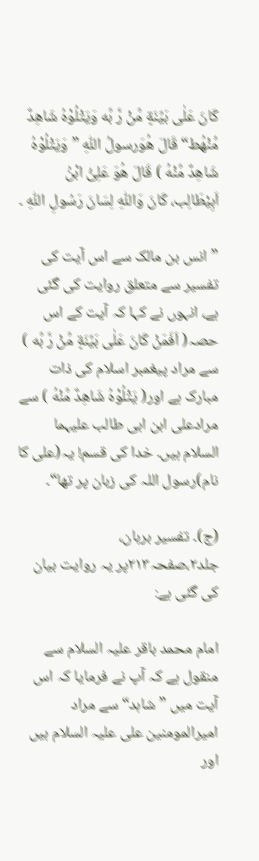کَانَ عَلٰی بَیِّنَةٍ مِّنْ رَّ بِّه وَیَتْلُوْهُ شَاهِدٌ مِّنْهُط“قَالَ هُوَرسولُ اللّٰهِ ”وَیَتْلُوْهُ شَاهِدٌ مِّنْهُ ) قَالَ هُوَ عَلِیُّ ابْنُ اَبِیْطَالِب، کَانَ وَاللّٰهِ لِسَانَ رَسُولِ اللّٰهِ ۔

”انس بن مالک سے اس آیت کی تفسیر سے متعلق روایت کی گئی ہے، انہوں نے کہا کہ آیت کے اس حصہ( اَفَمَنْ کَانَ عَلٰی بَیِّنَةٍ مِّنْ رَّ بِّه ) سے مراد پیغمبر اسلام کی ذات مبارک ہے اور( یَتْلُوْهُ شَاهِدٌ مِّنْهُ ) سے مرادعلی ابن ابی طالب علیہما السلام ہیں۔ خدا کی قسم! یہ(علی کا نام)رسول اللہ کی زبان پر تھا“۔

(ج)۔ تفسیر برہان، جلد۲،صفحہ۲۱۳پر یہ روایت بیان کی گئی ہے:

امام محمد باقر علیہ السلام سے منقول ہے کہ آپ نے فرمایا کہ اس آیت میں ”شاہد“ سے مراد امیرالمومنین علی علیہ السلام ہیں اور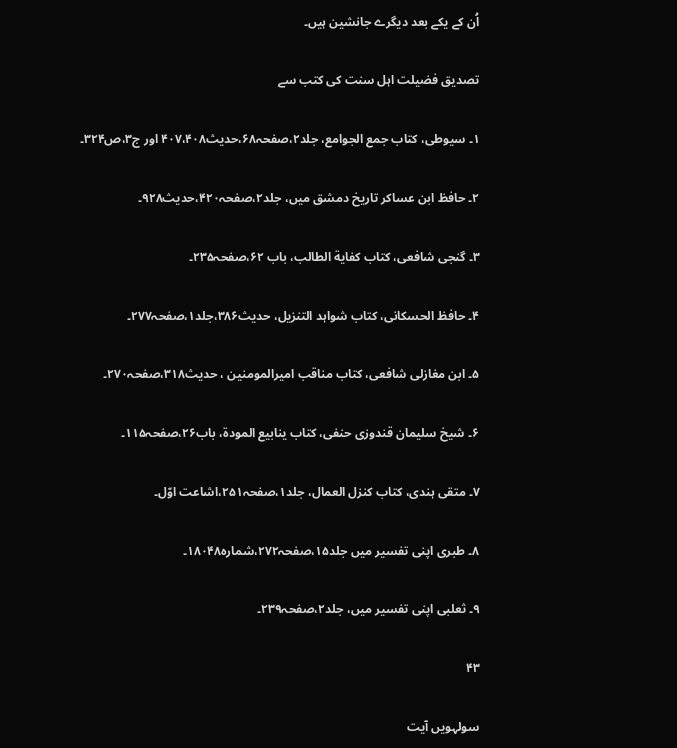اُن کے یکے بعد دیگرے جانشین ہیں۔

تصدیق فضیلت اہل سنت کی کتب سے

۱۔ سیوطی، کتاب جمع الجوامع، جلد۲،صفحہ۶۸،حدیث۴۰۷،۴۰۸ اور ج۳،ص۳۲۴۔

۲۔ حافظ ابن عساکر تاریخ دمشق میں، جلد۲،صفحہ۴۲۰،حدیث۹۲۸۔

۳۔ گنجی شافعی، کتاب کفایة الطالب، باب ۶۲،صفحہ۲۳۵۔

۴۔ حافظ الحسکانی، کتاب شواہد التنزیل، حدیث۳۸۶،جلد۱،صفحہ۲۷۷۔

۵۔ ابن مغازلی شافعی، کتاب مناقب امیرالمومنین ، حدیث۳۱۸،صفحہ۲۷۰۔

۶۔ شیخ سلیمان قندوزی حنفی، کتاب ینابیع المودة، باب۲۶،صفحہ۱۱۵۔

۷۔ متقی ہندی، کتاب کنزل العمال، جلد۱،صفحہ۲۵۱،اشاعت اوّل۔

۸۔ طبری اپنی تفسیر میں جلد۱۵،صفحہ۲۷۲،شمارہ۱۸۰۴۸۔

۹۔ ثعلبی اپنی تفسیر میں، جلد۲،صفحہ۲۳۹۔

۴۳

سولہویں آیت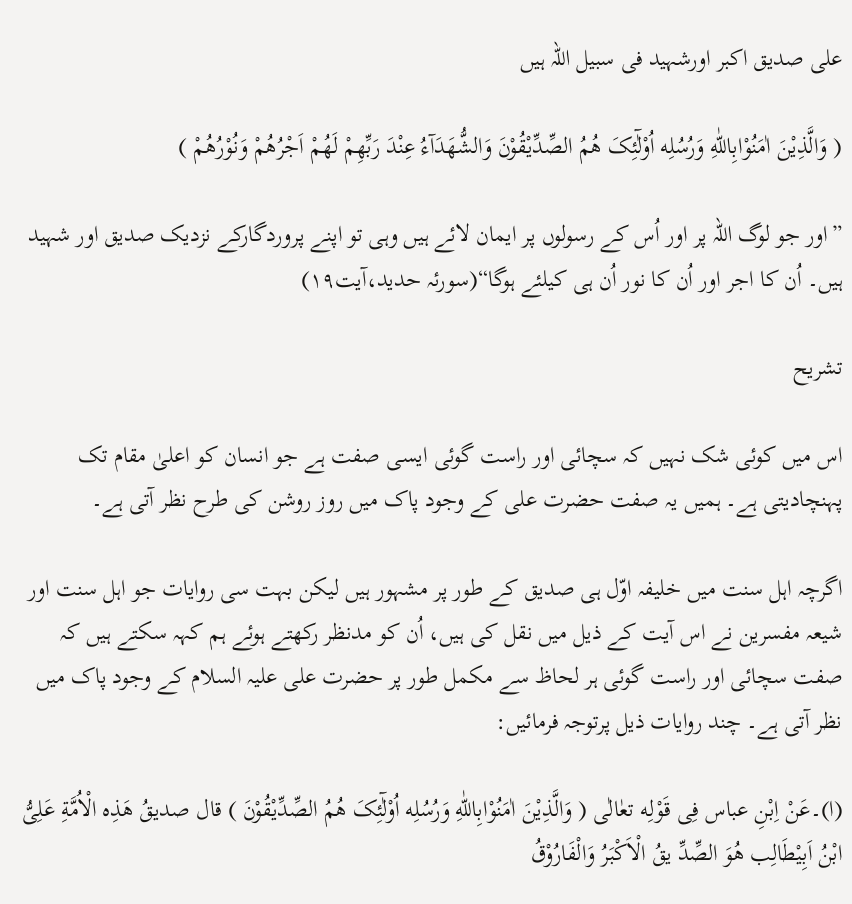علی صدیق اکبر اورشہید فی سبیل اللہ ہیں

( وَالَّذِیْنَ اٰمَنُوْابِاللّٰهِ وَرُسُلِه اُوْلٰٓئِکَ هُمُ الصِّدِّیْقُوْنَ وَالشُّهَدَآءُ عِنْدَ رَبِّهِمْ لَهُمْ اَجْرُهُمْ وَنُوْرُهُمْ )

”اور جو لوگ اللہ پر اور اُس کے رسولوں پر ایمان لائے ہیں وہی تو اپنے پروردگارکے نزدیک صدیق اور شہید ہیں۔ اُن کا اجر اور اُن کا نور اُن ہی کیلئے ہوگا“(سورئہ حدید،آیت۱۹)

تشریح

اس میں کوئی شک نہیں کہ سچائی اور راست گوئی ایسی صفت ہے جو انسان کو اعلیٰ مقام تک پہنچادیتی ہے۔ ہمیں یہ صفت حضرت علی کے وجود پاک میں روز روشن کی طرح نظر آتی ہے۔

اگرچہ اہل سنت میں خلیفہ اوّل ہی صدیق کے طور پر مشہور ہیں لیکن بہت سی روایات جو اہل سنت اور شیعہ مفسرین نے اس آیت کے ذیل میں نقل کی ہیں، اُن کو مدنظر رکھتے ہوئے ہم کہہ سکتے ہیں کہ صفت سچائی اور راست گوئی ہر لحاظ سے مکمل طور پر حضرت علی علیہ السلام کے وجود پاک میں نظر آتی ہے۔ چند روایات ذیل پرتوجہ فرمائیں:

(ا)۔عَنْ اِبْنِ عباس فِی قَوْلِه تعٰالٰی ( وَالَّذِیْنَ اٰمَنُوْابِاللّٰهِ وَرُسُلِه اُوْلٰٓئِکَ هُمُ الصِّدِّیْقُوْنَ ) قال صدیقُ هَذِه الْاُمَّةِ عَلِیُّ ابْنُ اَبِیْطَالِب هُوَ الصِّدِّ یقُ الْاَکْبَرُ وَالْفَارُوْقُ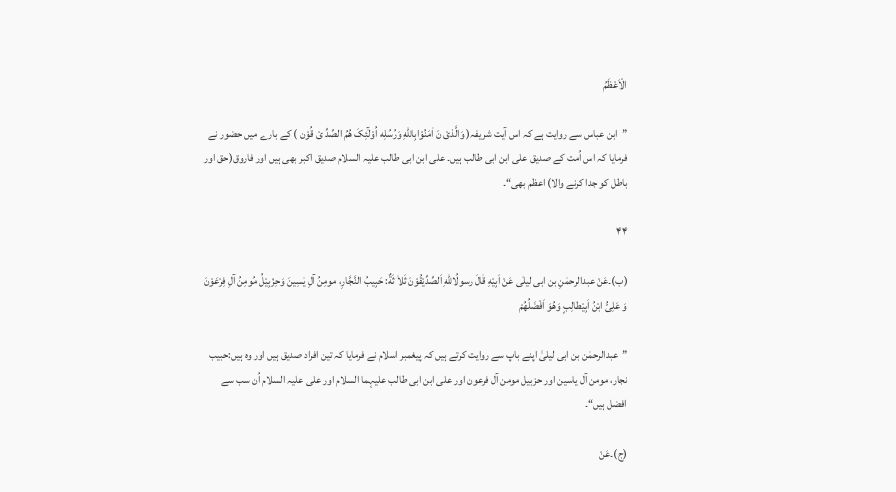الْاَعْظَمُ

”ابن عباس سے روایت ہے کہ اس آیت شریفہ( وَالَّذیْ نَ اٰمَنُوْابِاللّٰهِ وَرُسُلِه اُوْلٰٓئِکَ هُمُ الصِّدِّ یْ قُوْن ) کے بارے میں حضور نے فرمایا کہ اس اُمت کے صدیق علی ابن ابی طالب ہیں۔ علی ابن ابی طالب علیہ السلام صدیق اکبر بھی ہیں اور فاروق(حق اور باطل کو جدا کرنے والا) اعظم بھی“۔

۴۴

(ب)۔عَنْ عبدالرحمٰنِ بن ابی لیلٰی عَنْ اَبِیْهِ قٰالَ رسولُاللّٰهِ اَلصِّدِّیْقُوْنَ ثَلاٰ ثَةٌ: حَبِیبُ النَّجَّارِ، مومِنُ آلِ یٰسِینَ وَحِزْبِیْلُ مُومِنُ آلِ فِرْعَوْنَ وَ عَلِیُّ ابْنُ اَبِیْطالِبٍ وَهُوَ اَفْضَلُهُمْ

”عبدالرحمٰن بن ابی لیلیٰ اپنے باپ سے روایت کرتے ہیں کہ پیغمبر اسلام نے فرمایا کہ تین افراد صدیق ہیں اور وہ ہیں:حبیب نجار، مومن آل یاسین اور حزبیل مومن آل فرعون اور علی ابن ابی طالب علیہما السلام اور علی علیہ السلام اُن سب سے افضل ہیں“۔

(ج)۔عَنْ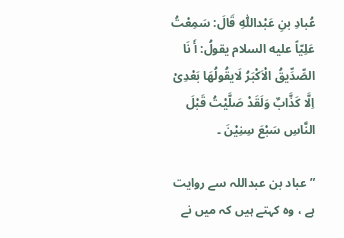عُبادِ بنِ عَبْداللّٰهِ قَالَ: سَمِعْتُ عَلِیّاً علیه السلام یقولُ: أَ نَا الصِّدِّیقُ الْاَکْبَرُ لَایقُولُهَا بَعْدِیْ اِلَّا کَذَّابٌ وَلَقَدْ صَلَّیْتُ قَبْلَ النَّاسِ سَبْعَ سِنِیْنَ ۔

”عباد بن عبداللہ سے روایت ہے ، وہ کہتے ہیں کہ میں نے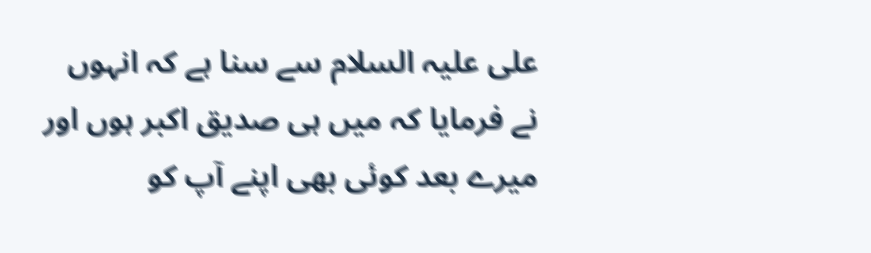علی علیہ السلام سے سنا ہے کہ انہوں نے فرمایا کہ میں ہی صدیق اکبر ہوں اور میرے بعد کوئی بھی اپنے آپ کو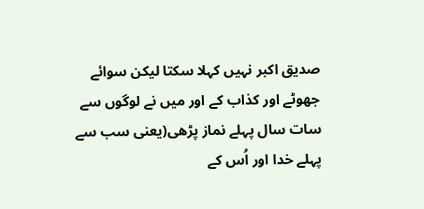صدیق اکبر نہیں کہلا سکتا لیکن سوائے جھوٹے اور کذاب کے اور میں نے لوگوں سے سات سال پہلے نماز پڑھی(یعنی سب سے پہلے خدا اور اُس کے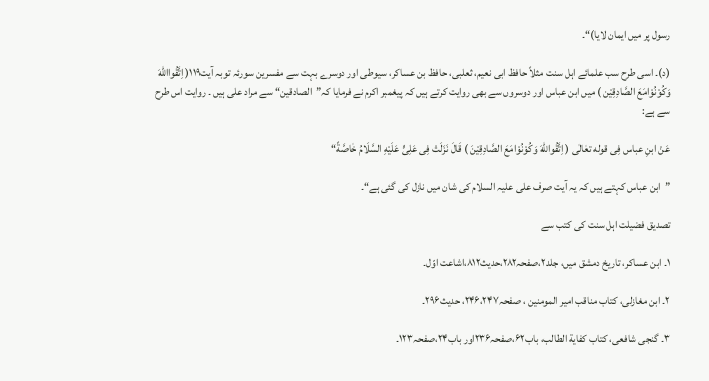رسول پر میں ایمان لایا)“۔

(د)۔ اسی طرح سب علمائے اہل سنت مثلاً حافظ ابی نعیم، ثعلبی، حافظ بن عساکر، سیوطی اور دوسرے بہت سے مفسرین سورئہ توبہ آیت۱۱۹( اِتَّقُوااللّٰهَ وَکُوْنُوْامَعَ الصَّادِقِیْن ) میں ابن عباس اور دوسروں سے بھی روایت کرتے ہیں کہ پیغمبر اکرم نے فرمایا کہ”الصادقین“ سے مراد علی ہیں ۔ روایت اس طرح سے ہے:

عَنْ ابنِ عباس فِی قوله تعٰالٰی ( اِتَّقُواللّٰهَ وَکُوْنُوْامَعَ الصَّادِقِیْنَ ) قَالَ نَزَلَتْ فِی عَلِیٍّ عَلَیْهِ السَّلَامُ خٰاصَّةً“

”ابن عباس کہتے ہیں کہ یہ آیت صرف علی علیہ السلام کی شان میں نازل کی گئی ہے“۔

تصدیق فضیلت اہل سنت کی کتب سے

۱۔ ابن عساکر، تاریخ دمشق میں، جلد۲،صفحہ۲۸۲،حدیث۸۱۲،اشاعت اوّل۔

۲۔ ابن مغازلی، کتاب مناقب امیر المومنین ، صفحہ۲۴۶،۲۴۷، حدیث۲۹۶۔

۳۔ گنجی شافعی، کتاب کفایة الطالب، باب۶۲،صفحہ۲۳۶اور باب۲۴،صفحہ۱۲۳۔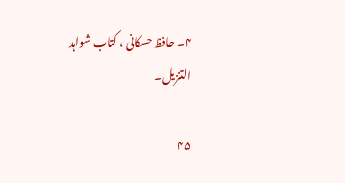۴۔ حافظ حسکانی ، کتاب شواہد التنزیل۔

۴۵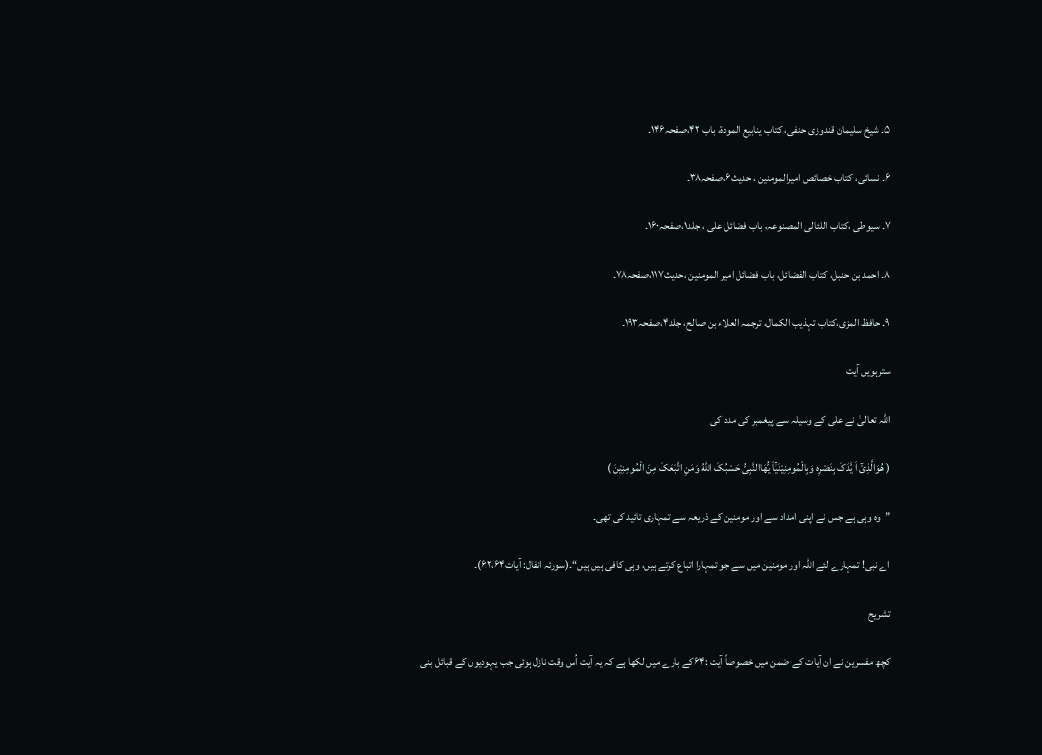۵۔ شیخ سلیمان قندوزی حنفی، کتاب ینابیع المودة، باب ۴۲،صفحہ۱۴۶۔

۶۔ نسائی، کتاب خصائص امیرالمومنین ، حدیث۶،صفحہ۳۸۔

۷۔ سیوطی ،کتاب اللئالی المصنوعہ، باب فضائل علی ، جلد۱،صفحہ۱۶۰۔

۸۔ احمد بن حنبل، کتاب الفضائل، باب فضائل امیر المومنین ،حدیث۱۱۷،صفحہ۷۸۔

۹۔ حافظ المزی،کتاب تہذیب الکمال، ترجمہ العلاء بن صالح، جلد۴،صفحہ۱۹۳۔

سترہویں آیت

اللہ تعالیٰ نے علی کے وسیلہ سے پیغمبر کی مدد کی

( هُوَالَّذِیْٓ اَ یَّدَکَ بِنَصْرِه وَبِالْمُومِنِیْنَیٰٓاَ یُّهَاالنَّبِیُّ حَسْبُکَ اللّٰهُ وَمَنِ اتَّبَعَکَ مِنَ الْمُومِنِیْنَ )

”وہ وہی ہے جس نے اپنی امداد سے اور مومنین کے ذریعہ سے تمہاری تائید کی تھی۔

اے نبی! تمہارے لئے اللہ اور مومنین میں سے جو تمہارا اتباع کرتے ہیں، وہی کافی ہیں ہیں“۔(سورئہ انفال: آیات۶۲،۶۴)۔

تشریح

کچھ مفسرین نے ان آیات کے ضمن میں خصوصاً آیت :۶۴کے بارے میں لکھا ہے کہ یہ آیت اُس وقت نازل ہوئی جب یہودیوں کے قبائل بنی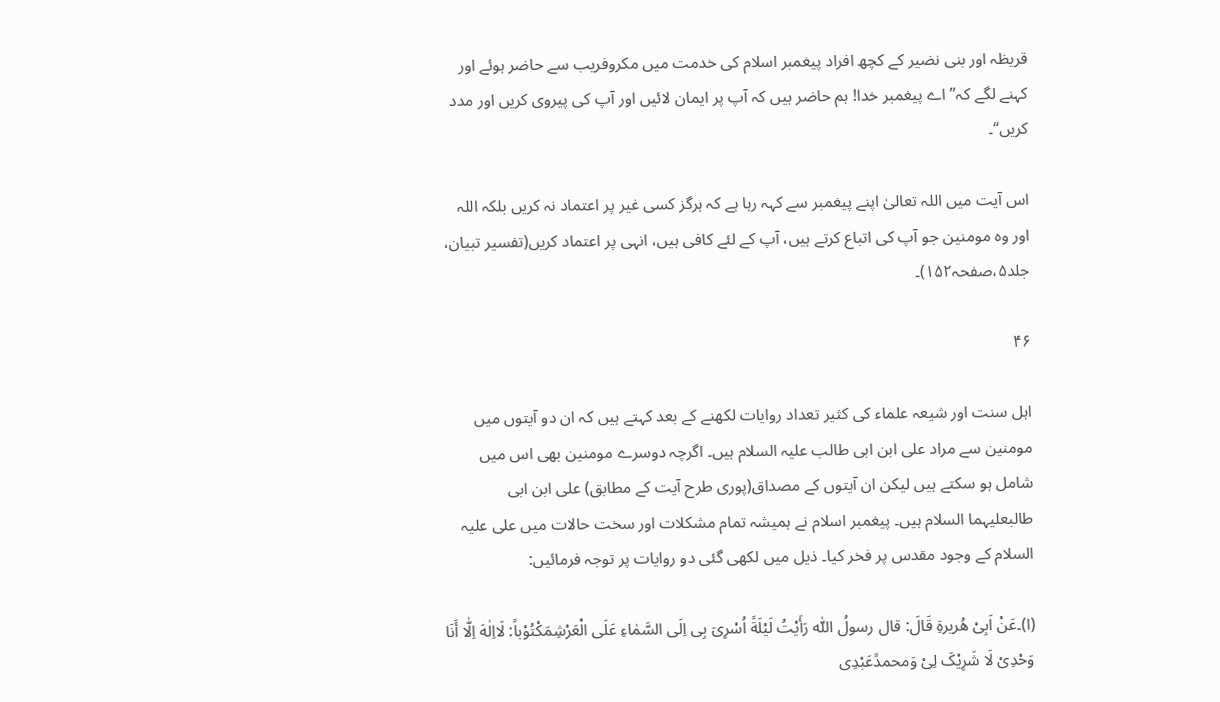قریظہ اور بنی نضیر کے کچھ افراد پیغمبر اسلام کی خدمت میں مکروفریب سے حاضر ہوئے اور کہنے لگے کہ” اے پیغمبر خدا! ہم حاضر ہیں کہ آپ پر ایمان لائیں اور آپ کی پیروی کریں اور مدد کریں“۔

اس آیت میں اللہ تعالیٰ اپنے پیغمبر سے کہہ رہا ہے کہ ہرگز کسی غیر پر اعتماد نہ کریں بلکہ اللہ اور وہ مومنین جو آپ کی اتباع کرتے ہیں، آپ کے لئے کافی ہیں، انہی پر اعتماد کریں(تفسیر تبیان، جلد۵،صفحہ۱۵۲)۔

۴۶

اہل سنت اور شیعہ علماء کی کثیر تعداد روایات لکھنے کے بعد کہتے ہیں کہ ان دو آیتوں میں مومنین سے مراد علی ابن ابی طالب علیہ السلام ہیں۔ اگرچہ دوسرے مومنین بھی اس میں شامل ہو سکتے ہیں لیکن ان آیتوں کے مصداق(پوری طرح آیت کے مطابق) علی ابن ابی طالبعلیہما السلام ہیں۔ پیغمبر اسلام نے ہمیشہ تمام مشکلات اور سخت حالات میں علی علیہ السلام کے وجود مقدس پر فخر کیا۔ ذیل میں لکھی گئی دو روایات پر توجہ فرمائیں:

(ا)۔عَنْ اَبِیْ هُریرةِ قَالَ: قال رسولُ اللّٰه رَأَیْتُ لَیْلَةً اُسْرِیَ بِی اِلَی السَّمٰاءِ عَلَی الْعَرْشِمَکْتُوْباً: لَااِلٰهَ اِلّٰا أَنَا وَحْدِیْ لَا شَرِیْکَ لِیْ وَمحمدًعَبْدِی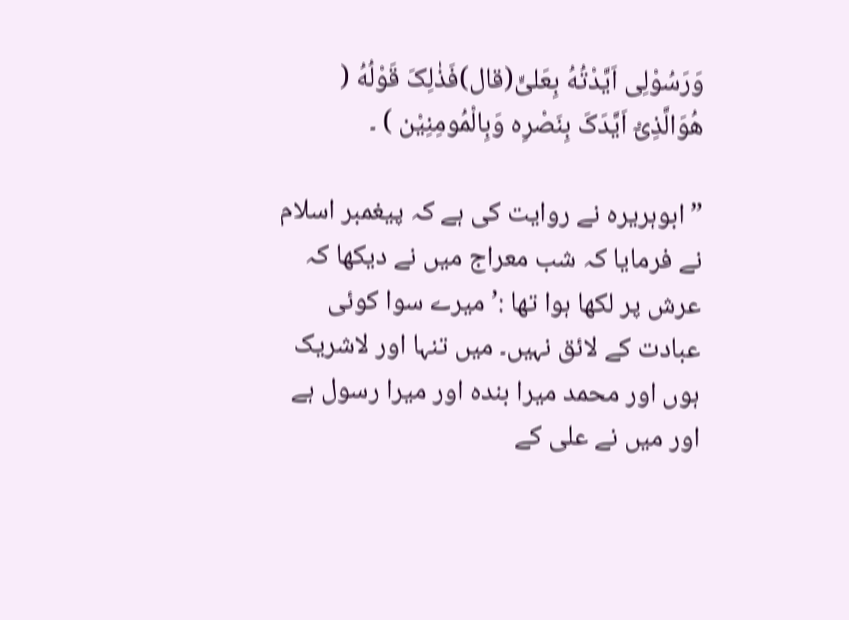وَرَسُوْلِی اَیَّدْتُهُ بِعَلیٍّ(قال)فَذٰلِکَ قَوْلُهُ ( هُوَالَّذِیْٓ اَیَّدَکَ بِنَصْرِه وَبِالْمُومِنِیْن ) ۔

”ابوہریرہ نے روایت کی ہے کہ پیغمبر اسلام نے فرمایا کہ شب معراج میں نے دیکھا کہ عرش پر لکھا ہوا تھا :’میرے سوا کوئی عبادت کے لائق نہیں۔ میں تنہا اور لاشریک ہوں اور محمد میرا بندہ اور میرا رسول ہے اور میں نے علی کے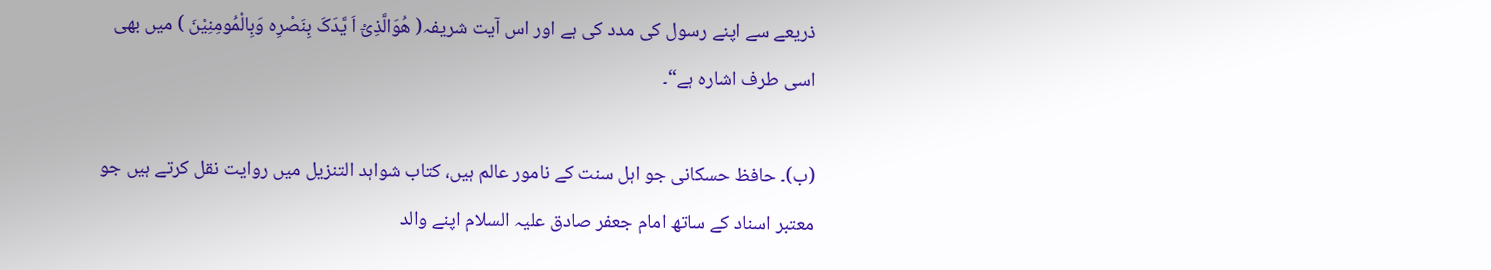ذریعے سے اپنے رسول کی مدد کی ہے اور اس آیت شریفہ( هُوَالَّذِیْٓ اَ یَّدَکَ بِنَصْرِه وَبِالْمُومِنِیْنَ ) میں بھی اسی طرف اشارہ ہے“۔

(ب)۔ حافظ حسکانی جو اہل سنت کے نامور عالم ہیں، کتاب شواہد التنزیل میں روایت نقل کرتے ہیں جو معتبر اسناد کے ساتھ امام جعفر صادق علیہ السلام اپنے والد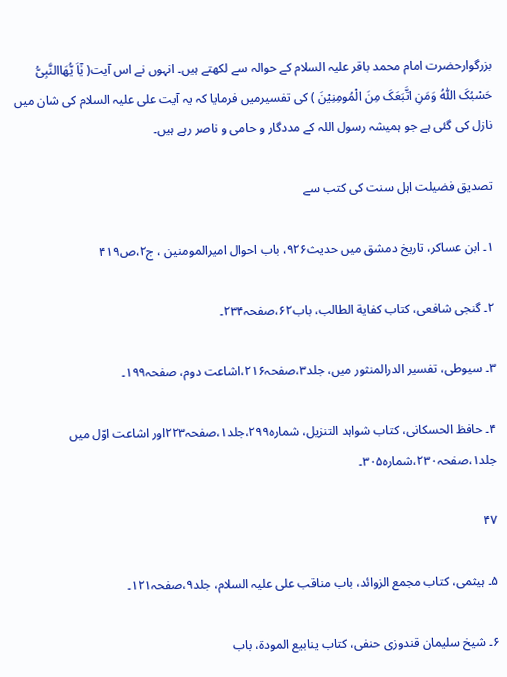بزرگوارحضرت امام محمد باقر علیہ السلام کے حوالہ سے لکھتے ہیں۔ انہوں نے اس آیت( یٰٓاَ یُّهَاالنَّبِیُّ حَسْبُکَ اللّٰهُ وَمَنِ اتَّبَعَکَ مِنَ الْمُومِنِیْنَ ) کی تفسیرمیں فرمایا کہ یہ آیت علی علیہ السلام کی شان میں نازل کی گئی ہے جو ہمیشہ رسول اللہ کے مددگار و حامی و ناصر رہے ہیں۔

تصدیق فضیلت اہل سنت کی کتب سے

۱۔ ابن عساکر، تاریخ دمشق میں حدیث۹۲۶، باب احوال امیرالمومنین ، ج۲،ص۴۱۹

۲۔ گنجی شافعی، کتاب کفایة الطالب، باب۶۲،صفحہ۲۳۴۔

۳۔ سیوطی، تفسیر الدرالمنثور میں، جلد۳،صفحہ۲۱۶،اشاعت دوم، صفحہ۱۹۹۔

۴۔ حافظ الحسکانی، کتاب شواہد التنزیل، شمارہ۲۹۹،جلد۱،صفحہ۲۲۳اور اشاعت اوّل میں جلد۱،صفحہ۲۳۰،شمارہ۳۰۵۔

۴۷

۵۔ ہیثمی، کتاب مجمع الزوائد، باب مناقب علی علیہ السلام، جلد۹،صفحہ۱۲۱۔

۶۔ شیخ سلیمان قندوزی حنفی، کتاب ینابیع المودة، باب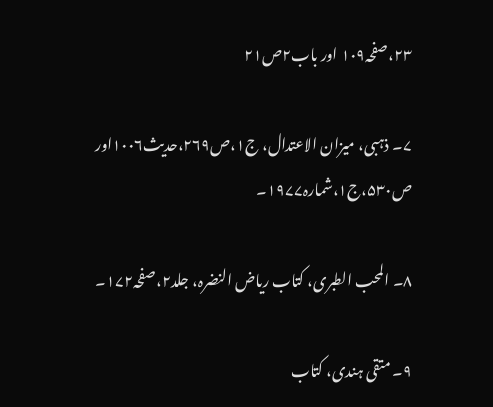۲۳،صفحہ۱۰۹ اور باب۲ص۲۱

۷۔ ذہبی، میزان الاعتدال، ج۱،ص۲۶۹،حدیث۱۰۰۶اور ص۵۳۰،ج۱،شمارہ۱۹۷۷۔

۸۔ المحب الطبری، کتاب ریاض النضرہ، جلد۲،صفحہ۱۷۲۔

۹۔ متقی ہندی، کتاب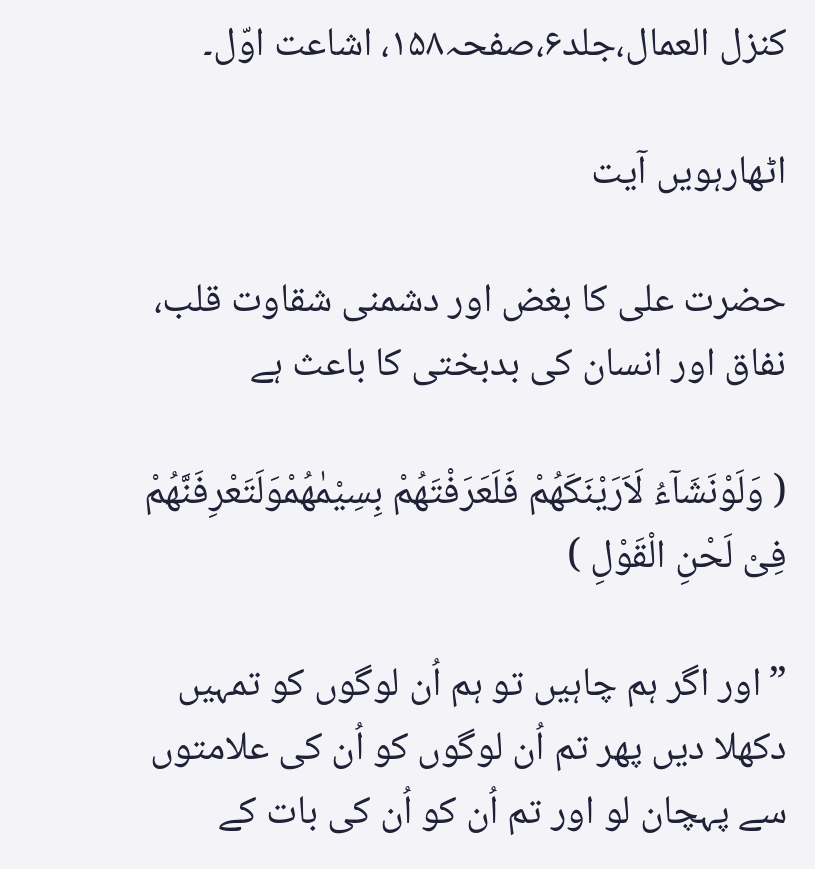کنزل العمال،جلد۶،صفحہ۱۵۸، اشاعت اوّل۔

اٹھارہویں آیت

حضرت علی کا بغض اور دشمنی شقاوت قلب، نفاق اور انسان کی بدبختی کا باعث ہے

( وَلَوْنَشَآءُ لَاَرَیْنَکَهُمْ فَلَعَرَفْتَهُمْ بِسِیْمٰهُمْوَلَتَعْرِفَنَّهُمْ فِیْ لَحْنِ الْقَوْلِ )

”اور اگر ہم چاہیں تو ہم اُن لوگوں کو تمہیں دکھلا دیں پھر تم اُن لوگوں کو اُن کی علامتوں سے پہچان لو اور تم اُن کو اُن کی بات کے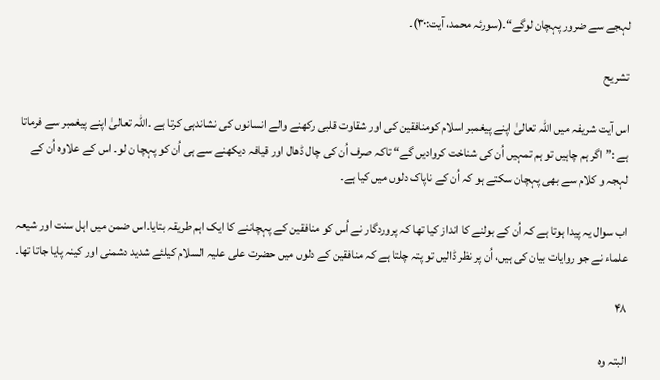لہجے سے ضرور پہچان لوگے“۔(سورئہ محمد، آیت:۳۰)۔

تشریح

اس آیت شریفہ میں اللہ تعالیٰ اپنے پیغمبر اسلام کومنافقین کی اور شقاوت قلبی رکھنے والے انسانوں کی نشاندہی کرتا ہے ۔اللہ تعالیٰ اپنے پیغمبر سے فرماتا ہے :”اگر ہم چاہیں تو ہم تمہیں اُن کی شناخت کروادیں گے“ تاکہ صرف اُن کی چال ڈھال اور قیافہ دیکھنے سے ہی اُن کو پہچا ن لو۔ اس کے علاوہ اُن کے لہجہ و کلام سے بھی پہچان سکتے ہو کہ اُن کے ناپاک دلوں میں کیا ہے۔

اب سوال یہ پیدا ہوتا ہے کہ اُن کے بولنے کا انداز کیا تھا کہ پروردگار نے اُس کو منافقین کے پہچاننے کا ایک اہم طریقہ بتایا۔اس ضمن میں اہل سنت اور شیعہ علماء نے جو روایات بیان کی ہیں، اُن پر نظر ڈالیں تو پتہ چلتا ہے کہ منافقین کے دلوں میں حضرت علی علیہ السلام کیلئے شدید دشمنی اور کینہ پایا جاتا تھا۔

۴۸

البتہ وہ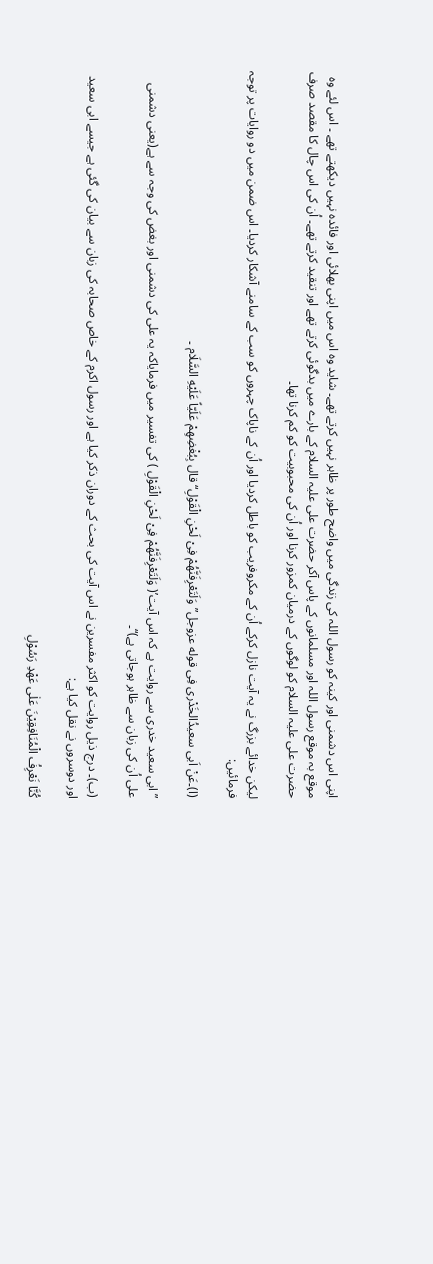اپنی اس دشمنی اور کینہ کو رسول اللہ کی زندگی میں واضح طور پر ظاہر نہیں کرتے تھے۔ شاید وہ اس میں اپنی بھلائی اور فائدہ نہیں دیکھتے تھے ۔ اس لئے وہ موقع بہ موقع رسول اللہ اور مسلمانوں کے پاس آکر حضرت علی علیہ السلام کے بارے میں بدگوئی کرتے تھے اور تنقید کرتے تھے۔ اُن کی اس چال کا مقصد صرف حضرت علی علیہ السلام کو لوگوں کے درمیان کمزور کرنا اور اُن کی محبوبیت کو کم کرنا تھا۔

لیکن خدائے بزرگ نے یہ آیت نازل کرکے اُن کے مکروفریب کو باطل کردیا اور اُن کے ناپاک چہروں کو سب کے سامنے آشکار کردیا۔ اس ضمن میں دو روایات پر توجہ فرمائیں:

(ا)۔عَنْ اَبی سعیدُالخَدْری فِی قوله عزوجل”وَلَتَعْرِفَنَّهُمْ فِیْ لَحْنِ الْقَوْلِ“ قال بِبُغْضِهِمْ عَلَیّاً عَلَیْهِ السَّلَام ۔

”ابی سعید خدری سے روایت ہے کہ اس آیت’( وَلَتَعْرِفَنَّهُمْ فِیْ لَحْنِ الْقَوْلِ ) کی تفسیر میں فرمایاکہ یہ علی کی دشمنی اور بغض کی وجہ سے ہے(یعنی دشمنی علی اُن کی زبان سے ظاہر ہوجاتی ہے)“۔

(ب)۔ درج ذیل روایت کو اکثر مفسرین نے اس آیت کی بحث کے دوران ذکر کیا ہے اور رسول اکرم کے خاص صحابہ کی زبان سے بیان کی گئی ہے جیسے ابی سعید اور دوسروں نے نقل کیا ہے:

کُنَّا نَعْرِفُ الْمُنَافِقِیْنَ عَلٰی عَهْدِ رَسُوْلِ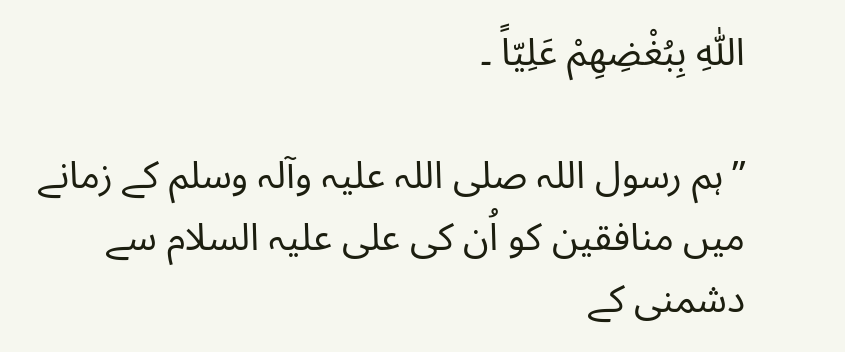اللّٰهِ بِبُغْضِهِمْ عَلِیّاً ۔

”ہم رسول اللہ صلی اللہ علیہ وآلہ وسلم کے زمانے میں منافقین کو اُن کی علی علیہ السلام سے دشمنی کے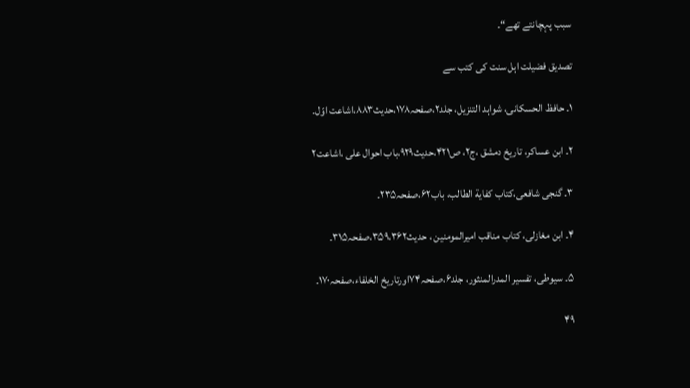سبب پہچانتے تھے“۔

تصدیق فضیلت اہل سنت کی کتب سے

۱۔ حافظ الحسکانی، شواہد التنزیل، جلد۲،صفحہ۱۷۸،حدیث۸۸۳،اشاعت اوّل۔

۲۔ ابن عساکر، تاریخ دمشق ،ج۲، ص۴۲۱،حدیث۹۲۹،باب احوال علی ،اشاعت۲

۳۔ گنجی شافعی،کتاب کفایة الطالب، باب۶۲،صفحہ۲۳۵۔

۴۔ ابن مغازلی، کتاب مناقب امیرالمومنین ، حدیث۳۵۹،۳۶۲،صفحہ۳۱۵۔

۵۔ سیوطی، تفسیر المدرالمنثور، جلد۶،صفحہ۷۴اورتاریخ الخلفاء،صفحہ۱۷۰۔

۴۹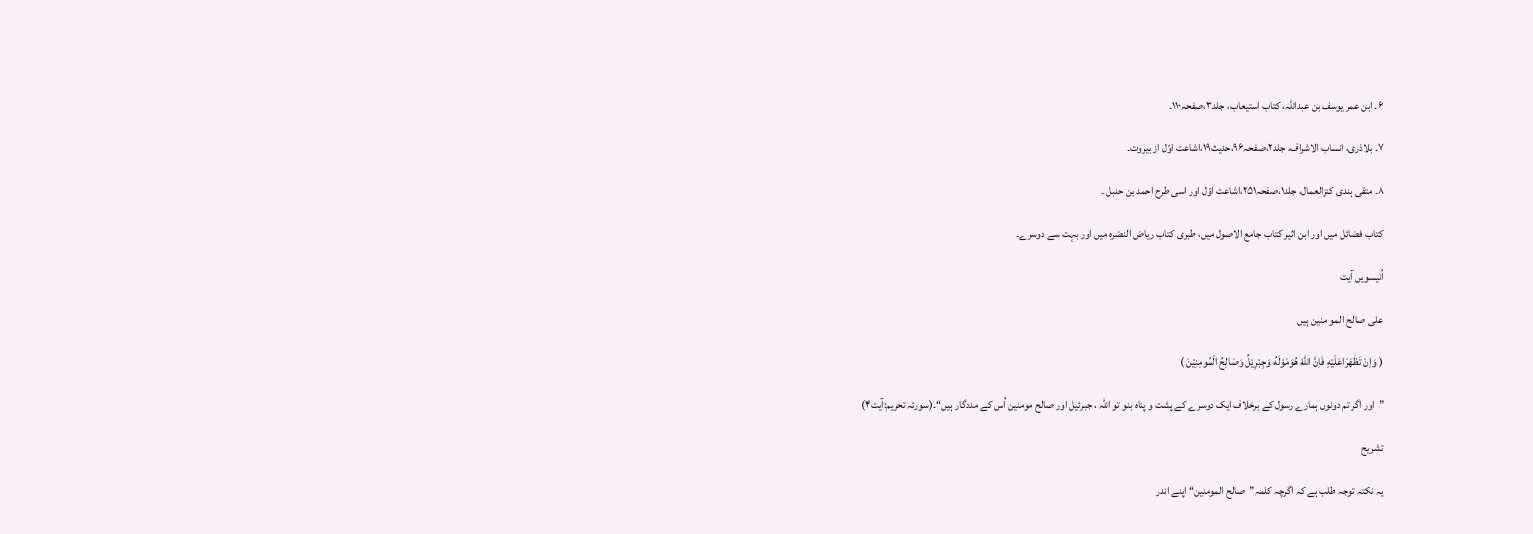۶۔ ابن عمر یوسف بن عبداللہ، کتاب استیعاب، جلد۳،صفحہ۱۱۰۔

۷۔ بلاذری، انساب الاشراف، جلد۲،صفحہ۹۶،حدیث۱۹،اشاعت اوّل از بیروت۔

۸۔ متقی ہندی کنزالعمال، جلد۱،صفحہ۲۵۱،اشاعت اوّل اور اسی طرح احمد بن حنبل ۔

کتاب فضائل میں اور ابن اثیر کتاب جامع الاصول میں، طبری کتاب ریاض النضرہ میں اور بہت سے دوسرے۔

اُنیسویں آیت

علی صالح المو منین ہیں

( وَاِنْ تَظٰهَرَاعَلَیْهِ فَاِنَّ اللّٰهَ هُوَمَوْلَهُ وَجِبْرِیْلُ وَصَالِحُ الْمُومِنِیْنَ )

”اور اگر تم دونوں ہمارے رسول کے برخلاف ایک دوسرے کے پشت و پناہ بنو تو اللہ ، جبرئیل اور صالح مومنین اُس کے مددگار ہیں“۔(سورئہ تحریم:آیت۴)

تشریح

یہ نکتہ توجہ طلب ہے کہ اگرچہ کلمہ”صالح المومنین“ اپنے اندر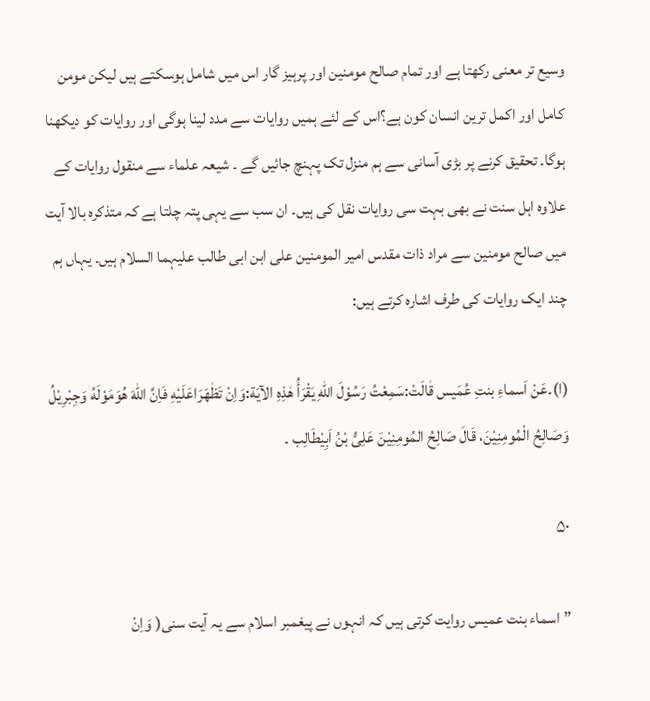وسیع تر معنی رکھتا ہے اور تمام صالح مومنین اور پرہیز گار اس میں شامل ہوسکتے ہیں لیکن مومن کامل اور اکمل ترین انسان کون ہے؟اس کے لئے ہمیں روایات سے مدد لینا ہوگی اور روایات کو دیکھنا ہوگا۔ تحقیق کرنے پر بڑی آسانی سے ہم منزل تک پہنچ جائیں گے ۔ شیعہ علماء سے منقول روایات کے علاوہ اہل سنت نے بھی بہت سی روایات نقل کی ہیں۔ ان سب سے یہی پتہ چلتا ہے کہ متذکرہ بالا آیت میں صالح مومنین سے مراد ذات مقدس امیر المومنین علی ابن ابی طالب علیہما السلام ہیں۔ یہاں ہم چند ایک روایات کی طرف اشارہ کرتے ہیں:

(ا)۔عَنْ اَسماءِ بنتِ عُمَیس قٰالَتْ:سَمِعْتُ رَسُوْلَ اللّٰهِ یَقْرَأُ هٰذِهِ الآیَة:وَاِنْ تَظٰهَرَاعَلَیْهِ فَاِنَّ اللّٰهَ هُوَمَوْلَهُ وَجِبْرِیْلُ وَصَالِحُ الْمُومِنِیْنَ، قَالَ صَالِحُ المُومِنِیْنَ عَلِیُّ بْنُ اَبِیْطَالِب ۔

۵۰

”اسماء بنت عمیس روایت کرتی ہیں کہ انہوں نے پیغمبر اسلام سے یہ آیت سنی( وَاِنْ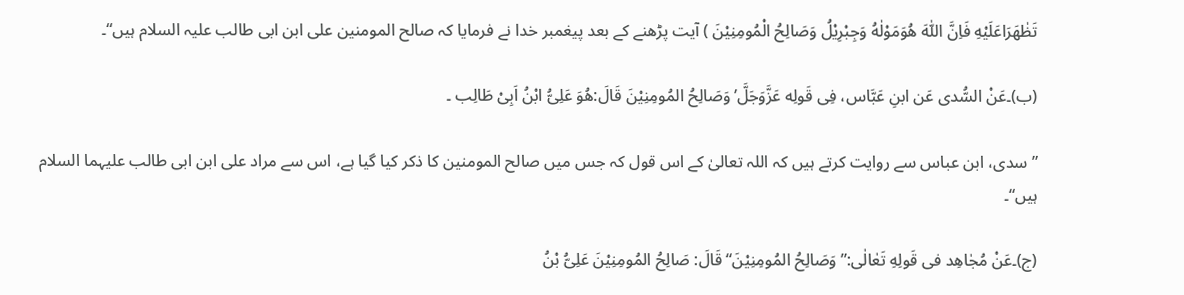تَظٰهَرَاعَلَیْهِ فَاِنَّ اللّٰهَ هُوَمَوْلٰهُ وَجِبْرِیْلُ وَصَالِحُ الْمُومِنِیْنَ ) آیت پڑھنے کے بعد پیغمبر خدا نے فرمایا کہ صالح المومنین علی ابن ابی طالب علیہ السلام ہیں“۔

(ب)۔عَنْ السُّدی عَن ابنِ عَبَّاس، فِی قَولِه عَزَّوَجَلَّ’وَصَالِحُ المُومِنِیْنَ قَالَ:هُوَ عَلِیُّ ابْنُ اَبِیْ طَالِب ۔

”سدی، ابن عباس سے روایت کرتے ہیں کہ اللہ تعالیٰ کے اس قول کہ جس میں صالح المومنین کا ذکر کیا گیا ہے، اس سے مراد علی ابن ابی طالب علیہما السلام ہیں“۔

(ج)۔عَنْ مُجٰاهِد فی قَولِهِ تَعٰالٰی:”وَصَالِحُ المُومِنِیْنَ“ قَالَ: صَالِحُ المُومِنِیْنَ عَلِیُّ بْنُ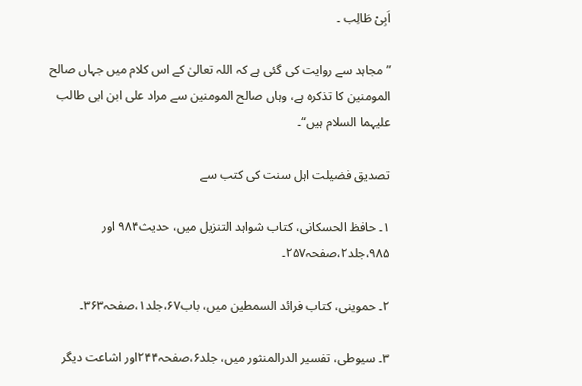اَبِیْ طَالِب ۔

”مجاہد سے روایت کی گئی ہے کہ اللہ تعالیٰ کے اس کلام میں جہاں صالح المومنین کا تذکرہ ہے، وہاں صالح المومنین سے مراد علی ابن ابی طالب علیہما السلام ہیں“۔

تصدیق فضیلت اہل سنت کی کتب سے

۱۔ حافظ الحسکانی، کتاب شواہد التنزیل میں، حدیث۹۸۴ اور ۹۸۵،جلد۲،صفحہ۲۵۷۔

۲۔ حموینی، کتاب فرائد السمطین میں، باب۶۷،جلد۱،صفحہ۳۶۳۔

۳۔ سیوطی، تفسیر الدرالمنثور میں، جلد۶،صفحہ۲۴۴اور اشاعت دیگر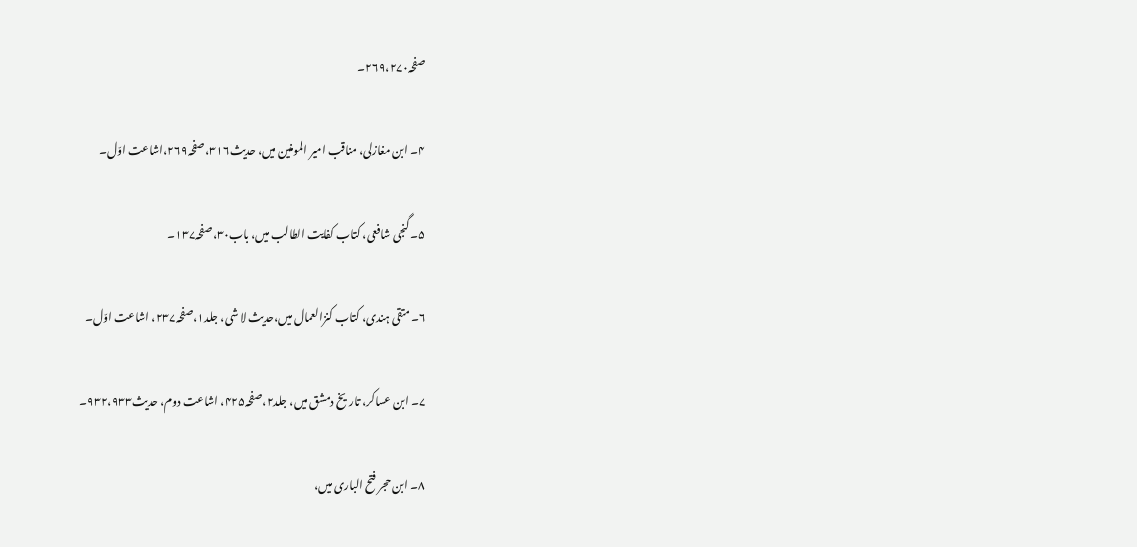صفحہ۲۶۹،۲۷۰۔

۴۔ ابن مغازلی، مناقب امیر المومنین میں، حدیث۳۱۶،صفحہ۲۶۹،اشاعت اوّل۔

۵۔ گنجی شافعی، کتاب کفایت الطالب میں، باب۳۰،صفحہ۱۳۷۔

۶۔ متقی ہندی، کتاب کنزالعمال میں،حدیث لا شی، جلد۱،صفحہ۲۳۷، اشاعت اوّل۔

۷۔ ابن عساکر، تاریخ دمشق میں، جلد۲،صفحہ۴۲۵، اشاعت دوم، حدیث۹۳۲،۹۳۳۔

۸۔ ابن حجر فتح الباری میں،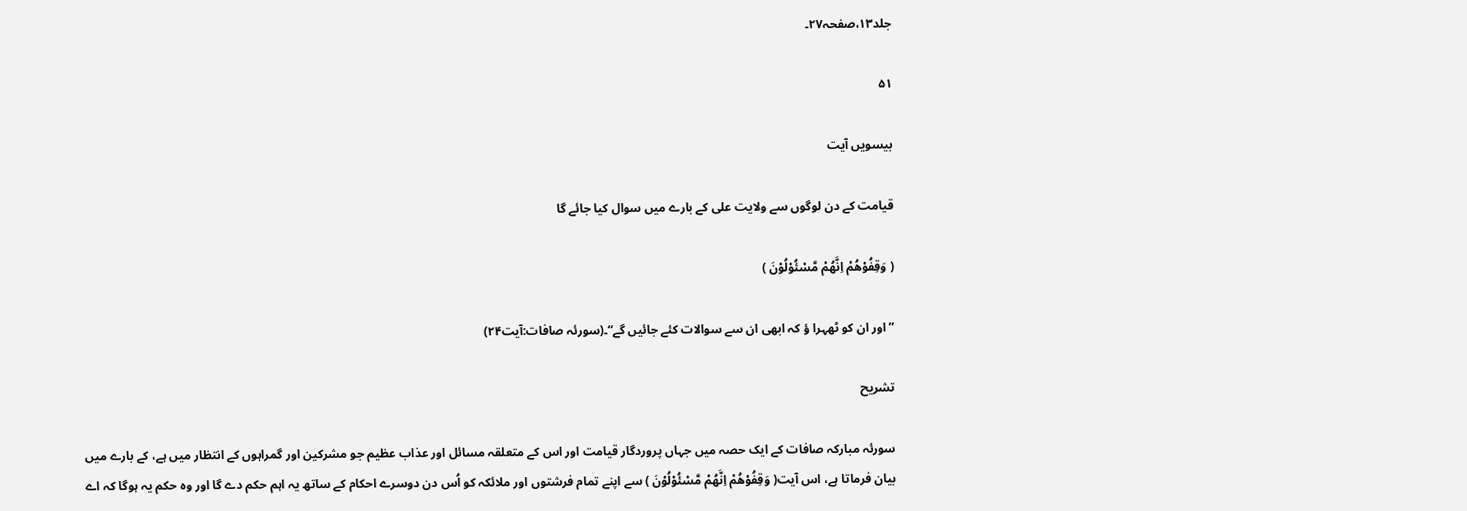جلد۱۳،صفحہ۲۷۔

۵۱

بیسویں آیت

قیامت کے دن لوگوں سے ولایت علی کے بارے میں سوال کیا جائے گا

( وَقِفُوْهُمْ اِنَّهُمْ مَّسْئُوْلُوْنَ )

”اور ان کو ٹھہرا ؤ کہ ابھی ان سے سوالات کئے جائیں گے“۔(سورئہ صافات:آیت۲۴)

تشریح

سورئہ مبارکہ صافات کے ایک حصہ میں جہاں پروردگار قیامت اور اس کے متعلقہ مسائل اور عذاب عظیم جو مشرکین اور گمراہوں کے انتظار میں ہے، کے بارے میں بیان فرماتا ہے، اس آیت( وَقِفُوْهُمْ اِنَّهُمْ مَّسْئُوْلُوْنَ ) سے اپنے تمام فرشتوں اور ملائکہ کو اُس دن دوسرے احکام کے ساتھ یہ اہم حکم دے گا اور وہ حکم یہ ہوگا کہ اے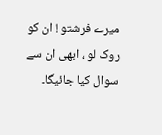میرے فرشتو ! ان کو روک لو ، ابھی ان سے سوال کیا جائیگا۔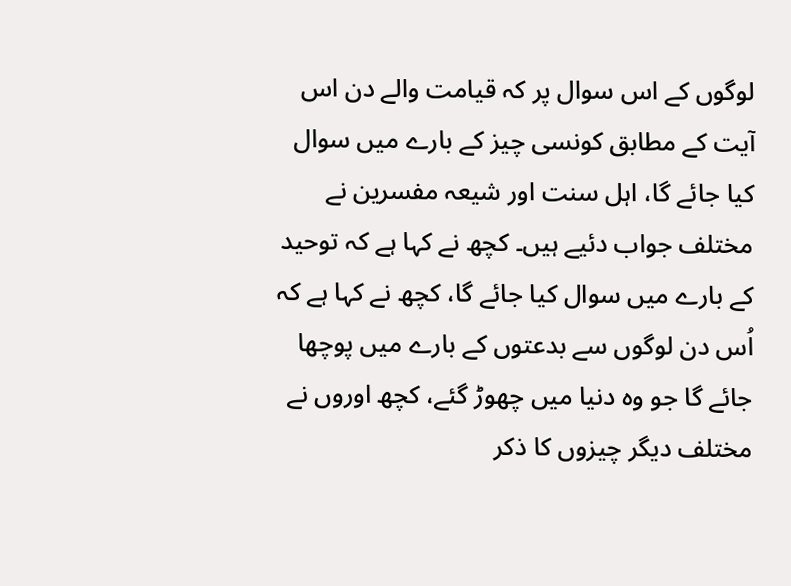لوگوں کے اس سوال پر کہ قیامت والے دن اس آیت کے مطابق کونسی چیز کے بارے میں سوال کیا جائے گا، اہل سنت اور شیعہ مفسرین نے مختلف جواب دئیے ہیں۔ کچھ نے کہا ہے کہ توحید کے بارے میں سوال کیا جائے گا، کچھ نے کہا ہے کہ اُس دن لوگوں سے بدعتوں کے بارے میں پوچھا جائے گا جو وہ دنیا میں چھوڑ گئے، کچھ اوروں نے مختلف دیگر چیزوں کا ذکر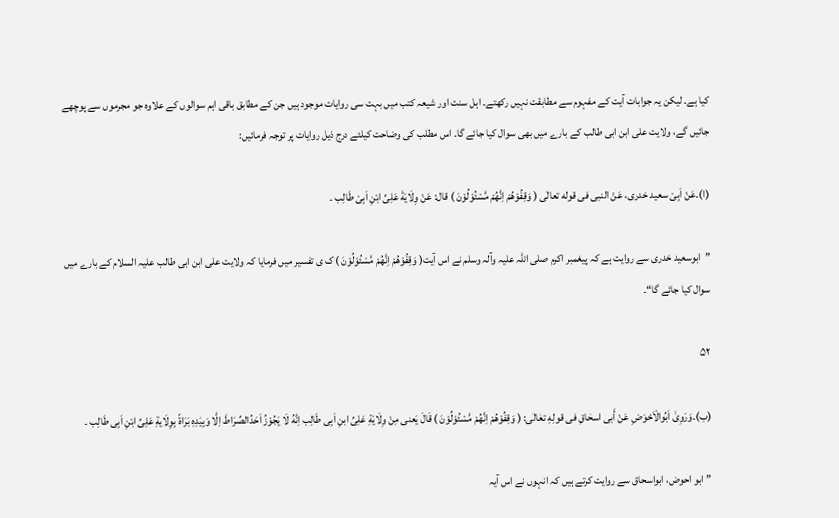کیا ہے۔ لیکن یہ جوابات آیت کے مفہوم سے مطابقت نہیں رکھتے۔ اہل سنت اور شیعہ کتب میں بہت سی روایات موجود ہیں جن کے مطابق باقی اہم سوالوں کے علاوہ جو مجرموں سے پوچھے جائیں گے، ولایت علی ابن ابی طالب کے بارے میں بھی سوال کیا جائے گا۔ اس مطلب کی وضاحت کیلئے درج ذیل روایات پر توجہ فرمائیں:

(ا)۔عَنْ اَبِیْ سعید خدری، عَنْ النبی فی قوله تعالٰی ( وَقِفُوْهُمْ اِنَّهُمْ مَّسْئُوْلُوْنَ ) قال: عَنْ وِلَایَةَ عَلِیِّ ابْنِ اَبِیْ طَالِب ۔

”ابوسعید خدری سے روایت ہے کہ پیغمبر اکرم صلی اللہ علیہ وآلہ وسلم نے اس آیت( وَقِفُوْهُمْ اِنَّهُمْ مَّسْئُوْلُوْنَ ) ک ی تفسیر میں فرمایا کہ ولایت علی ابن ابی طالب علیہ السلام کے بارے میں سوال کیا جائے گا“۔

۵۲

(ب)۔وَرَوِیٰ اَبُوالْاَحْوَضِ عَنْ أَبی اسحٰاقِ فی قولِهِ تعٰالٰی: ( وَقِفُوْهُمْ اِنَّهُمْ مَّسْئُوْلُوْنَ ) قَالَ یَعنی مِنْ وِلَایَةِ عَلِیِّ ابنِ اَبِی طَالِب اِنَّهُ لَا یَجُوْزُ اَحَدُالصِّرَاطَ اِلَّا وَبِیَدِهِ بَرَاةً بِوِلَایةِ عَلِیِّ ابْنِ اَبِی طَالِب ۔

”ابو احوض، ابواسحاق سے روایت کرتے ہیں کہ انہوں نے اس آیہ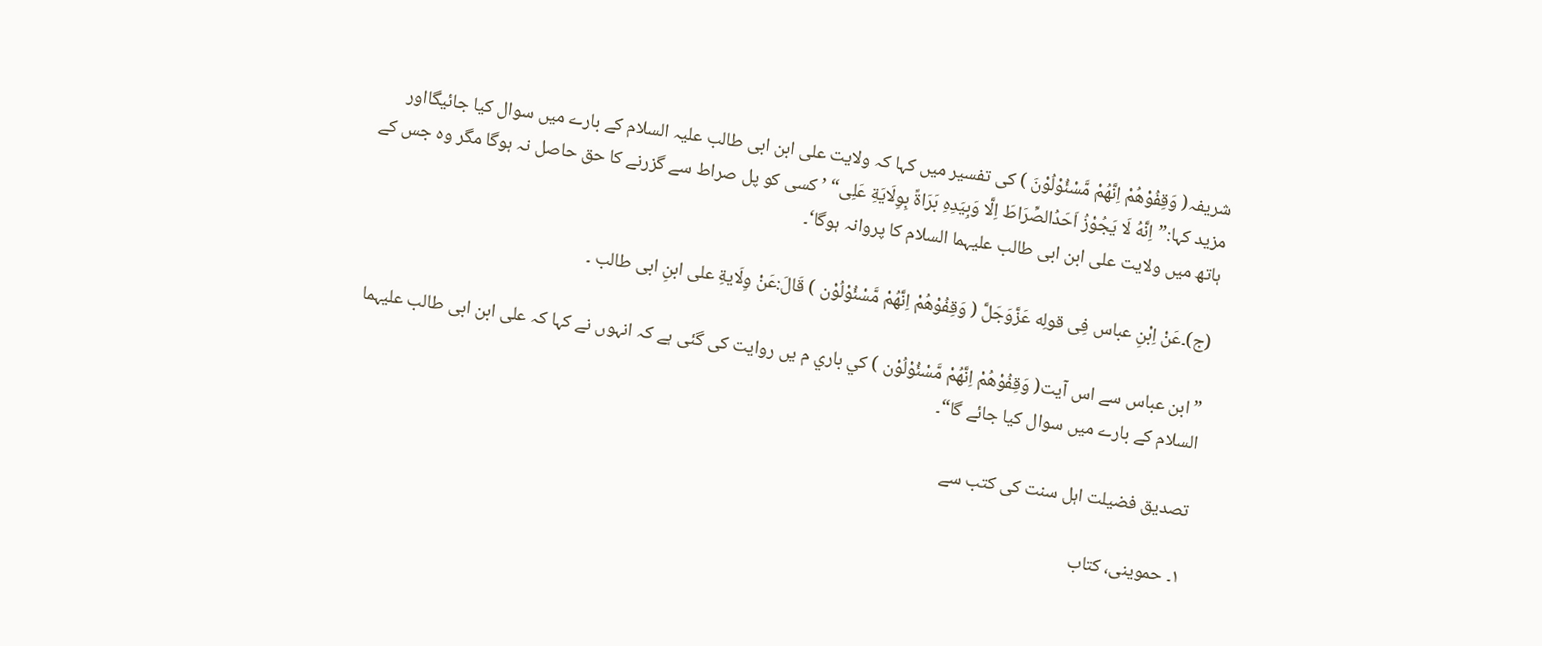شریفہ( وَقِفُوْهُمْ اِنَّهُمْ مَّسْئُوْلُوْنَ ) کی تفسیر میں کہا کہ ولایت علی ابن ابی طالب علیہ السلام کے بارے میں سوال کیا جائیگااور مزید کہا:”اِنَّهُ لَا یَجُوْزُ اَحَدُالصِّرَاطَ اِلَّا وَبِیَدِهِ بَرَاةً بِوِلَایَةِ عَلِی“ ’ کسی کو پل صراط سے گزرنے کا حق حاصل نہ ہوگا مگر وہ جس کے ہاتھ میں ولایت علی ابن ابی طالب علیہما السلام کا پروانہ ہوگا‘۔

(ج)۔عَنْ اِبْنِ عباس فِی قولِه عَزَّوَجَلَّ ( وَقِفُوْهُمْ اِنَّهُمْ مَّسْئُوْلُوْن ) قَالَ:عَنْ وِلَایةِ علی ابنِ ابی طالب ۔

”ابن عباس سے اس آیت( وَقِفُوْهُمْ اِنَّهُمْ مَّسْئُوْلُوْن ) کي باري م یں روایت کی گئی ہے کہ انہوں نے کہا کہ علی ابن ابی طالب علیہما السلام کے بارے میں سوال کیا جائے گا“۔

تصدیق فضیلت اہل سنت کی کتب سے

۱۔ حموینی، کتاب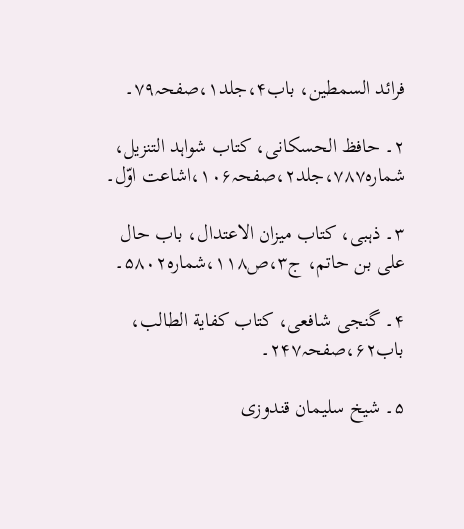فرائد السمطین، باب۴،جلد۱،صفحہ۷۹۔

۲۔ حافظ الحسکانی، کتاب شواہد التنزیل، شمارہ۷۸۷،جلد۲،صفحہ۱۰۶،اشاعت اوّل۔

۳۔ ذہبی، کتاب میزان الاعتدال، باب حال علی بن حاتم، ج۳،ص۱۱۸،شمارہ۵۸۰۲۔

۴۔ گنجی شافعی، کتاب کفایة الطالب، باب۶۲،صفحہ۲۴۷۔

۵۔ شیخ سلیمان قندوزی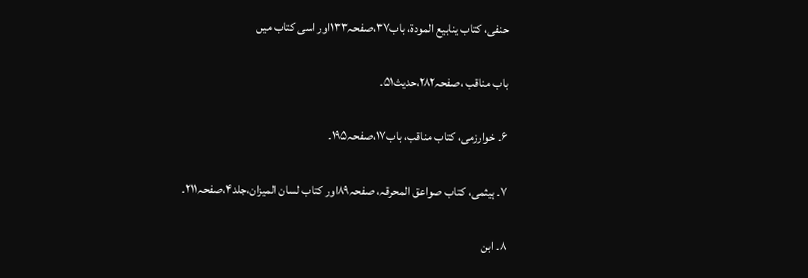حنفی، کتاب ینابیع المودة، باب۳۷،صفحہ۱۳۳اور اسی کتاب میں

باب مناقب ،صفحہ۲۸۲،حدیث۵۱۔

۶۔ خوارزمی، کتاب مناقب، باب۱۷،صفحہ۱۹۵۔

۷۔ ہیثمی، کتاب صواعق المحرقہ، صفحہ۸۹اور کتاب لسان المیزان،جلد۴،صفحہ۲۱۱۔

۸۔ ابن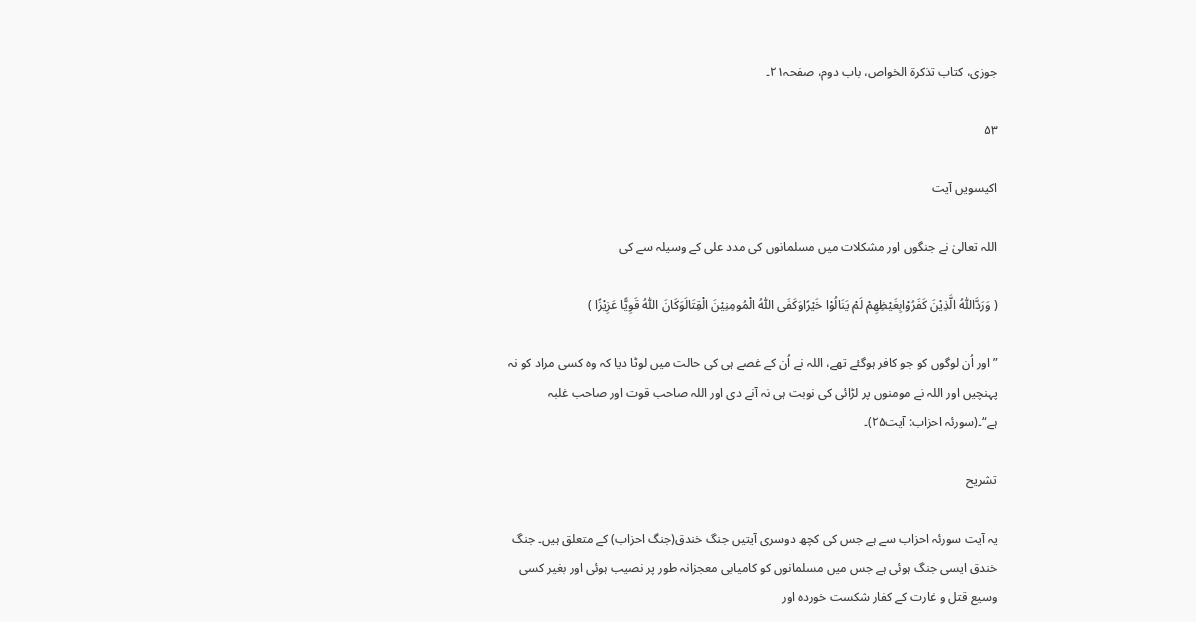جوزی، کتاب تذکرة الخواص، باب دوم، صفحہ۲۱۔

۵۳

اکیسویں آیت

اللہ تعالیٰ نے جنگوں اور مشکلات میں مسلمانوں کی مدد علی کے وسیلہ سے کی

( وَرَدَّاللّٰهُ الَّذِیْنَ کَفَرُوْابِغَیْظِهِمْ لَمْ یَنَالُوْا خَیْرًاوَکَفَی اللّٰهُ الْمُومِنِیْنَ الْقِتَالَوَکَانَ اللّٰهُ قَوِیًّا عَزِیْزًا )

”اور اُن لوگوں کو جو کافر ہوگئے تھے، اللہ نے اُن کے غصے ہی کی حالت میں لوٹا دیا کہ وہ کسی مراد کو نہ پہنچیں اور اللہ نے مومنوں پر لڑائی کی نوبت ہی نہ آنے دی اور اللہ صاحب قوت اور صاحب غلبہ ہے“۔(سورئہ احزاب: آیت۲۵)۔

تشریح

یہ آیت سورئہ احزاب سے ہے جس کی کچھ دوسری آیتیں جنگ خندق(جنگ احزاب) کے متعلق ہیں۔ جنگ خندق ایسی جنگ ہوئی ہے جس میں مسلمانوں کو کامیابی معجزانہ طور پر نصیب ہوئی اور بغیر کسی وسیع قتل و غارت کے کفار شکست خوردہ اور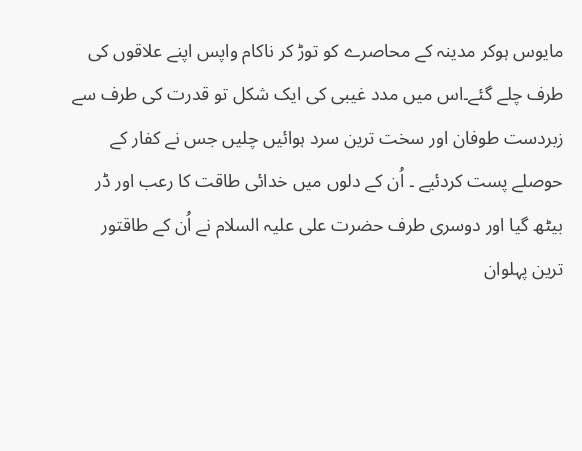مایوس ہوکر مدینہ کے محاصرے کو توڑ کر ناکام واپس اپنے علاقوں کی طرف چلے گئے۔اس میں مدد غیبی کی ایک شکل تو قدرت کی طرف سے زبردست طوفان اور سخت ترین سرد ہوائیں چلیں جس نے کفار کے حوصلے پست کردئیے ۔ اُن کے دلوں میں خدائی طاقت کا رعب اور ڈر بیٹھ گیا اور دوسری طرف حضرت علی علیہ السلام نے اُن کے طاقتور ترین پہلوان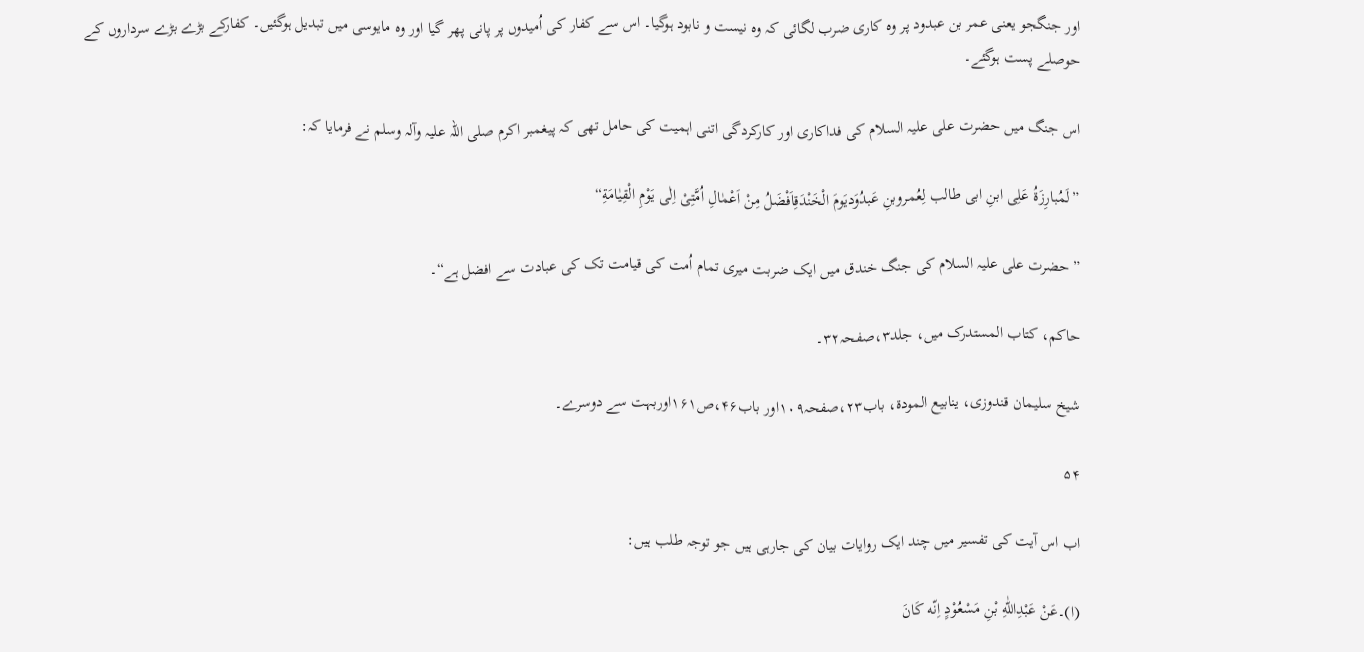اور جنگجو یعنی عمر بن عبدود پر وہ کاری ضرب لگائی کہ وہ نیست و نابود ہوگیا۔ اس سے کفار کی اُمیدوں پر پانی پھر گیا اور وہ مایوسی میں تبدیل ہوگئیں۔ کفارکے بڑے بڑے سرداروں کے حوصلے پست ہوگئے۔

اس جنگ میں حضرت علی علیہ السلام کی فداکاری اور کارکردگی اتنی اہمیت کی حامل تھی کہ پیغمبر اکرم صلی اللہ علیہ وآلہ وسلم نے فرمایا کہ:

”لَمُبارِزَةُ عَلِی ابنِ ابی طالب لِعُمروبنِ عَبدُوَدیَومَ الْخَنْدَقِاَفْضَلُ مِنْ اَعْمٰالِ اُمَّتِیْ اِلٰی یَوْمِ الْقِیٰامَةِ“

”حضرت علی علیہ السلام کی جنگ خندق میں ایک ضربت میری تمام اُمت کی قیامت تک کی عبادت سے افضل ہے“۔

حاکم، کتاب المستدرک میں، جلد۳،صفحہ۳۲۔

شیخ سلیمان قندوزی، ینابیع المودة، باب۲۳،صفحہ۱۰۹اور باب۴۶،ص۱۶۱اوربہت سے دوسرے۔

۵۴

اب اس آیت کی تفسیر میں چند ایک روایات بیان کی جارہی ہیں جو توجہ طلب ہیں:

(ا)۔عَنْ عَبْدِاللّٰهِ بْنِ مَسْعُوْدٍ اِنّه کَانَ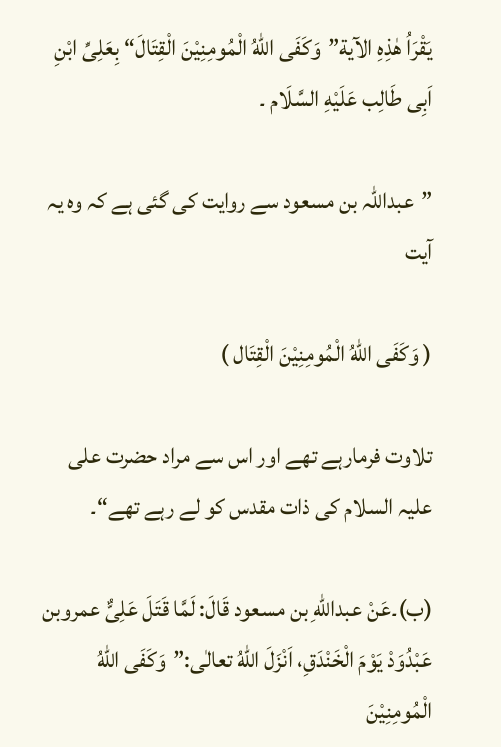یَقْرَاُ هٰذِهِ الآیة”وَکَفَی اللّٰهُ الْمُومِنِیْنَ الْقِتَالَ“ بِعَلِیِّ ابْنِ اَبِی طَالِب عَلَیْهِ السَّلَام ۔

”عبداللہ بن مسعود سے روایت کی گئی ہے کہ وہ یہ آیت

( وَکَفَی اللّٰهُ الْمُومِنِیْنَ الْقِتَال )

تلاوت فرمارہے تھے اور اس سے مراد حضرت علی علیہ السلام کی ذات مقدس کو لے رہے تھے“۔

(ب)۔عَنْ عبداللّٰهِ بن مسعود قَالَ: لَمَّا قَتَلَ عَلِیٌّ عمروبن عَبْدُوَدْ یَوْمَ الْخَنْدَقِ، اَنْزَلَ اللّٰهُ تعالٰی:”وَکَفَی اللّٰهُ الْمُومِنِیْنَ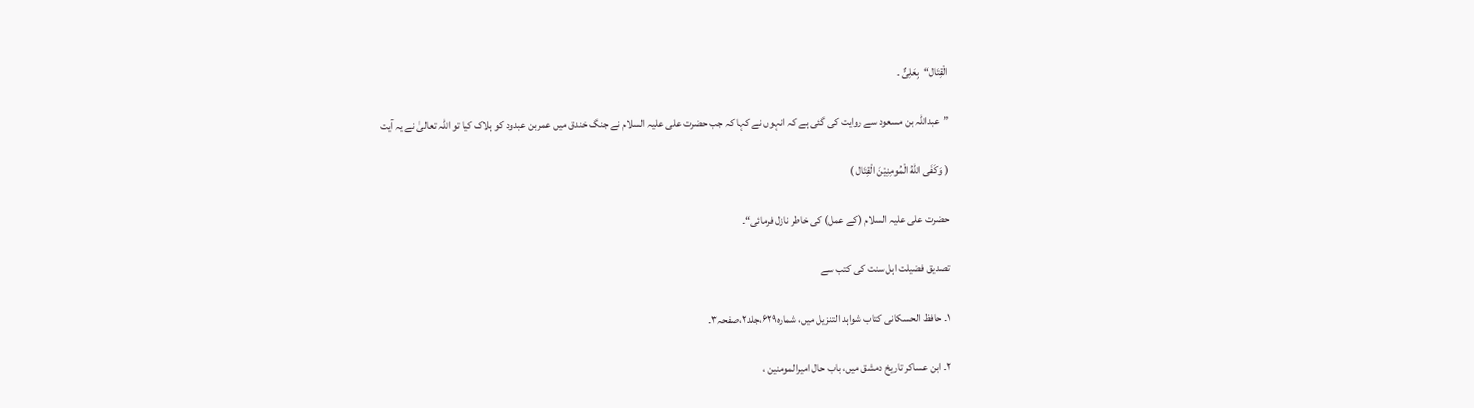الْقِتَال“بِعَلِیٌّ ۔

”عبداللہ بن مسعود سے روایت کی گئی ہے کہ انہوں نے کہا کہ جب حضرت علی علیہ السلام نے جنگ خندق میں عمربن عبدود کو ہلاک کیا تو اللہ تعالیٰ نے یہ آیت

( وَکَفَی اللّٰهُ الْمُومِنِیْنَ الْقِتَال )

حضرت علی علیہ السلام (کے عمل) کی خاطر نازل فرمائی“۔

تصدیق فضیلت اہل سنت کی کتب سے

۱۔ حافظ الحسکانی کتاب شواہد التنزیل میں، شمارہ۶۲۹،جلد۲،صفحہ۳۔

۲۔ ابن عساکر تاریخ دمشق میں، باب حال امیرالمومنین ،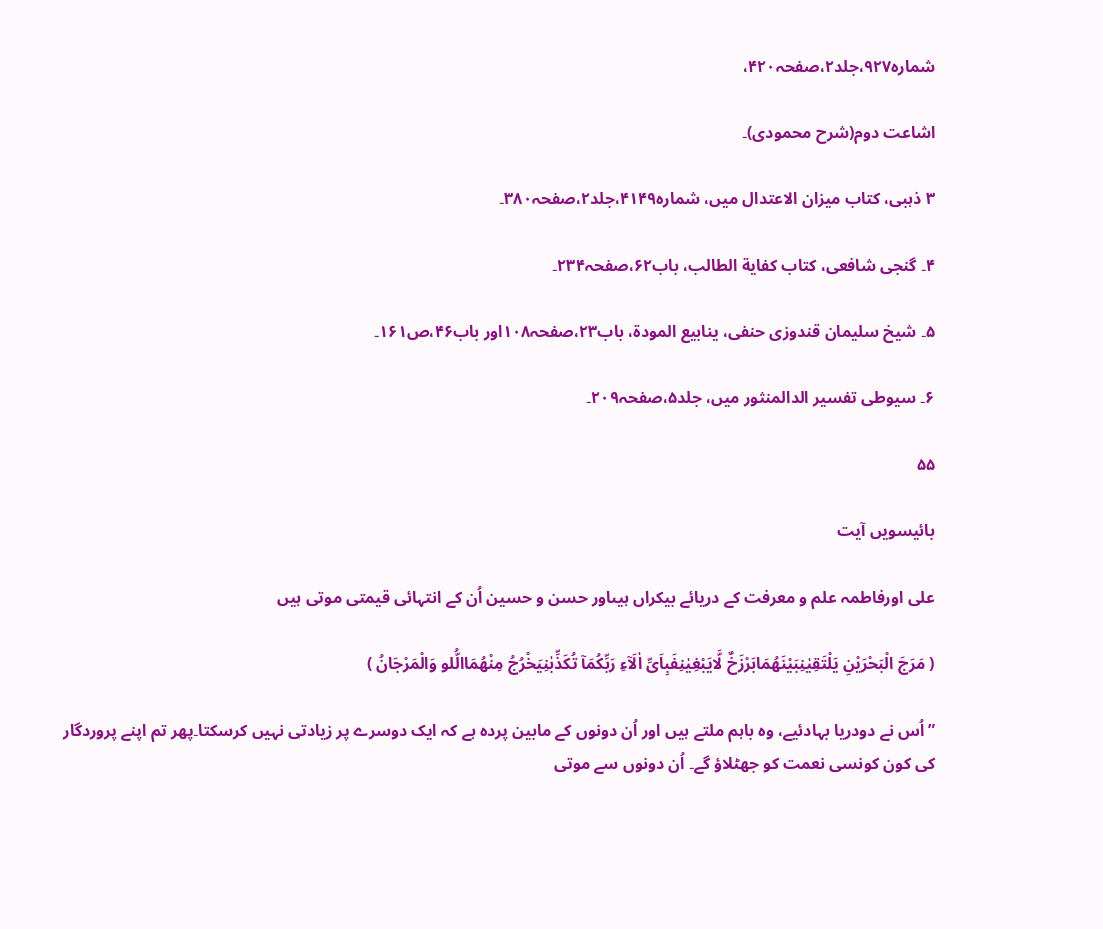شمارہ۹۲۷،جلد۲،صفحہ۴۲۰،

اشاعت دوم(شرح محمودی)۔

۳ ذہبی، کتاب میزان الاعتدال میں، شمارہ۴۱۴۹،جلد۲،صفحہ۳۸۰۔

۴۔ گنجی شافعی، کتاب کفایة الطالب، باب۶۲،صفحہ۲۳۴۔

۵۔ شیخ سلیمان قندوزی حنفی، ینابیع المودة، باب۲۳،صفحہ۱۰۸اور باب۴۶،ص۱۶۱۔

۶۔ سیوطی تفسیر الدالمنثور میں، جلد۵،صفحہ۲۰۹۔

۵۵

بائیسویں آیت

علی اورفاطمہ علم و معرفت کے دریائے بیکراں ہیںاور حسن و حسین اُن کے انتہائی قیمتی موتی ہیں

( مَرَجَ الْبَحْرَیْنِ یَلْتَقِیٰنِبَیْنَهُمَابَرْزَخٌ لَّایَبْغِیٰنِفَبِاَیِّ اٰلَآءِ رَبِّکُمَآ تُکَذِّبٰنِیَخْرُجُ مِنْهُمَاالُّلو وَالْمَرْجَانُ )

”اُس نے دودریا بہادئیے، وہ باہم ملتے ہیں اور اُن دونوں کے مابین پردہ ہے کہ ایک دوسرے پر زیادتی نہیں کرسکتا۔پھر تم اپنے پروردگار کی کون کونسی نعمت کو جھٹلاؤ گے۔ اُن دونوں سے موتی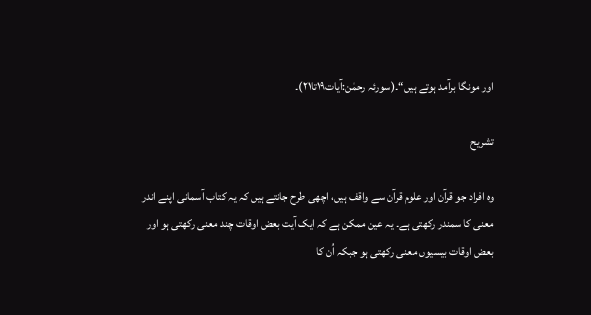اور مونگا برآمد ہوتے ہیں“۔(سورئہ رحمٰن:آیات۱۹تا۲۱)۔

تشریح

وہ افراد جو قرآن اور علوم قرآن سے واقف ہیں، اچھی طرح جانتے ہیں کہ یہ کتاب آسمانی اپنے اندر معنی کا سمندر رکھتی ہے۔ یہ عین ممکن ہے کہ ایک آیت بعض اوقات چند معنی رکھتی ہو اور بعض اوقات بیسیوں معنی رکھتی ہو جبکہ اُن کا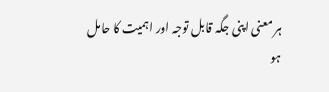ہر معنی اپنی جگہ قابل توجہ اور اہمیت کا حامل ہو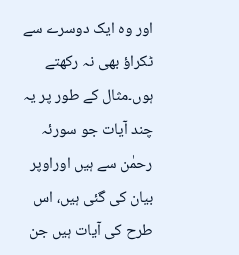اور وہ ایک دوسرے سے ٹکراؤ بھی نہ رکھتے ہوں۔مثال کے طور پر یہ چند آیات جو سورئہ رحمٰن سے ہیں اوراوپر بیان کی گئی ہیں، اس طرح کی آیات ہیں جن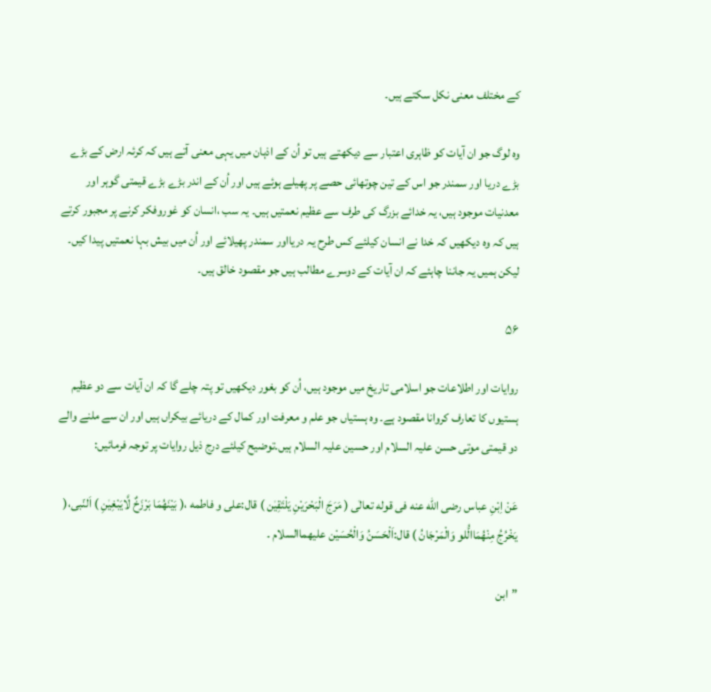کے مختلف معنی نکل سکتے ہیں۔

وہ لوگ جو ان آیات کو ظاہری اعتبار سے دیکھتے ہیں تو اُن کے اذہان میں یہی معنی آتے ہیں کہ کرئہ ارض کے بڑے بڑے دریا اور سمندر جو اس کے تین چوتھائی حصے پر پھیلے ہوئے ہیں اور اُن کے اندر بڑے بڑے قیمتی گوہر اور معدنیات موجود ہیں، یہ خدائے بزرگ کی طرف سے عظیم نعمتیں ہیں۔ یہ سب ،انسان کو غوروفکر کرنے پر مجبور کرتے ہیں کہ وہ دیکھیں کہ خدا نے انسان کیلئے کس طرح یہ دریااور سمندر پھیلائے اور اُن میں بیش بہا نعمتیں پیدا کیں۔ لیکن ہمیں یہ جاننا چاہئے کہ ان آیات کے دوسرے مطالب ہیں جو مقصود خالق ہیں۔

۵۶

روایات اور اطلاعات جو اسلامی تاریخ میں موجود ہیں، اُن کو بغور دیکھیں تو پتہ چلے گا کہ ان آیات سے دو عظیم ہستیوں کا تعارف کروانا مقصود ہے۔ وہ ہستیاں جو علم و معرفت اور کمال کے دریائے بیکراں ہیں اور ان سے ملنے والے دو قیمتی موتی حسن علیہ السلام اور حسین علیہ السلام ہیں۔توضیح کیلئے درج ذیل روایات پر توجہ فرمائیں:

عَنْ اِبْنِ عباس رضی اللّٰه عنه فی قوله تعالٰی ( مَرَجَ الْبَحْرَیْنِ یَلْتَقِیٰن ) قال:علی و فاطمه ،( بَیْنَهُمَا بَرْزَخٌ لَّایَبْغِیٰنِ ) اَلنّبی،( یَخْرُجُ مِنْهُمَاالُّلو وَالْمَرْجَانُ ) قال:اَلْحَسَنُ وَالْحُسَیْن علیهماالسلام ۔

”ابن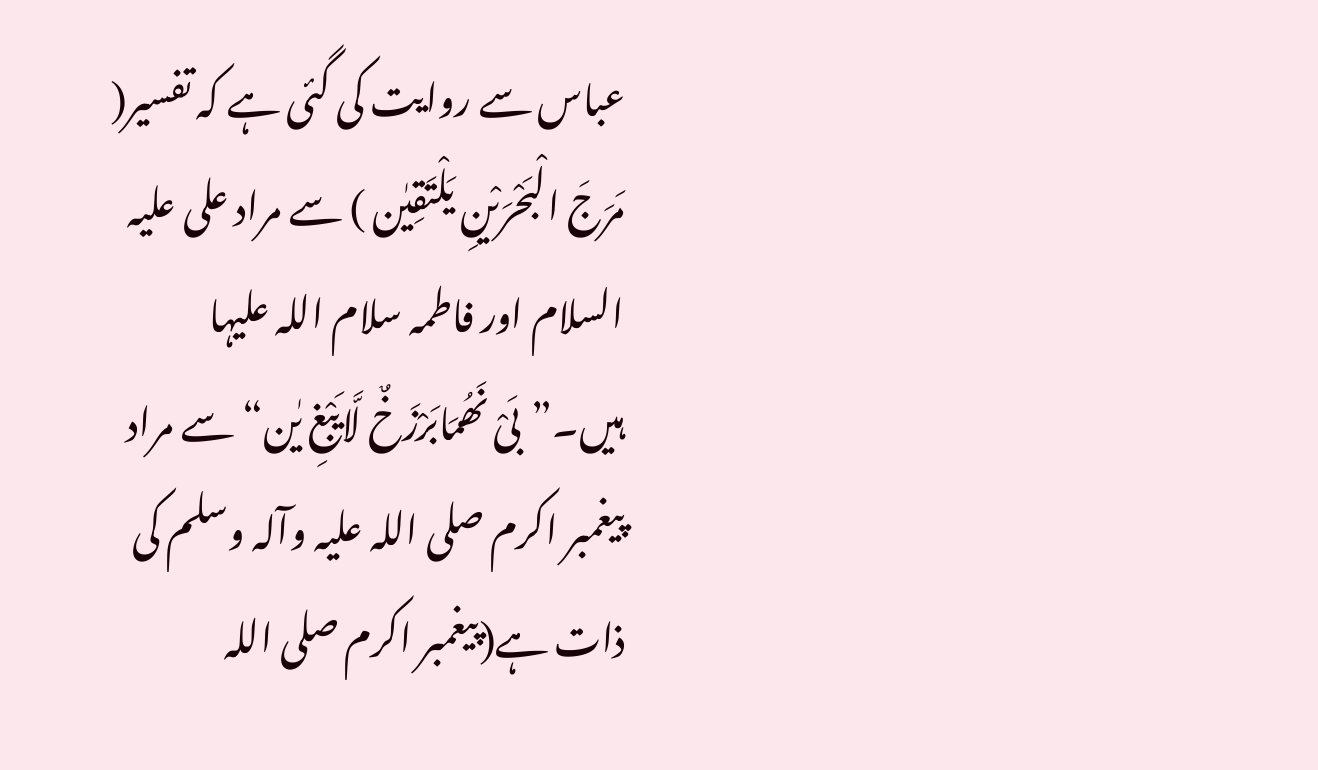عباس سے روایت کی گئی ہے کہ تفسیر( مَرَجَ الْبَحْرَیْنِ یَلْتَقِیٰن ) سے مراد علی علیہ السلام اور فاطمہ سلام اللہ علیہا ہیں۔”بَیْ نَھُمَابَرْزَخٌ لَّایَبْغِ یٰن“ سے مراد پیغمبر اکرم صلی اللہ علیہ وآلہ وسلم کی ذات ہے(پیغمبر اکرم صلی اللہ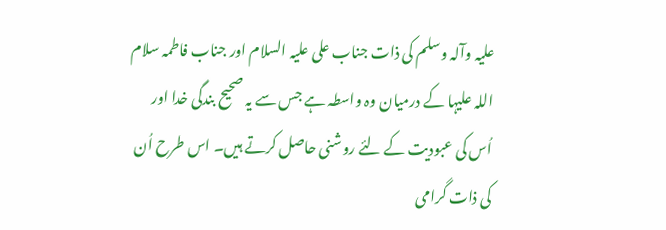علیہ وآلہ وسلم کی ذات جناب علی علیہ السلام اور جناب فاطمہ سلام اللہ علیہا کے درمیان وہ واسطہ ہے جس سے یہ صحیح بندگی خدا اور اُس کی عبودیت کے لئے روشنی حاصل کرتے ہیں۔ اس طرح اُن کی ذات گرامی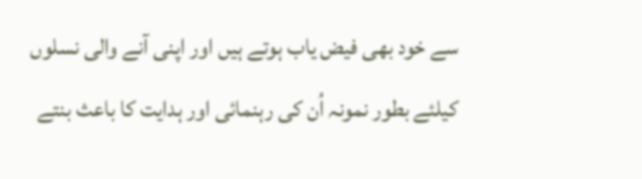سے خود بھی فیض یاب ہوتے ہیں اور اپنی آنے والی نسلوں کیلئے بطور نمونہ اُن کی رہنمائی اور ہدایت کا باعث بنتے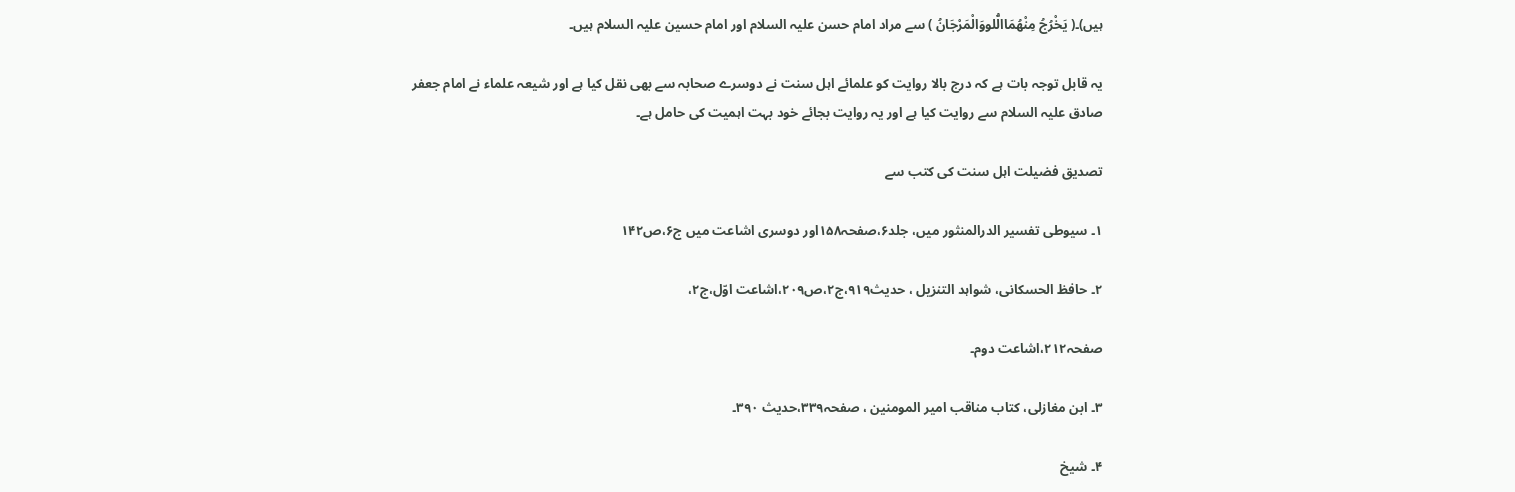ہیں)۔( یَخْرُجُ مِنْهُمَاالُّلووَالْمَرْجَانُ ) سے مراد امام حسن علیہ السلام اور امام حسین علیہ السلام ہیں۔

یہ قابل توجہ بات ہے کہ درج بالا روایت کو علمائے اہل سنت نے دوسرے صحابہ سے بھی نقل کیا ہے اور شیعہ علماء نے امام جعفر صادق علیہ السلام سے روایت کیا ہے اور یہ روایت بجائے خود بہت اہمیت کی حامل ہے۔

تصدیق فضیلت اہل سنت کی کتب سے

۱۔ سیوطی تفسیر الدرالمنثور میں، جلد۶،صفحہ۱۵۸اور دوسری اشاعت میں ج۶،ص۱۴۲

۲۔ حافظ الحسکانی، شواہد التنزیل ، حدیث۹۱۹،ج۲،ص۲۰۹،اشاعت اوّل،ج۲،

صفحہ۲۱۲،اشاعت دوم۔

۳۔ ابن مغازلی، کتاب مناقب امیر المومنین ، صفحہ۳۳۹،حدیث ۳۹۰۔

۴۔ شیخ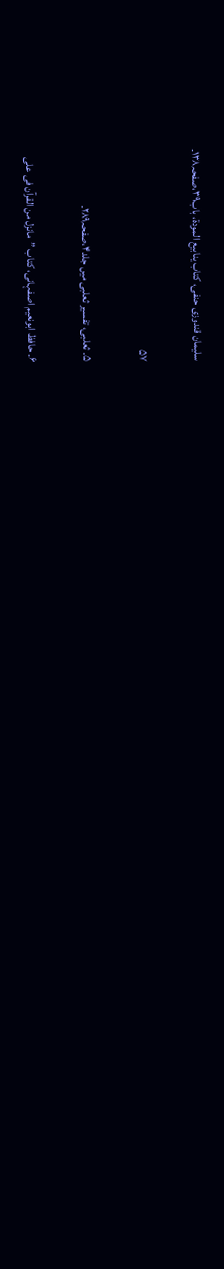سلیمان قندوزی حنفی، کتاب ینابیع المودة، باب۳۹،صفحہ۱۳۸۔

۵۷

۵۔ ثعلبی، تفسیر ثعلبی میں جلد۴،صفحہ۲۸۹۔

۶۔ حافظ ابونعیم اصفہانی، کتاب ”مانزل من القرآن فی علی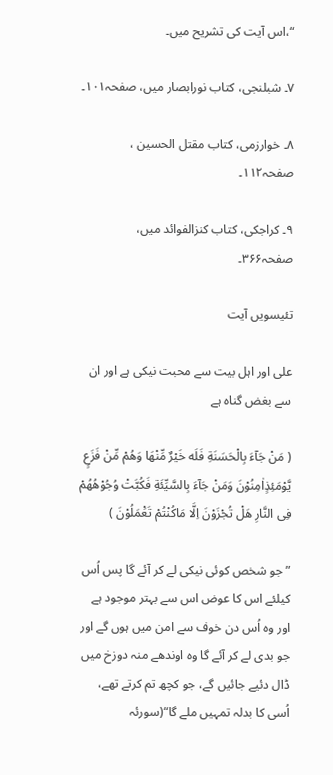“،اس آیت کی تشریح میں۔

۷۔ شبلنجی، کتاب نورابصار میں، صفحہ۱۰۱۔

۸۔ خوارزمی، کتاب مقتل الحسین ، صفحہ۱۱۲۔

۹۔ کراجکی، کتاب کنزالفوائد میں، صفحہ۳۶۶۔

تئیسویں آیت

علی اور اہل بیت سے محبت نیکی ہے اور ان سے بغض گناہ ہے

( مَنْ جَآءَ بِالْحَسَنَةِ فَلَه خَیْرٌ مِّنْهَا وَهُمْ مِّنْ فَزَعٍ یَّوْمَئِذٍاٰمِنُوْنَ وَمَنْ جَآءَ بِالسَّيِّئَةِ فَکُبَّتْ وُجُوْهُهُمْ فِی النَّارِ هَلْ تُجْزَوْنَ اِلَّا مَاکُنْتُمْ تَعَْمَلُوْنَ )

”جو شخص کوئی نیکی لے کر آئے گا پس اُس کیلئے اس کا عوض اس سے بہتر موجود ہے اور وہ اُس دن خوف سے امن میں ہوں گے اور جو بدی لے کر آئے گا وہ اوندھے منہ دوزخ میں ڈال دئیے جائیں گے، جو کچھ تم کرتے تھے، اُسی کا بدلہ تمہیں ملے گا“(سورئہ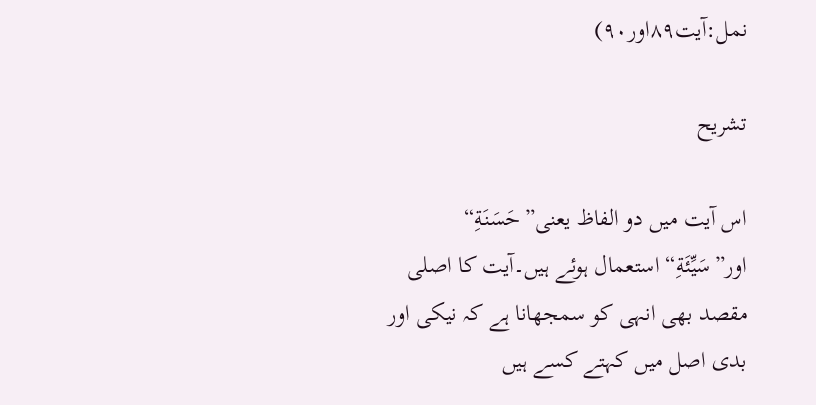نمل:آیت۸۹اور۹۰)

تشریح

اس آیت میں دو الفاظ یعنی”حَسَنَةِ“ اور”سَيِّئَةِ“ استعمال ہوئے ہیں۔آیت کا اصلی مقصد بھی انہی کو سمجھانا ہے کہ نیکی اور بدی اصل میں کہتے کسے ہیں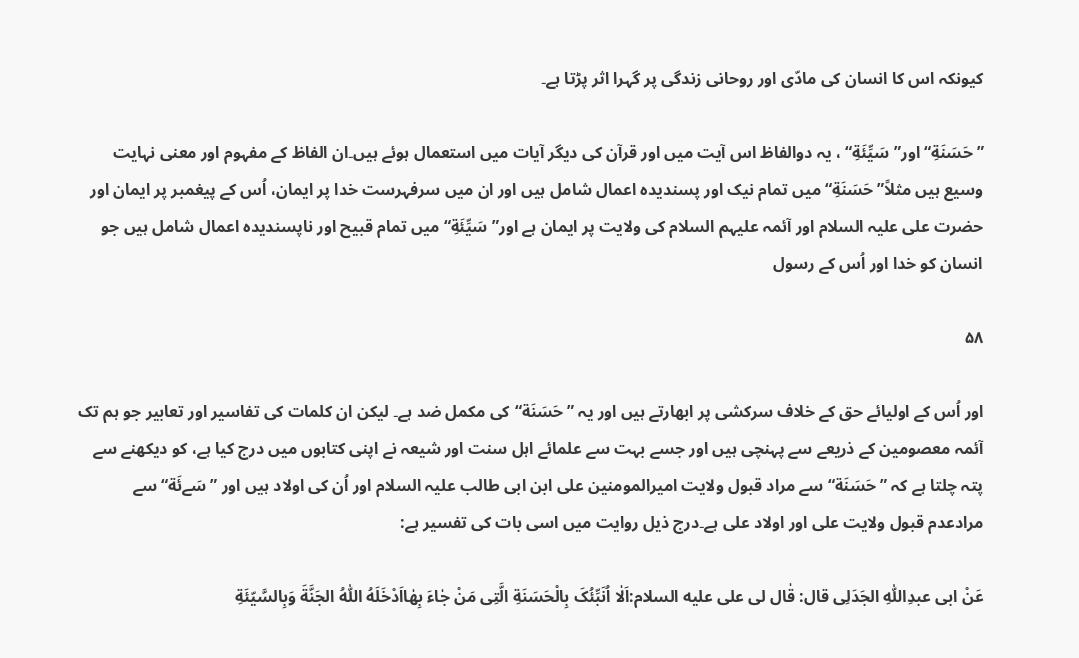کیونکہ اس کا انسان کی مادّی اور روحانی زندگی پر گہرا اثر پڑتا ہے۔

”حَسَنَةِ“ اور”سَيِّئَةِ“ ، یہ دوالفاظ اس آیت میں اور قرآن کی دیگر آیات میں استعمال ہوئے ہیں۔ان الفاظ کے مفہوم اور معنی نہایت وسیع ہیں مثلاً”حَسَنَةِ“ میں تمام نیک اور پسندیدہ اعمال شامل ہیں اور ان میں سرفہرست خدا پر ایمان، اُس کے پیغمبر پر ایمان اور حضرت علی علیہ السلام اور آئمہ علیہم السلام کی ولایت پر ایمان ہے اور”سَيِّئَةِ“ میں تمام قبیح اور ناپسندیدہ اعمال شامل ہیں جو انسان کو خدا اور اُس کے رسول

۵۸

اور اُس کے اولیائے حق کے خلاف سرکشی پر ابھارتے ہیں اور یہ ”حَسَنَة“کی مکمل ضد ہے۔ لیکن ان کلمات کی تفاسیر اور تعابیر جو ہم تک آئمہ معصومین کے ذریعے سے پہنچی ہیں اور جسے بہت سے علمائے اہل سنت اور شیعہ نے اپنی کتابوں میں درج کیا ہے، کو دیکھنے سے پتہ چلتا ہے کہ ”حَسَنَة“ سے مراد قبول ولایت امیرالمومنین علی ابن ابی طالب علیہ السلام اور اُن کی اولاد ہیں اور ”سَےئَة“ سے مرادعدم قبول ولایت علی اور اولاد علی ہے۔درج ذیل روایت میں اسی بات کی تفسیر ہے:

عَنْ ابی عبدِاللّٰهِ الجَدَلِی قال: قٰال لی علی علیه السلام:اَلٰا اُنَبِّئُکَ بِالْحَسَنَةِ الَّتِی مَنْ جٰاءَ بِهٰااَدْخَلَهُ اللّٰهُ الجَنَّةَ وَبِالسَّيّئَةِ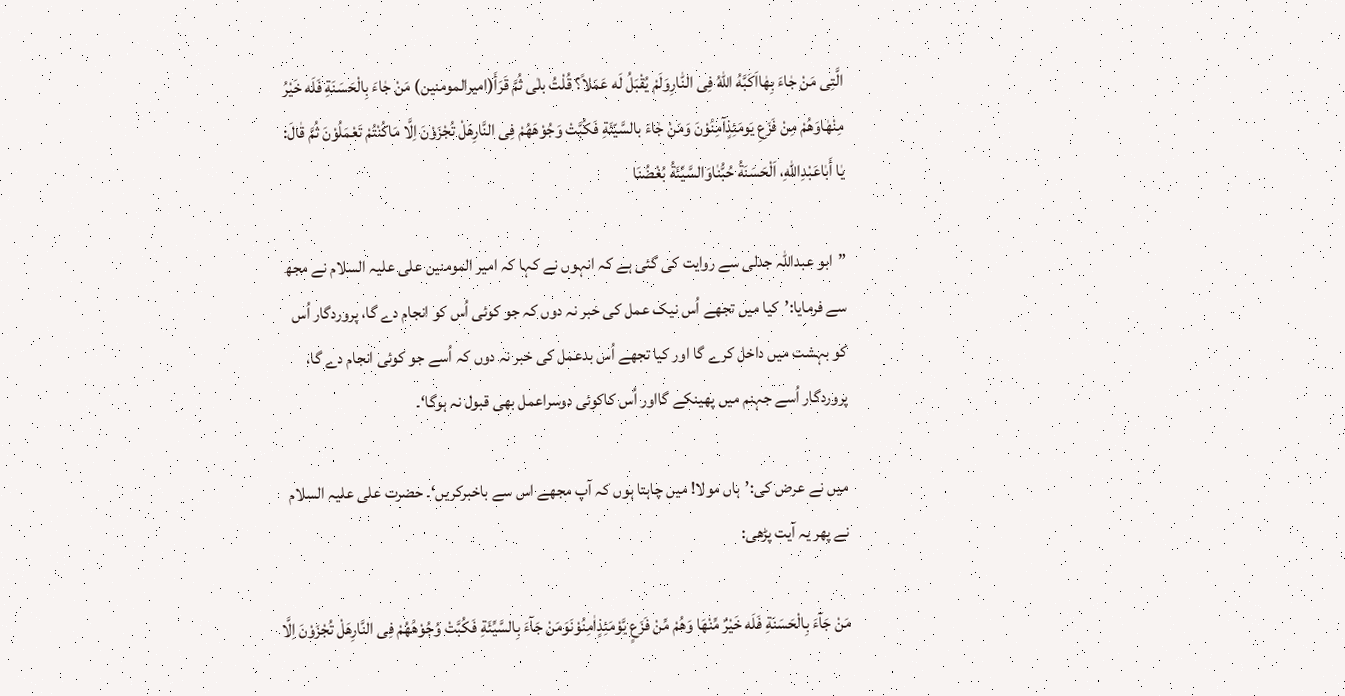الَّتِی مَنْ جٰاءَ بِهٰااَکَبَّهُ اللّٰهُ فِی النّٰارِوَلَمْ یُقْبَلُ لَه عَمَلاً؟ قُلْتُ بلٰی ثُمَّ قَرَأَ(امیرالمومنین) مَنْ جٰاءَ بِالْحَسَنَةِ فَلَه خَیْرُ مِنْهٰاوَهُمْ مِنْ فَزَعِ یَومَئِذٍآمِنُوْنَ وَمَنْ جٰاءَ بالسَّيّئَةِ فَکُبَّتْ وَجُوْهَهُمْ فِی النَّارِهَلْ تُجْزَوْنَ اِلَّا مَاکُنْتُمْ تَعْمَلُوْنَ ثُمَّ قٰالَ: یٰا أَبٰاعَبْدِاللّٰهِ، اَلْحَسَنَةُ حُبُّنٰاوَالسَّيِّئَةُ بُغْضُنَا

”ابو عبداللہ جدلی سے روایت کی گئی ہے کہ انہوں نے کہا کہ امیر المومنین علی علیہ السلام نے مجھ سے فرمایا:’کیا میں تجھے اُس نیک عمل کی خبر نہ دوں کہ جو کوئی اُس کو انجام دے گا، پروردگار اُس کو بہشت میں داخل کرے گا اور کیا تجھے اُس بدعمل کی خبر نہ دوں کہ اُسے جو کوئی انجام دے گا، پروردگار اُسے جہنم میں پھینکے گااور اُس کاکوئی دوسراعمل بھی قبول نہ ہوگا‘۔

میں نے عرض کی:’ہاں مولا! میں چاہتا ہوں کہ آپ مجھے اس سے باخبرکریں‘۔ حضرت علی علیہ السلام نے پھر یہ آیت پڑھی:

مَنْ جَآءَ بِالْحَسَنَةِ فَلَه خَیْرٌ مِّنْهَا وَهُمْ مِّنْ فَزَعٍ یَّوْمَئِذٍاٰمِنُوْنَوَمَنْ جَآءَ بِالسَّيِّئَةِ فَکُبَّتْ وُجُوْهُهُمْ فِی النَّارِهَلْ تُجْزَوْنَ اِلَّا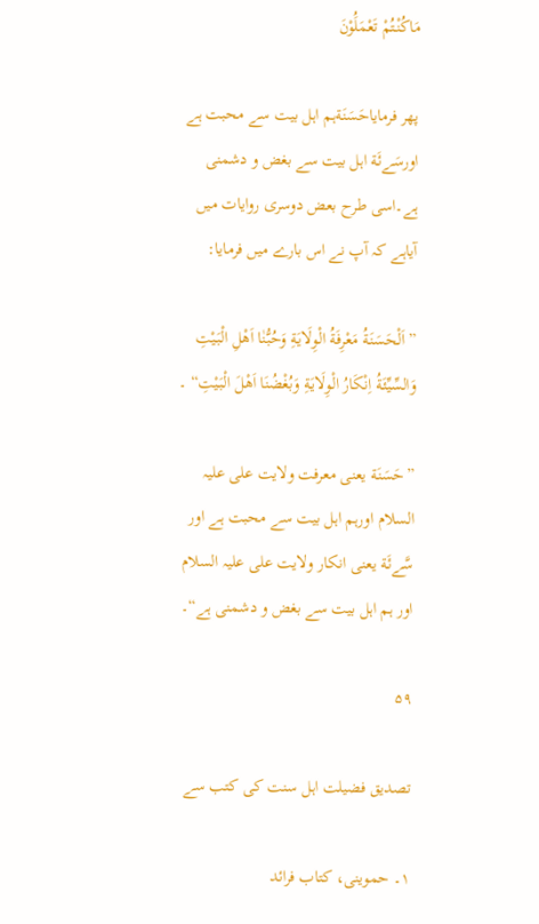مَاکُنْتُمْ تَعْمَلَُوْنَ

پھر فرمایاحَسَنَةہم اہل بیت سے محبت ہے اورسَےئَة اہل بیت سے بغض و دشمنی ہے۔اسی طرح بعض دوسری روایات میں آیاہے کہ آپ نے اس بارے میں فرمایا:

”اَلْحَسَنَةُ مَعْرِفَةُ الْوِلَایَةِ وَحُبُّنٰا اَهْلِ الْبَیْتِ وَالسِّيِّئَةُ اِنْکَارُ الْوِلَایَةِ وَبُغْضُنَا اَهْلَ الْبَیْتِ“ ۔

”حَسَنَة یعنی معرفت ولایت علی علیہ السلام اورہم اہل بیت سے محبت ہے اور سَّےئَة یعنی انکار ولایت علی علیہ السلام اور ہم اہل بیت سے بغض و دشمنی ہے“۔

۵۹

تصدیق فضیلت اہل سنت کی کتب سے

۱۔ حموینی، کتاب فرائد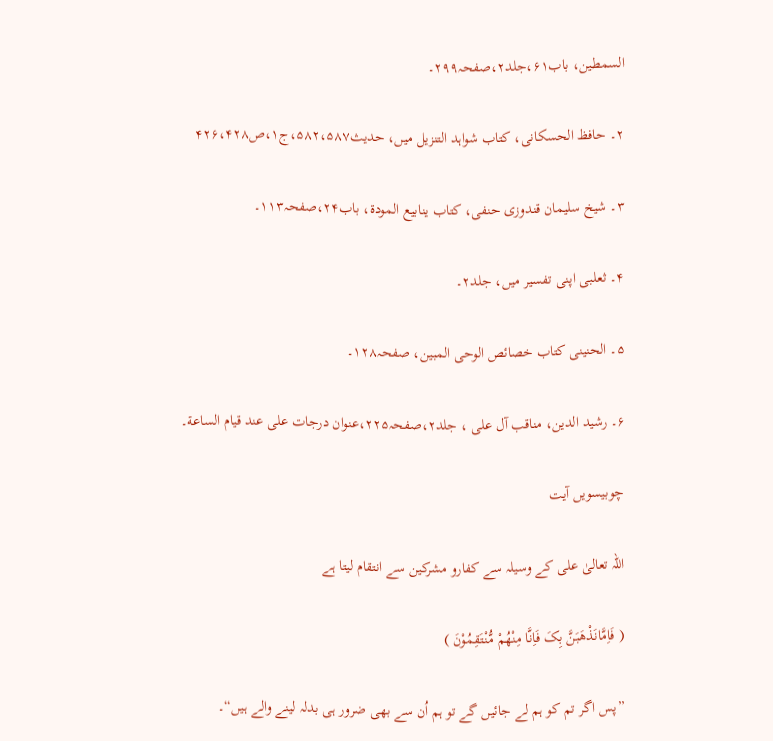السمطین، باب۶۱،جلد۲،صفحہ۲۹۹۔

۲۔ حافظ الحسکانی، کتاب شواہد التنزیل میں، حدیث۵۸۲،۵۸۷،ج۱،ص۴۲۶،۴۲۸

۳۔ شیخ سلیمان قندوزی حنفی، کتاب ینابیع المودة، باب۲۴،صفحہ۱۱۳۔

۴۔ ثعلبی اپنی تفسیر میں، جلد۲۔

۵۔ الحنینی کتاب خصائص الوحی المبین، صفحہ۱۲۸۔

۶۔ رشید الدین، مناقب آل علی ، جلد۲،صفحہ۲۲۵،عنوان درجات علی عند قیام الساعة۔

چوبیسویں آیت

اللہ تعالیٰ علی کے وسیلہ سے کفارو مشرکین سے انتقام لیتا ہے

( فَاِمَّانَذْهَبَنَّ بِکَ فَاِنَّا مِنْهُمْ مُّنْتَقِمُوْنَ )

”پس اگر تم کو ہم لے جائیں گے تو ہم اُن سے بھی ضرور ہی بدلہ لینے والے ہیں“۔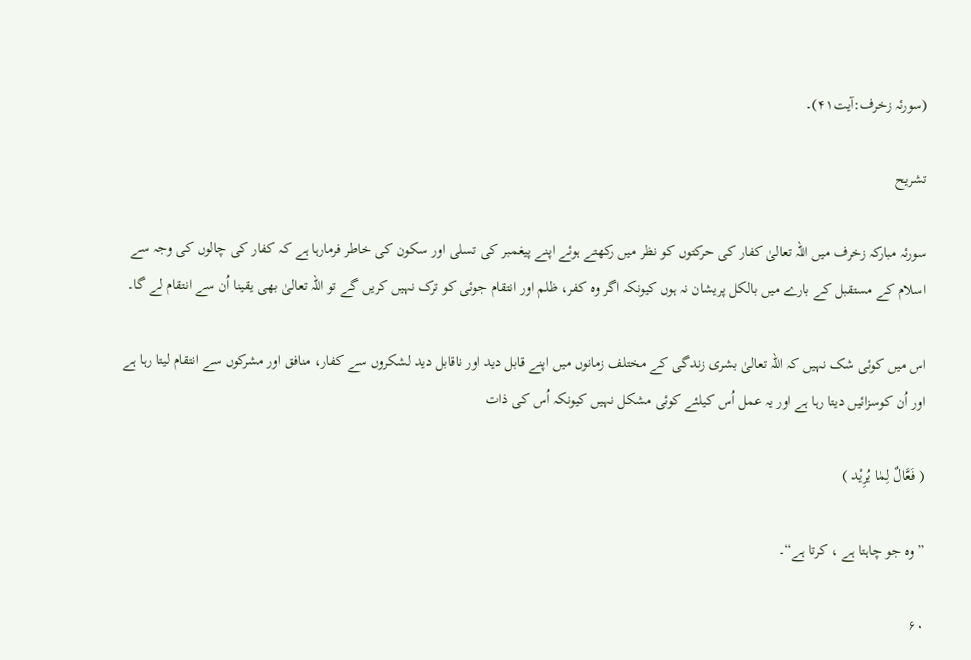(سورئہ زخرف:آیت۴۱)۔

تشریح

سورئہ مبارکہ زخرف میں اللہ تعالیٰ کفار کی حرکتوں کو نظر میں رکھتے ہوئے اپنے پیغمبر کی تسلی اور سکون کی خاطر فرمارہا ہے کہ کفار کی چالوں کی وجہ سے اسلام کے مستقبل کے بارے میں بالکل پریشان نہ ہوں کیونکہ اگر وہ کفر، ظلم اور انتقام جوئی کو ترک نہیں کریں گے تو اللہ تعالیٰ بھی یقینا اُن سے انتقام لے گا۔

اس میں کوئی شک نہیں کہ اللہ تعالیٰ بشری زندگی کے مختلف زمانوں میں اپنے قابل دید اور ناقابل دید لشکروں سے کفار، منافق اور مشرکوں سے انتقام لیتا رہا ہے اور اُن کوسزائیں دیتا رہا ہے اور یہ عمل اُس کیلئے کوئی مشکل نہیں کیونکہ اُس کی ذات

( فَعَّالٌ لِمٰا یُرِیْد )

”وہ جو چاہتا ہے ، کرتا ہے“۔

۶۰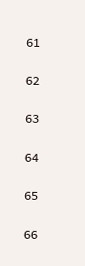61

62

63

64

65

66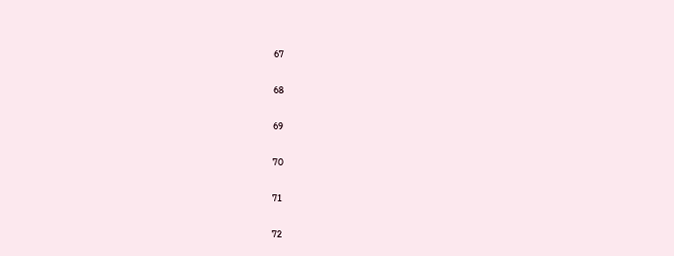67

68

69

70

71

72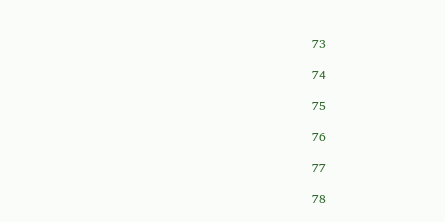73

74

75

76

77

78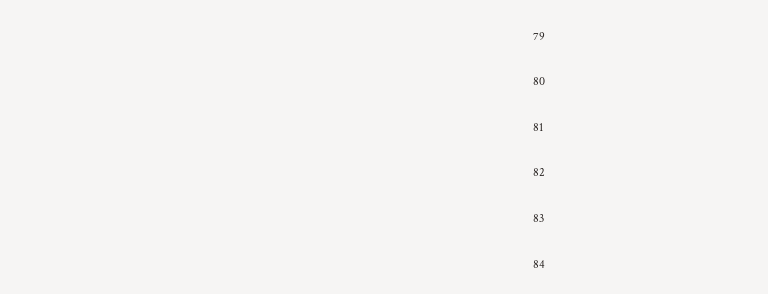79

80

81

82

83

84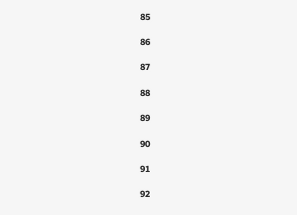85

86

87

88

89

90

91

92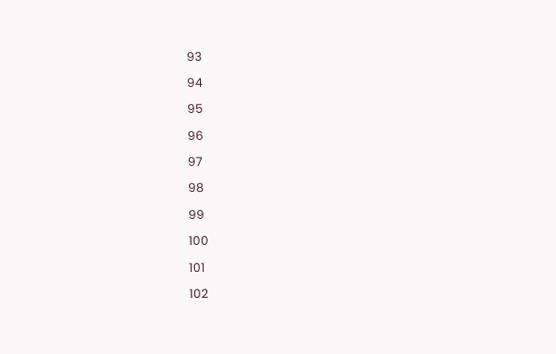93

94

95

96

97

98

99

100

101

102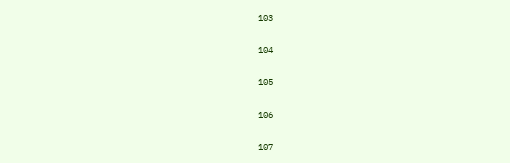103

104

105

106

107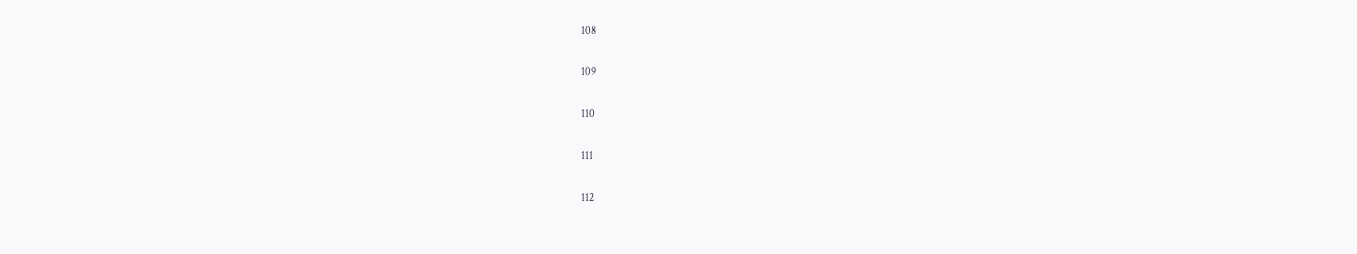108

109

110

111

112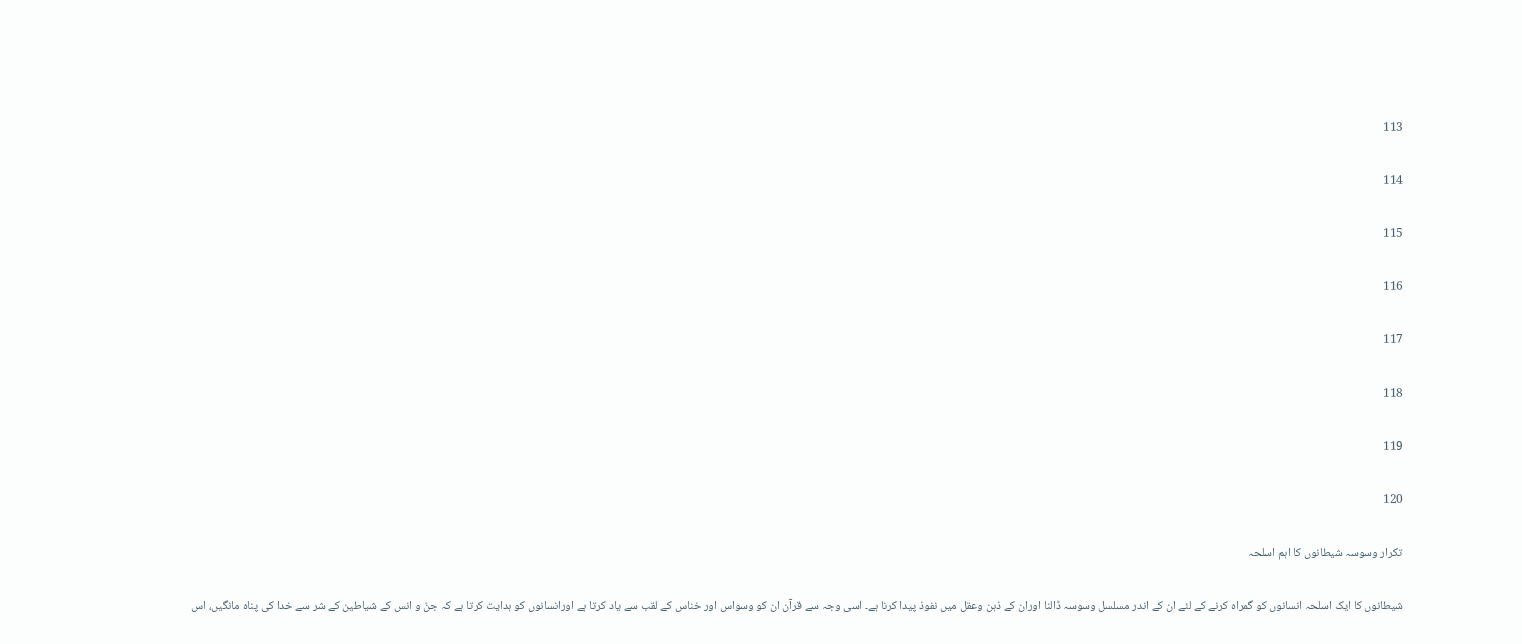113

114

115

116

117

118

119

120

تکرار وسوسہ شیطانوں کا اہم اسلحہ

شیطانوں کا ایک اسلحہ انسانوں کو گمراہ کرنے کے لئے ان کے اندر مسلسل وسوسہ ڈالنا اوران کے ذہن وعقل میں نفوذ پیدا کرنا ہے۔ اسی وجہ سے قرآن ان کو وسواس اور خناس کے لقب سے یاد کرتا ہے اورانسانوں کو ہدایت کرتا ہے کہ جنّ و انس کے شیاطین کے شر سے خدا کی پناہ مانگیں، اس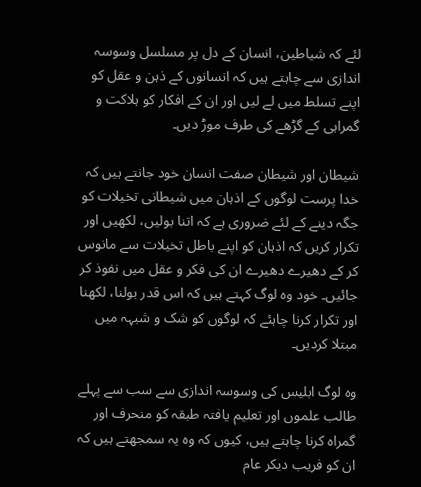لئے کہ شیاطین، انسان کے دل پر مسلسل وسوسہ اندازی سے چاہتے ہیں کہ انسانوں کے ذہن و عقل کو اپنے تسلط میں لے لیں اور ان کے افکار کو ہلاکت و گمراہی کے گڑھے کی طرف موڑ دیں۔

شیطان اور شیطان صفت انسان خود جانتے ہیں کہ خدا پرست لوگوں کے اذہان میں شیطانی تخیلات کو جگہ دینے کے لئے ضروری ہے کہ اتنا بولیں، لکھیں اور تکرار کریں کہ اذہان کو اپنے باطل تخیلات سے مانوس کر کے دھیرے دھیرے ان کی فکر و عقل میں نفوذ کر جائیں۔ خود وہ لوگ کہتے ہیں کہ اس قدر بولنا، لکھنا اور تکرار کرنا چاہئے کہ لوگوں کو شک و شبہہ میں مبتلا کردیں۔

وہ لوگ ابلیس کی وسوسہ اندازی سے سب سے پہلے طالب علموں اور تعلیم یافتہ طبقہ کو منحرف اور گمراہ کرنا چاہتے ہیں، کیوں کہ وہ یہ سمجھتے ہیں کہ ان کو فریب دیکر عام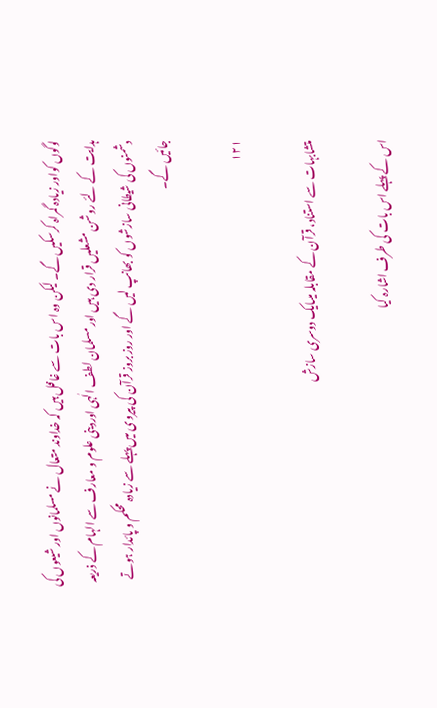لوگوں کواور زیادہ گمراہ کرسکیں گے۔ لیکن وہ اس بات سے غافل ہیں کہ خداوند متعال نے مسلمانوں اور شیعوں کی ہدایت کے لئے روشن مشعلیں قرار دی ہیں اور مسلمان لطف الٰہی اوردینی علوم و معارف سے الہام کے ذریعہ دشمنوں کی شیطانی سازشوں کو بھانپ لیں گے اور روز بروز قرآن کی پیروی میں پہلے سے زیادہ محکم و پائدار ہوتے جائیں گے۔

۱۲۱

متشابہات سے استناد، قرآن کے مقابلہ میںایک دوسری سازش

اس کے پہلے اس بات کی طرف اشارہ کیا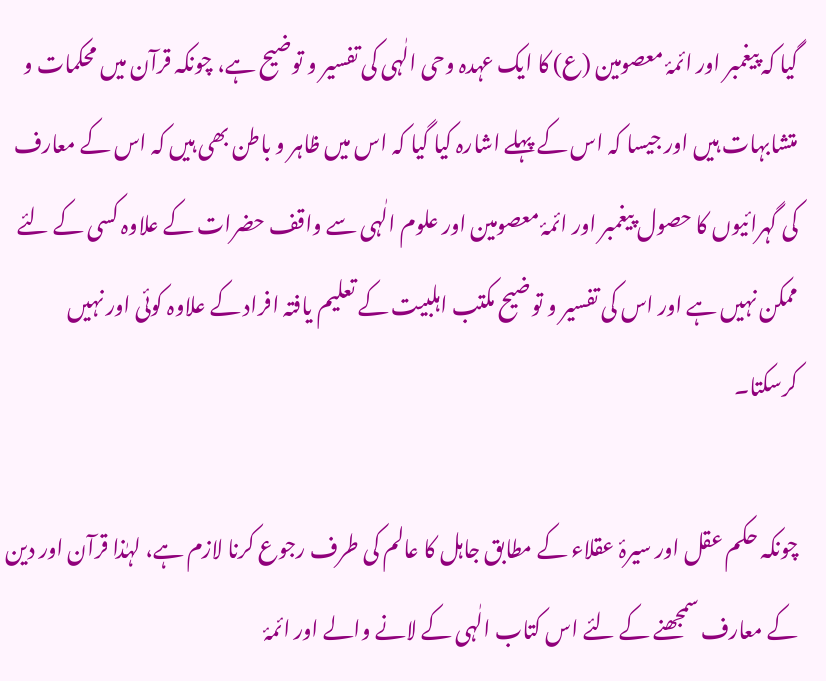گیا کہ پیغمبر اور ائمۂ معصومین (ع) کا ایک عہدہ وحی الٰہی کی تفسیر و توضیح ہے، چونکہ قرآن میں محکمات و متشابہات ہیں اور جیسا کہ اس کے پہلے اشارہ کیا گیا کہ اس میں ظاہر و باطن بھی ہیں کہ اس کے معارف کی گہرائیوں کا حصول پیغمبر اور ائمۂ معصومین اور علوم الٰہی سے واقف حضرات کے علاوہ کسی کے لئے ممکن نہیں ہے اور اس کی تفسیر و توضیح مکتب اہلبیت کے تعلیم یافتہ افراد کے علاوہ کوئی اور نہیں کرسکتا۔

چونکہ حکم عقل اور سیرۂ عقلاء کے مطابق جاہل کا عالم کی طرف رجوع کرنا لازم ہے، لہٰذا قرآن اور دین کے معارف سمجھنے کے لئے اس کتاب الٰہی کے لانے والے اور ائمۂ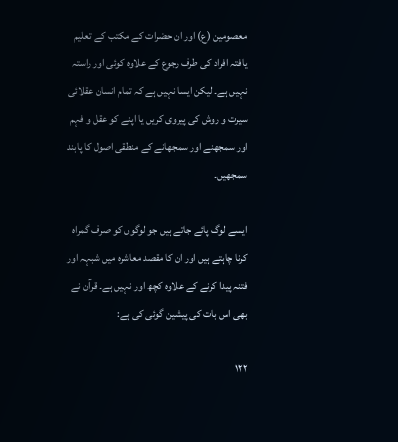معصومین (ع) اور ان حضرات کے مکتب کے تعلیم یافتہ افراد کی طرف رجوع کے علاوہ کوئی اور راستہ نہیں ہے۔ لیکن ایسا نہیں ہے کہ تمام انسان عقلائی سیرت و روش کی پیروی کریں یا اپنے کو عقل و فہم اور سمجھنے اور سمجھانے کے منطقی اصول کا پابند سمجھیں۔

ایسے لوگ پائے جاتے ہیں جو لوگوں کو صرف گمراہ کرنا چاہتے ہیں اور ان کا مقصد معاشرہ میں شبہہ اور فتنہ پیدا کرنے کے علاوہ کچھ اور نہیں ہے۔ قرآن نے بھی اس بات کی پیشین گوئی کی ہے:

۱۲۲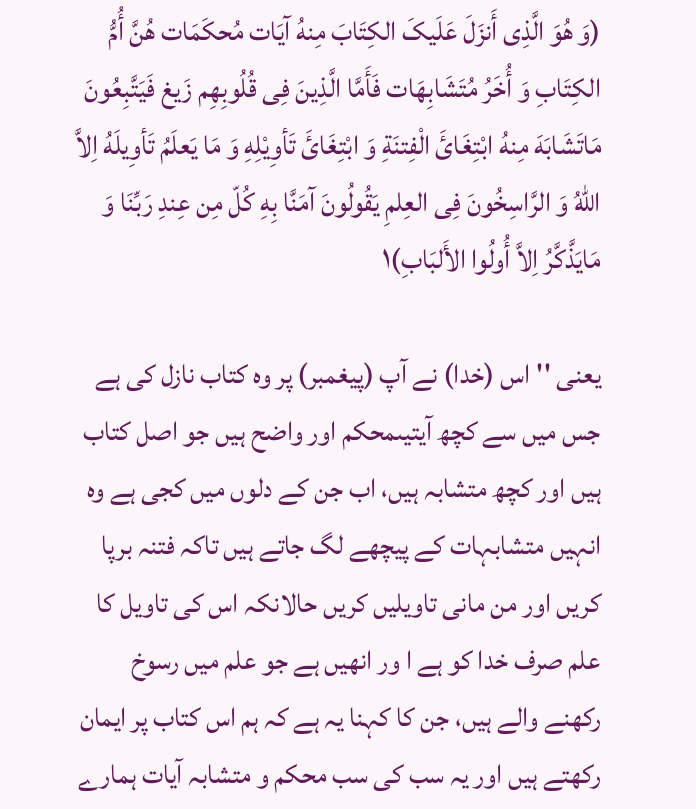(وَ هُوَ الَّذِی أَنزَلَ عَلَیکَ الکِتَابَ مِنهُ آیَات مُحکَمَات هُنَّ أُمُّ الکِتَابِ وَ أُخَرُ مُتَشَابِهَات فَأَمَّا الَّذِینَ فِی قُلُوبِهِم زَیغ فَیَتَّبِعُونَ مَاتَشَابَهَ مِنهُ ابْتِغَائَ الْفِتنَةِ وَ ابْتِغَائَ تَأوِیْلِهِ وَ مَا یَعلَمُ تَأوِیلَهُ اِلاَّ اللّٰهُ وَ الرَّاسِخُونَ فِی العِلمِ یَقُولُونَ آمَنَّا بِهِ کُلّ مِن عِندِ رَبِّنَا وَ مَایَذَّکَّرُ اِلاَّ أُولُوا الأَلبَابِ)۱

یعنی ''اس (خدا) نے آپ (پیغمبر) پر وہ کتاب نازل کی ہے جس میں سے کچھ آیتیںمحکم اور واضح ہیں جو اصل کتاب ہیں اور کچھ متشابہ ہیں، اب جن کے دلوں میں کجی ہے وہ انہیں متشابہات کے پیچھے لگ جاتے ہیں تاکہ فتنہ برپا کریں اور من مانی تاویلیں کریں حالانکہ اس کی تاویل کا علم صرف خدا کو ہے ا ور انھیں ہے جو علم میں رسوخ رکھنے والے ہیں، جن کا کہنا یہ ہے کہ ہم اس کتاب پر ایمان رکھتے ہیں اور یہ سب کی سب محکم و متشابہ آیات ہمارے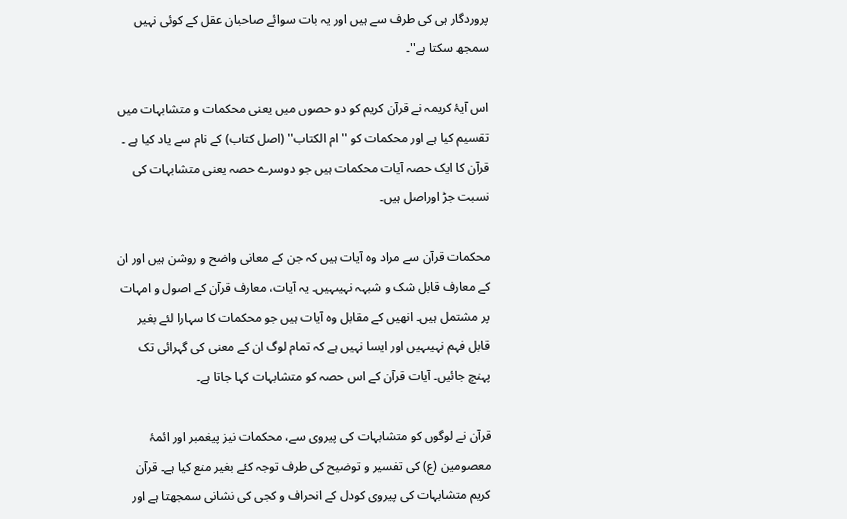پروردگار ہی کی طرف سے ہیں اور یہ بات سوائے صاحبان عقل کے کوئی نہیں سمجھ سکتا ہے''۔

اس آیۂ کریمہ نے قرآن کریم کو دو حصوں میں یعنی محکمات و متشابہات میں تقسیم کیا ہے اور محکمات کو ''ام الکتاب'' (اصل کتاب) کے نام سے یاد کیا ہے ۔ قرآن کا ایک حصہ آیات محکمات ہیں جو دوسرے حصہ یعنی متشابہات کی نسبت جڑ اوراصل ہیں۔

محکمات قرآن سے مراد وہ آیات ہیں کہ جن کے معانی واضح و روشن ہیں اور ان کے معارف قابل شک و شبہہ نہیںہیں۔ یہ آیات، معارف قرآن کے اصول و امہات پر مشتمل ہیں۔ انھیں کے مقابل وہ آیات ہیں جو محکمات کا سہارا لئے بغیر قابل فہم نہیںہیں اور ایسا نہیں ہے کہ تمام لوگ ان کے معنی کی گہرائی تک پہنچ جائیں۔ آیات قرآن کے اس حصہ کو متشابہات کہا جاتا ہے۔

قرآن نے لوگوں کو متشابہات کی پیروی سے، محکمات نیز پیغمبر اور ائمۂ معصومین (ع) کی تفسیر و توضیح کی طرف توجہ کئے بغیر منع کیا ہے۔ قرآن کریم متشابہات کی پیروی کودل کے انحراف و کجی کی نشانی سمجھتا ہے اور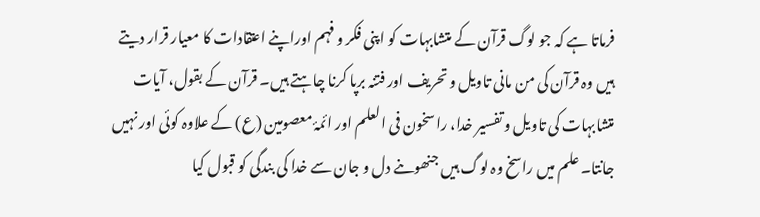فرماتا ہے کہ جو لوگ قرآن کے متشابہات کو اپنی فکر و فہم اوراپنے اعتقادات کا معیار قرار دیتے ہیں وہ قرآن کی من مانی تاویل و تحریف اور فتنہ برپا کرنا چاہتے ہیں۔ قرآن کے بقول، آیات متشابہات کی تاویل و تفسیر خدا، راسخون فی العلم اور ائمۂ معصومین (ع) کے علاوہ کوئی اور نہیں جانتا۔ علم میں راسخ وہ لوگ ہیں جنھوںنے دل و جان سے خدا کی بندگی کو قبول کیا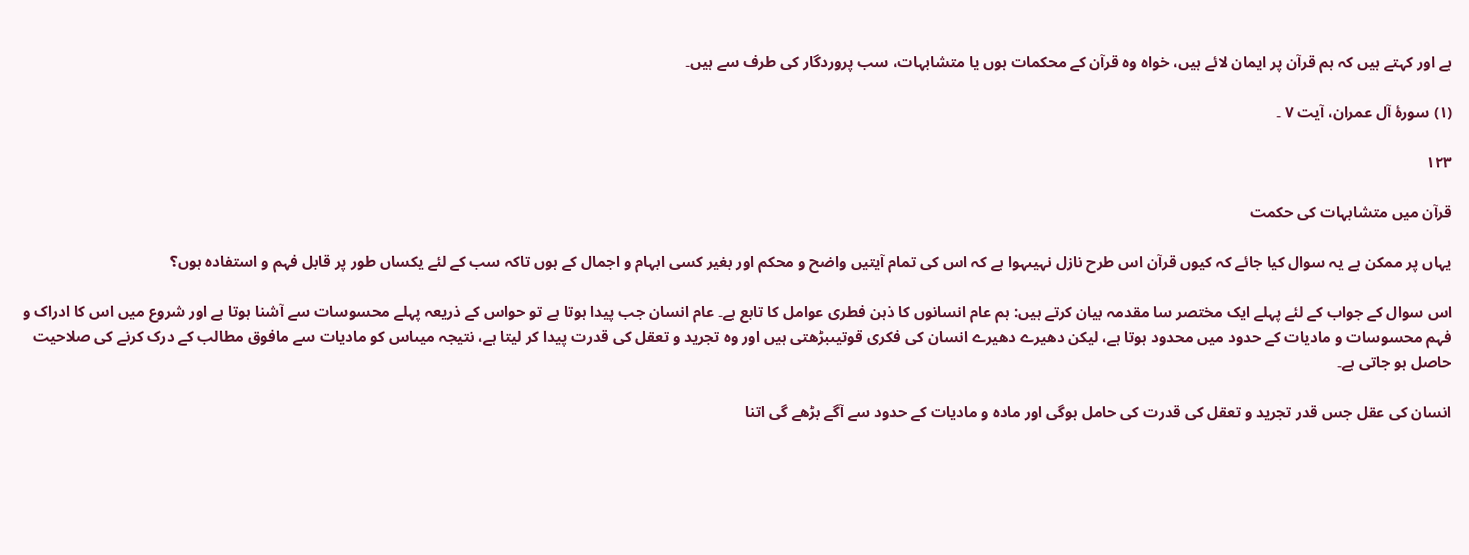ہے اور کہتے ہیں کہ ہم قرآن پر ایمان لائے ہیں، خواہ وہ قرآن کے محکمات ہوں یا متشابہات، سب پروردگار کی طرف سے ہیں۔

(۱) سورۂ آل عمران، آیت ۷ ۔

۱۲۳

قرآن میں متشابہات کی حکمت

یہاں پر ممکن ہے یہ سوال کیا جائے کہ کیوں قرآن اس طرح نازل نہیںہوا ہے کہ اس کی تمام آیتیں واضح و محکم اور بغیر کسی ابہام و اجمال کے ہوں تاکہ سب کے لئے یکساں طور پر قابل فہم و استفادہ ہوں؟

اس سوال کے جواب کے لئے پہلے ایک مختصر سا مقدمہ بیان کرتے ہیں: ہم عام انسانوں کا ذہن فطری عوامل کا تابع ہے۔ عام انسان جب پیدا ہوتا ہے تو حواس کے ذریعہ پہلے محسوسات سے آشنا ہوتا ہے اور شروع میں اس کا ادراک و فہم محسوسات و مادیات کے حدود میں محدود ہوتا ہے، لیکن دھیرے دھیرے انسان کی فکری قوتیںبڑھتی ہیں اور وہ تجرید و تعقل کی قدرت پیدا کر لیتا ہے، نتیجہ میںاس کو مادیات سے مافوق مطالب کے درک کرنے کی صلاحیت حاصل ہو جاتی ہے۔

انسان کی عقل جس قدر تجرید و تعقل کی قدرت کی حامل ہوگی اور مادہ و مادیات کے حدود سے آگے بڑھے گی اتنا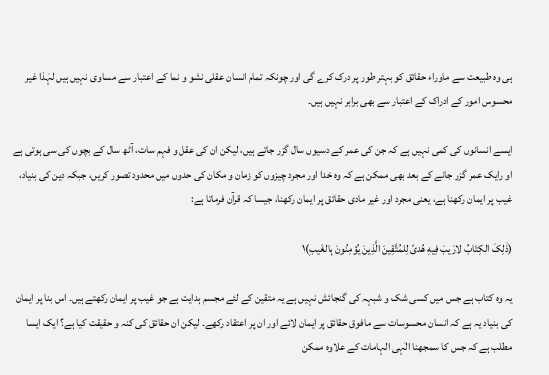ہی وہ طبیعت سے ماوراء حقائق کو بہتر طور پر درک کرے گی اور چونکہ تمام انسان عقلی نشو و نما کے اعتبار سے مساوی نہیں ہیں لہٰذا غیر محسوس امور کے ادراک کے اعتبار سے بھی برابر نہیں ہیں۔

ایسے انسانوں کی کمی نہیں ہے کہ جن کی عمر کے دسیوں سال گزر جاتے ہیں، لیکن ان کی عقل و فہم سات، آٹھ سال کے بچوں کی سی ہوتی ہے او رایک عمر گزر جانے کے بعد بھی ممکن ہے کہ وہ خدا اور مجرد چیزوں کو زمان و مکان کی حدوں میں محدود تصور کریں، جبکہ دین کی بنیاد، غیب پر ایمان رکھنا ہے، یعنی مجرد اور غیر مادی حقائق پر ایمان رکھنا، جیسا کہ قرآن فرماتا ہے:

(ذٰلِکَ الکِتَابُ لارَیبَ فِیهِ هُدیً لِلمُتَّقِینَ الَّذِینَ یُؤمِنُونَ بِالغَیبِ)۱

یہ وہ کتاب ہے جس میں کسی شک و شبہہ کی گنجائش نہیں ہے یہ متقین کے لئے مجسم ہدایت ہے جو غیب پر ایمان رکھتے ہیں۔ اس بنا پر ایمان کی بنیاد یہ ہے کہ انسان محسوسات سے مافوق حقائق پر ایمان لائے اور ان پر اعتقاد رکھے۔ لیکن ان حقائق کی کنہ و حقیقت کیا ہے؟ ایک ایسا مطلب ہے کہ جس کا سمجھنا الٰہی الہامات کے علاوہ ممکن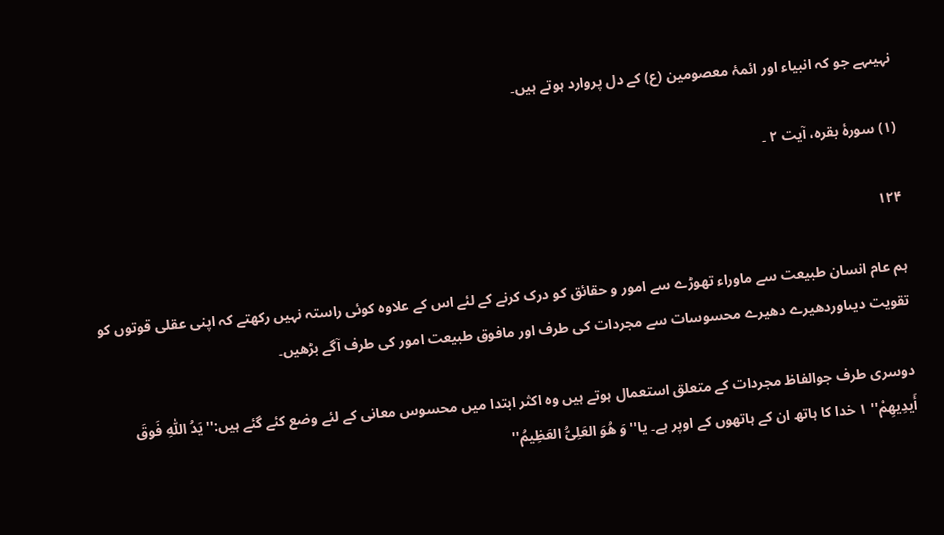نہیںہے جو کہ انبیاء اور ائمۂ معصومین (ع) کے دل پروارد ہوتے ہیں۔

(۱) سورۂ بقرہ، آیت ۲ ۔

۱۲۴

ہم عام انسان طبیعت سے ماوراء تھوڑے سے امور و حقائق کو درک کرنے کے لئے اس کے علاوہ کوئی راستہ نہیں رکھتے کہ اپنی عقلی قوتوں کو تقویت دیںاوردھیرے دھیرے محسوسات سے مجردات کی طرف اور مافوق طبیعت امور کی طرف آگے بڑھیں۔

دوسری طرف جوالفاظ مجردات کے متعلق استعمال ہوتے ہیں وہ اکثر ابتدا میں محسوس معانی کے لئے وضع کئے گئے ہیں:''یَدُ اللّٰهِ فَوقَ أَیدِیهِمْ'' ۱ خدا کا ہاتھ ان کے ہاتھوں کے اوپر ہے۔ یا''وَ هُوَ العَلِیُّ العَظِیمُ''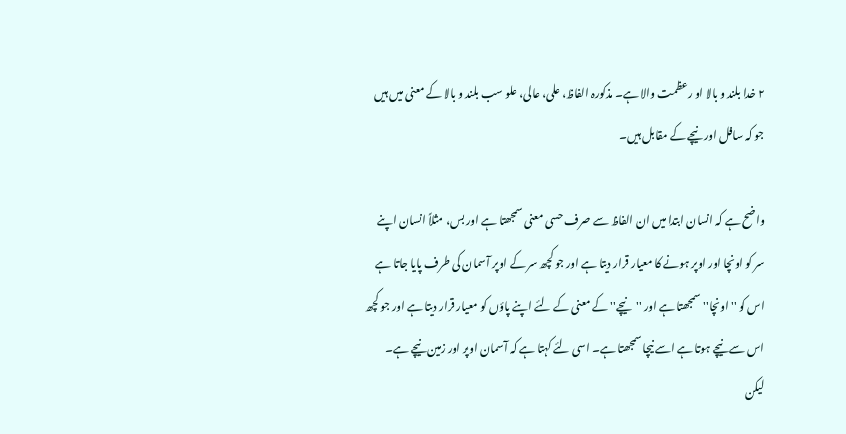۲ خدا بلند و بالا او رعظمت والا ہے۔ مذکورہ الفاظ، علی، عالی، علو سب بلند و بالا کے معنی میں ہیں جو کہ سافل اور نیچے کے مقابل ہیں۔

واضح ہے کہ انسان ابتدا میں ان الفاظ سے صرف حسی معنی سمجھتا ہے اور بس، مثلاً انسان اپنے سر کو اونچا اور اوپر ہونے کا معیار قرار دیتا ہے اور جو کچھ سر کے اوپر آسمان کی طرف پایا جاتا ہے اس کو ''اونچا'' سمجھتا ہے اور ''نیچے'' کے معنی کے لئے اپنے پاؤں کو معیار قرار دیتا ہے اور جو کچھ اس سے نیچے ہوتا ہے اسے نیچا سمجھتا ہے۔ اسی لئے کہتا ہے کہ آسمان اوپر اور زمین نیچے ہے۔ لیکن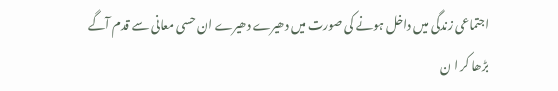اجتماعی زندگی میں داخل ہونے کی صورت میں دھیرے دھیرے ان حسی معانی سے قدم آگے بڑھا کر ا ن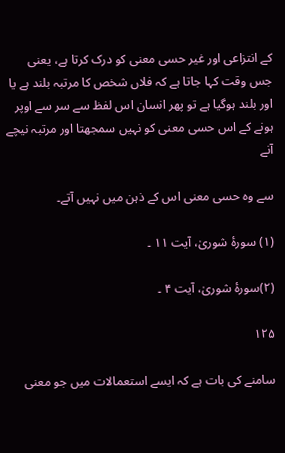کے انتزاعی اور غیر حسی معنی کو درک کرتا ہے، یعنی جس وقت کہا جاتا ہے کہ فلاں شخص کا مرتبہ بلند ہے یا اور بلند ہوگیا ہے تو پھر انسان اس لفظ سے سر سے اوپر ہونے کے اس حسی معنی کو نہیں سمجھتا اور مرتبہ نیچے آنے

سے وہ حسی معنی اس کے ذہن میں نہیں آتے۔

(۱) سورۂ شوریٰ، آیت ۱۱ ۔

(۲)سورۂ شوریٰ، آیت ۴ ۔

۱۲۵

سامنے کی بات ہے کہ ایسے استعمالات میں جو معنی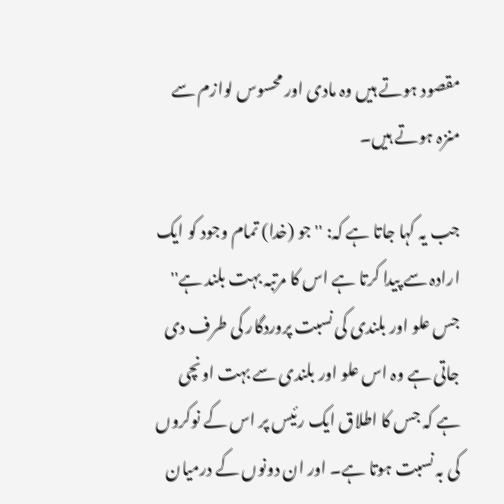مقصود ہوتے ہیں وہ مادی اور محسوس لوازم سے منزہ ہوتے ہیں۔

جب یہ کہا جاتا ہے کہ: ''جو (خدا) تمام وجود کو ایک ارادہ سے پیدا کرتا ہے اس کا مرتبہ بہت بلند ہے'' جس علو اور بلندی کی نسبت پروردگار کی طرف دی جاتی ہے وہ اس علو اور بلندی سے بہت اونچی ہے کہ جس کا اطلاق ایک رئیس پر اس کے نوکروں کی بہ نسبت ہوتا ہے۔ اور ان دونوں کے درمیان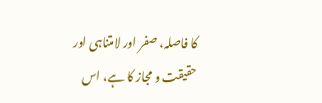کا فاصلہ، صفر اور لامتناہی اور حقیقت و مجاز کا ہے، اس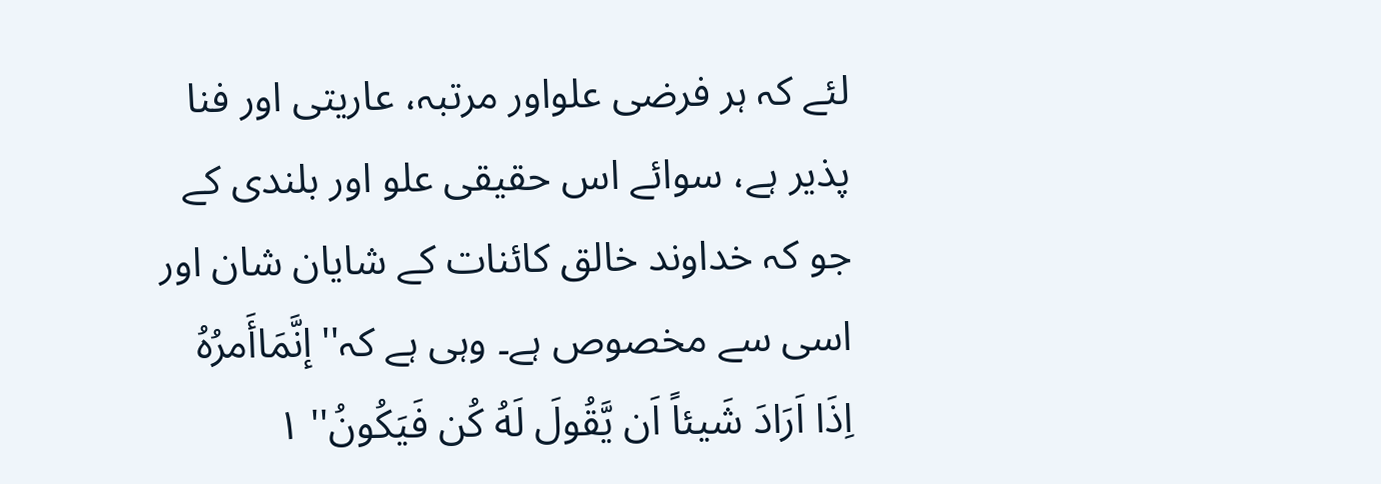لئے کہ ہر فرضی علواور مرتبہ، عاریتی اور فنا پذیر ہے، سوائے اس حقیقی علو اور بلندی کے جو کہ خداوند خالق کائنات کے شایان شان اور اسی سے مخصوص ہے۔ وہی ہے کہ''إنَّمَاأَمرُهُ اِذَا اَرَادَ شَیئاً اَن یَّقُولَ لَهُ کُن فَیَکُونُ'' ۱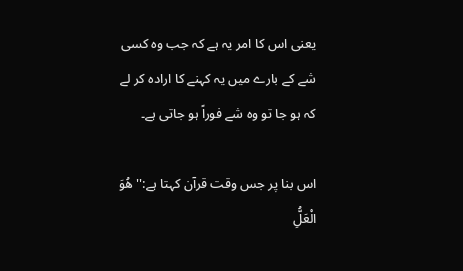یعنی اس کا امر یہ ہے کہ جب وہ کسی شے کے بارے میں یہ کہنے کا ارادہ کر لے کہ ہو جا تو وہ شے فوراً ہو جاتی ہے۔

اس بنا پر جس وقت قرآن کہتا ہے:''هُوَ الْعَلُِّ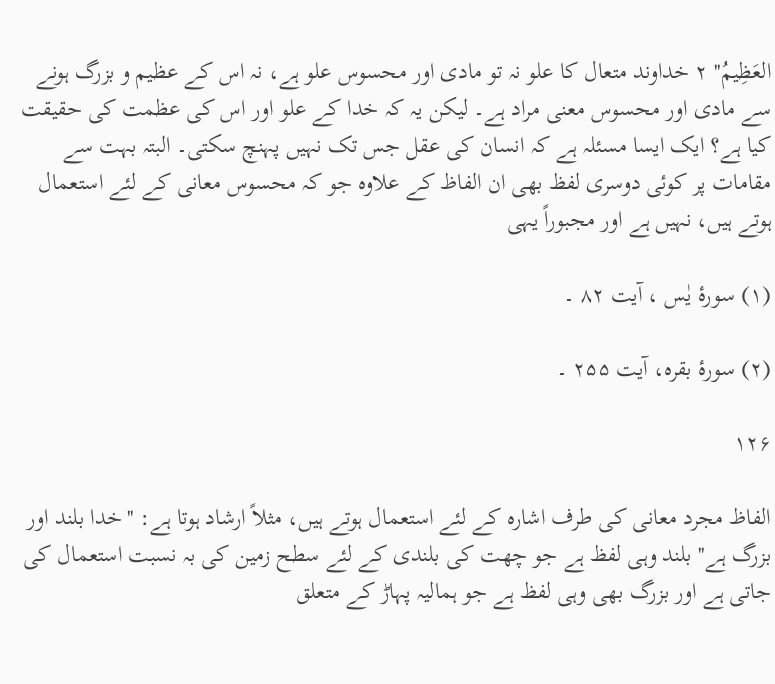العَظِیمُ'' ۲ خداوند متعال کا علو نہ تو مادی اور محسوس علو ہے، نہ اس کے عظیم و بزرگ ہونے سے مادی اور محسوس معنی مراد ہے۔ لیکن یہ کہ خدا کے علو اور اس کی عظمت کی حقیقت کیا ہے؟ ایک ایسا مسئلہ ہے کہ انسان کی عقل جس تک نہیں پہنچ سکتی۔ البتہ بہت سے مقامات پر کوئی دوسری لفظ بھی ان الفاظ کے علاوہ جو کہ محسوس معانی کے لئے استعمال ہوتے ہیں، نہیں ہے اور مجبوراً یہی

(۱) سورۂ یٰس ، آیت ۸۲ ۔

(۲) سورۂ بقرہ، آیت ۲۵۵ ۔

۱۲۶

الفاظ مجرد معانی کی طرف اشارہ کے لئے استعمال ہوتے ہیں، مثلاً ارشاد ہوتا ہے: ''خدا بلند اور بزرگ ہے'' بلند وہی لفظ ہے جو چھت کی بلندی کے لئے سطح زمین کی بہ نسبت استعمال کی جاتی ہے اور بزرگ بھی وہی لفظ ہے جو ہمالیہ پہاڑ کے متعلق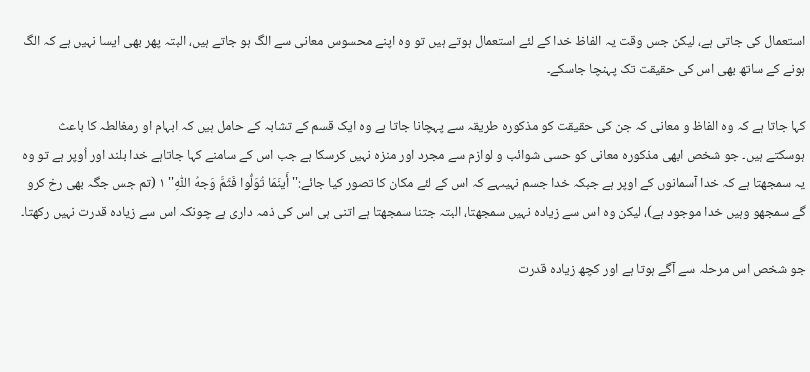استعمال کی جاتی ہے، لیکن جس وقت یہ الفاظ خدا کے لئے استعمال ہوتے ہیں تو وہ اپنے محسوس معانی سے الگ ہو جاتے ہیں، البتہ پھر بھی ایسا نہیں ہے کہ الگ ہونے کے ساتھ بھی اس کی حقیقت تک پہنچا جاسکے۔

کہا جاتا ہے کہ وہ الفاظ و معانی کہ جن کی حقیقت کو مذکورہ طریقہ سے پہچانا جاتا ہے وہ ایک قسم کے تشابہ کے حامل ہیں کہ ابہام او رمغالطہ کا باعث ہوسکتے ہیں۔ جو شخص ابھی مذکورہ معانی کو حسی شوائب و لوازم سے مجرد اور منزہ نہیں کرسکا ہے جب اس کے سامنے کہا جاتاہے خدا بلند اور اُوپر ہے تو وہ یہ سمجھتا ہے کہ خدا آسمانوں کے اوپر ہے جبکہ خدا جسم نہیںہے کہ اس کے لئے مکان کا تصور کیا جائے:''أَینَمَا تُوَلُّوا فَثَمَّ وَجهُ اللّٰهِ'' ۱ (تم جس جگہ بھی رخ کرو گے سمجھو وہیں خدا موجود ہے)، لیکن وہ اس سے زیادہ نہیں سمجھتا، البتہ جتنا سمجھتا ہے اتنی ہی اس کی ذمہ داری ہے چونکہ اس سے زیادہ قدرت نہیں رکھتا۔

جو شخص اس مرحلہ سے آگے ہوتا ہے اور کچھ زیادہ قدرت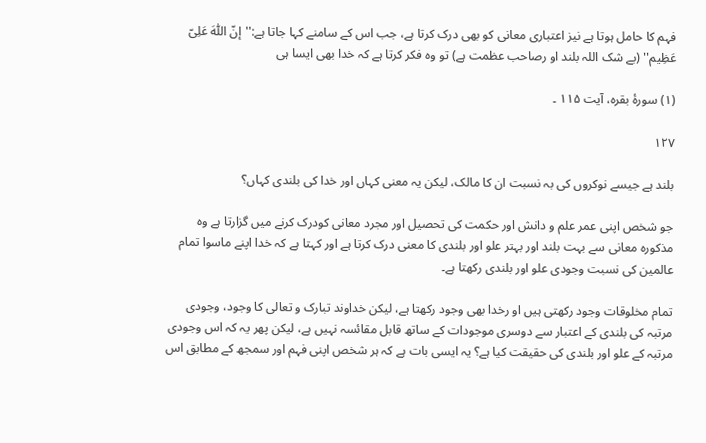فہم کا حامل ہوتا ہے نیز اعتباری معانی کو بھی درک کرتا ہے، جب اس کے سامنے کہا جاتا ہے:''إنّ اللّٰهَ عَلِیّ عَظِیم'' (بے شک اللہ بلند او رصاحب عظمت ہے) تو وہ فکر کرتا ہے کہ خدا بھی ایسا ہی

(۱) سورۂ بقرہ، آیت ۱۱۵ ۔

۱۲۷

بلند ہے جیسے نوکروں کی بہ نسبت ان کا مالک، لیکن یہ معنی کہاں اور خدا کی بلندی کہاں؟

جو شخص اپنی عمر علم و دانش اور حکمت کی تحصیل اور مجرد معانی کودرک کرنے میں گزارتا ہے وہ مذکورہ معانی سے بہت بلند اور بہتر علو اور بلندی کا معنی درک کرتا ہے اور کہتا ہے کہ خدا اپنے ماسوا تمام عالمین کی نسبت وجودی علو اور بلندی رکھتا ہے۔

تمام مخلوقات وجود رکھتی ہیں او رخدا بھی وجود رکھتا ہے، لیکن خداوند تبارک و تعالی کا وجود، وجودی مرتبہ کی بلندی کے اعتبار سے دوسری موجودات کے ساتھ قابل مقائسہ نہیں ہے، لیکن پھر یہ کہ اس وجودی مرتبہ کے علو اور بلندی کی حقیقت کیا ہے؟ یہ ایسی بات ہے کہ ہر شخص اپنی فہم اور سمجھ کے مطابق اس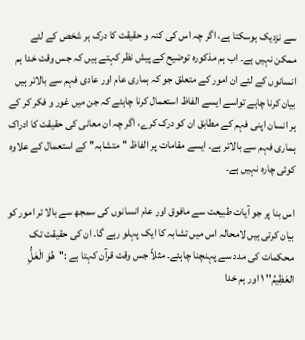سے نزدیک ہوسکتا ہے، اگر چہ اس کی کنہ و حقیقت کا درک ہر شخص کے لئے ممکن نہیں ہے۔ اب ہم مذکورہ توضیح کے پیش نظر کہتے ہیں کہ جس وقت خدا ہم انسانوں کے لئے ان امور کے متعلق جو کہ ہماری عام اور عادی فہم سے بالاتر ہیں بیان کرنا چاہے تواسے ایسے الفاظ استعمال کرنا چاہئے کہ جن میں غور و فکر کر کے ہر انسان اپنی فہم کے مطابق ان کو درک کرے، اگر چہ ان معانی کی حقیقت کا ادراک ہماری فہم سے بالاتر ہے۔ ایسے مقامات پر الفاظ ''متشابہ'' کے استعمال کے علاوہ کوئی چارہ نہیں ہے۔

اس بنا پر جو آیات طبیعت سے مافوق اور عام انسانوں کی سمجھ سے بالا تر امور کو بیان کرتی ہیں لامحالہ اس میں تشابہ کا ایک پہلو رہے گا۔ ان کی حقیقت تک محکمات کی مدد سے پہنچنا چاہئے۔ مثلاً جس وقت قرآن کہتا ہے :''هُوَ الْعَلُِّ العَظِیمُ'' ۱ اور ہم خدا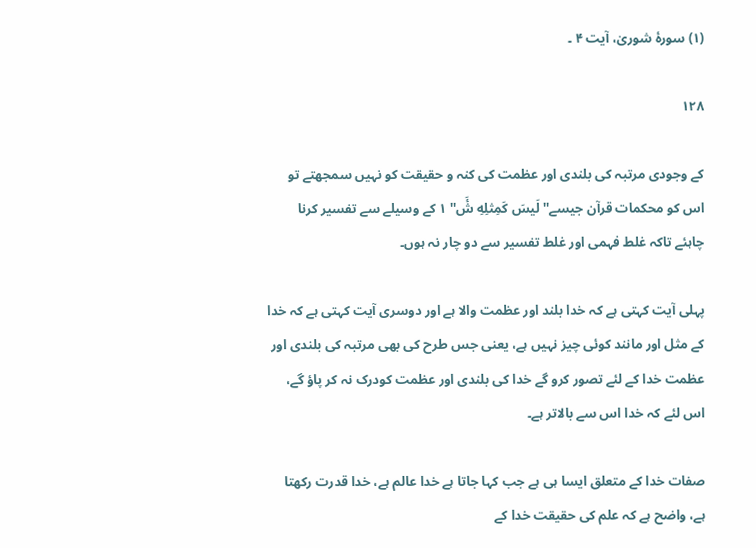(۱) سورۂ شوریٰ، آیت ۴ ۔

۱۲۸

کے وجودی مرتبہ کی بلندی اور عظمت کی کنہ و حقیقت کو نہیں سمجھتے تو اس کو محکمات قرآن جیسے''لَیسَ کَمِثلِهِ شَٔ'' ۱ کے وسیلے سے تفسیر کرنا چاہئے تاکہ غلط فہمی اور غلط تفسیر سے دو چار نہ ہوں۔

پہلی آیت کہتی ہے کہ خدا بلند اور عظمت والا ہے اور دوسری آیت کہتی ہے کہ خدا کے مثل اور مانند کوئی چیز نہیں ہے، یعنی جس طرح کی بھی مرتبہ کی بلندی اور عظمت خدا کے لئے تصور کرو گے خدا کی بلندی اور عظمت کودرک نہ کر پاؤ گے، اس لئے کہ خدا اس سے بالاتر ہے۔

صفات خدا کے متعلق ایسا ہی ہے جب کہا جاتا ہے خدا عالم ہے، خدا قدرت رکھتا ہے، واضح ہے کہ علم کی حقیقت خدا کے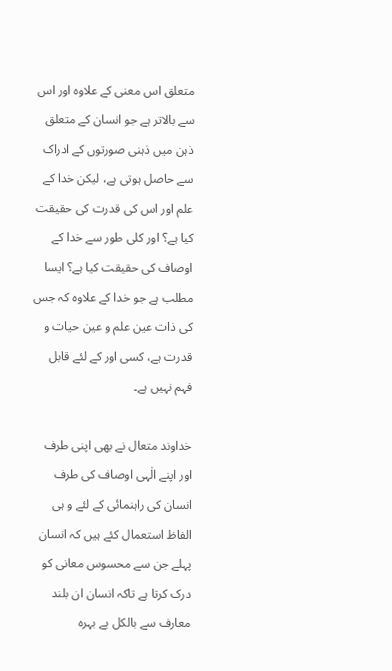متعلق اس معنی کے علاوہ اور اس سے بالاتر ہے جو انسان کے متعلق ذہن میں ذہنی صورتوں کے ادراک سے حاصل ہوتی ہے، لیکن خدا کے علم اور اس کی قدرت کی حقیقت کیا ہے؟ اور کلی طور سے خدا کے اوصاف کی حقیقت کیا ہے؟ ایسا مطلب ہے جو خدا کے علاوہ کہ جس کی ذات عین علم و عین حیات و قدرت ہے، کسی اور کے لئے قابل فہم نہیں ہے۔

خداوند متعال نے بھی اپنی طرف اور اپنے الٰہی اوصاف کی طرف انسان کی راہنمائی کے لئے و ہی الفاظ استعمال کئے ہیں کہ انسان پہلے جن سے محسوس معانی کو درک کرتا ہے تاکہ انسان ان بلند معارف سے بالکل بے بہرہ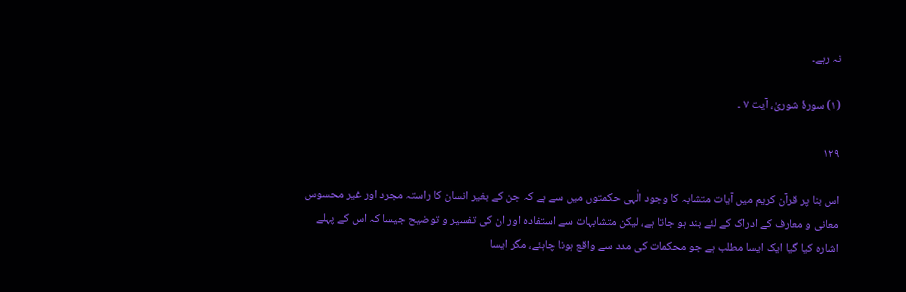نہ رہے۔

(۱) سورۂ شوریٰ، آیت ۷ ۔

۱۲۹

اس بنا پر قرآن کریم میں آیات متشابہ کا وجود الٰہی حکمتوں میں سے ہے کہ جن کے بغیر انسان کا راستہ مجرد اور غیر محسوس معانی و معارف کے ادراک کے لئے بند ہو جاتا ہے، لیکن متشابہات سے استفادہ اور ان کی تفسیر و توضیح جیسا کہ اس کے پہلے اشارہ کیا گیا ایک ایسا مطلب ہے جو محکمات کی مدد سے واقع ہونا چاہئے، مگر ایسا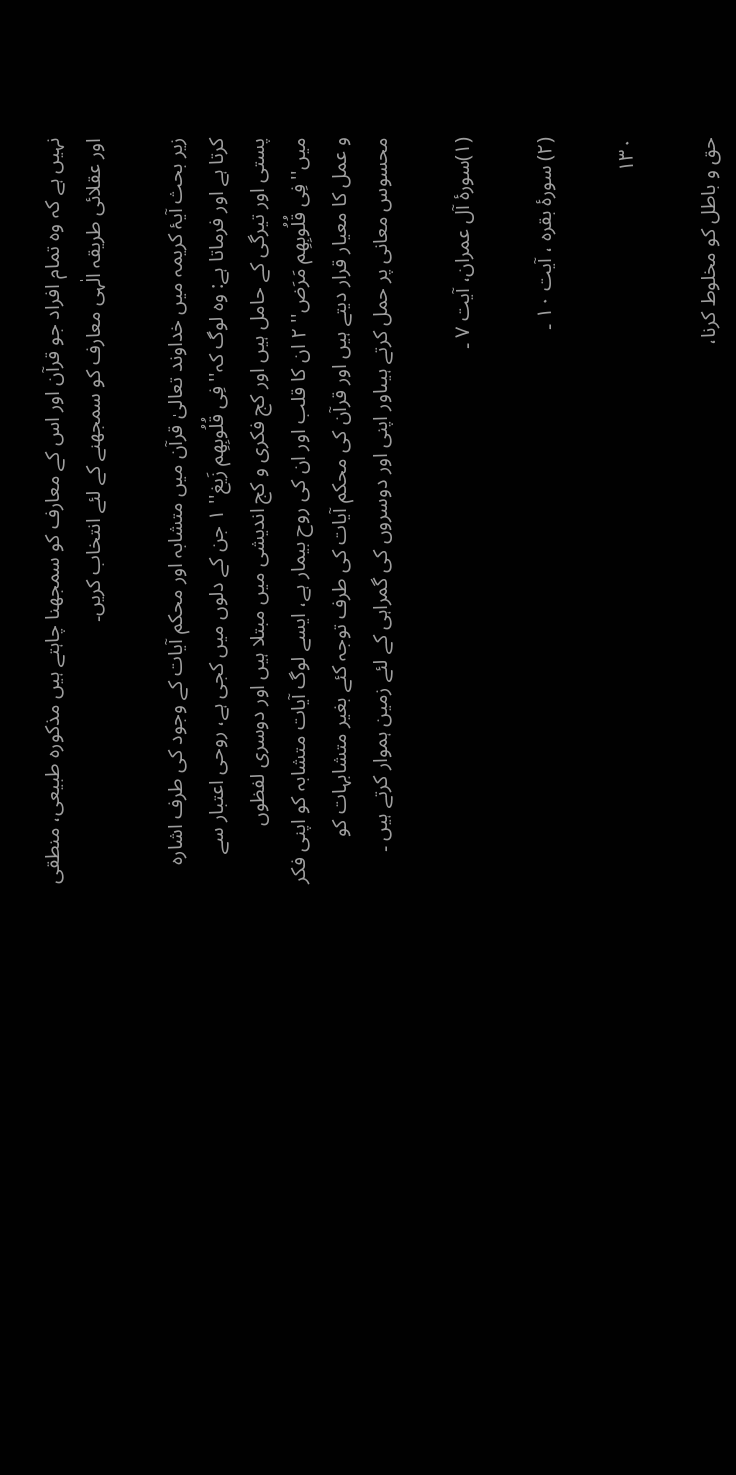نہیں ہے کہ وہ تمام افراد جو قرآن اور اس کے معارف کو سمجھنا چاہتے ہیں مذکورہ طبیعی، منطقی اور عقلائی طریقہ الٰہی معارف کو سمجھنے کے لئے انتخاب کریں۔

زیر بحث آیۂ کریمہ میں خداوند تعالیٰ قرآن میں متشابہ اور محکم آیات کے وجود کی طرف اشارہ کرتا ہے اور فرماتا ہے: وہ لوگ کہ''فِی قُلُوبِهِم زَیغ'' ۱ جن کے دلوں میں کجی ہے، روحی اعتبار سے پستی اور تیرگی کے حامل ہیں اور کج فکری و کج اندیشی میں مبتلا ہیں اور دوسری لفظوں میں''فِی قُلُوبِهِم مَرَض'' ۲ ان کا قلب اور ان کی روح بیمار ہے، ایسے لوگ آیات متشابہ کو اپنی فکر و عمل کا معیار قرار دیتے ہیں اور قرآن کی محکم آیات کی طرف توجہ کئے بغیر متشابہات کو محسوس معانی پر حمل کرتے ہیںاور اپنی اور دوسروں کی گمراہی کے لئے زمین ہموار کرتے ہیں ۔

(۱)سورۂ آل عمران، آیت ۷ ۔

(۲) سورۂ بقرہ ، آیت ۱۰ ۔

۱۳۰

حق و باطل کو مخلوط کرنا،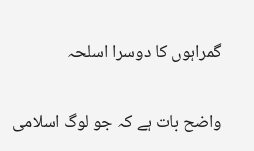گمراہوں کا دوسرا اسلحہ

واضح بات ہے کہ جو لوگ اسلامی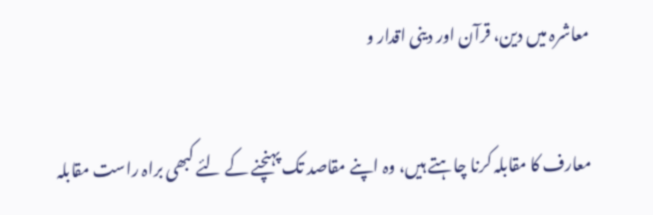معاشرہ میں دین، قرآن اور دینی اقدار و

معارف کا مقابلہ کرنا چاہتے ہیں، وہ اپنے مقاصد تک پہنچنے کے لئے کبھی براہ راست مقابلہ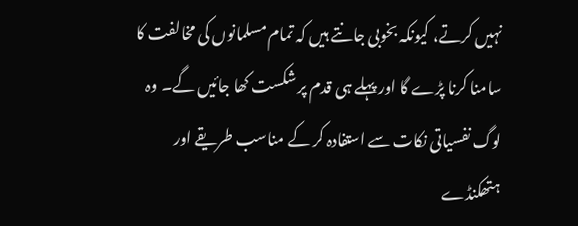نہیں کرتے، کیونکہ بخوبی جانتے ہیں کہ تمام مسلمانوں کی مخالفت کا سامنا کرنا پڑے گا اور پہلے ہی قدم پر شکست کھا جائیں گے۔ وہ لوگ نفسیاتی نکات سے استفادہ کر کے مناسب طریقے اور ہتھکنڈے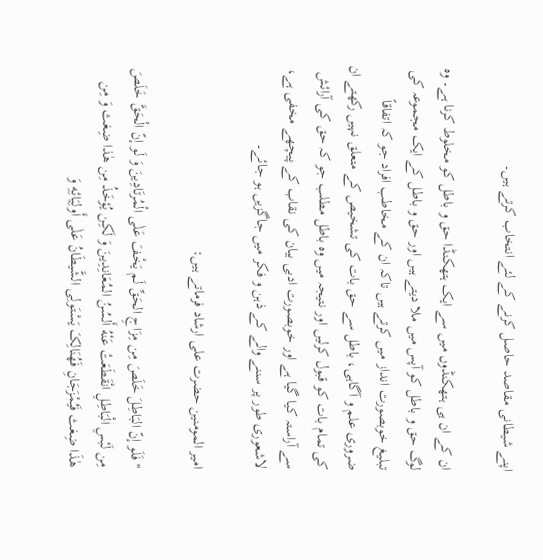اپنے شیطانی مقاصد حاصل کرنے کے لئے انتخاب کرتے ہیں۔

ان کے ان ہی ہتھکنڈوں میں سے ایک ہتھکنڈا حق و باطل کو مخلوط کرنا ہے۔ وہ لوگ حق و باطل کو آپس میں ملا دیتے ہیں اور حق و باطل کے ایک مجموعہ کی تبلیغ خوبصورت انداز میں کرتے ہیں تاکہ ان کے مخاطب افراد جو کہ اتفاقاً ضروری علم و آگاہی، باطل سے حق بات کی تشخیص کے متعلق نہیں رکھتے ان کی تمام بات کو قبول کرلیں اور نتیجہ میں وہ باطل مطلب جو کہ حق کی آرائش سے آراستہ کیا گیا ہے اور خوبصورت ادبی بیان کی نقاب کے پیچھے مخفی ہے، لاشعوری طور پر سننے والے کے ذہن و فکر میں جاگزیں ہو جائے۔

امیر المومنین حضرت علی ارشاد فرماتے ہیں:

''فَلَو إنّ البَاطِلَ خَلَصَ مِن مِزَاجِ الحَقِّ لَم یَخْفَ عَلٰی الْمُرتَادِینَ وَ لَو إنّ الْحَقَّ خَلَصَ مِن لَبْسِ الْبَاطِلِ انْقَطَعَتْ عَنْهُ أَلسُنُ المُعَانِدِینَ وَ لَکِن یُؤخَذُ مِن هٰذا ضِغث وَ مِن هٰذَا ضِغث فَیُمْزَجَانِ فَهُنَالِکَ یَسْتَولِی الشَّیطَانُ عَلٰی أَولِیَائِهِ وَ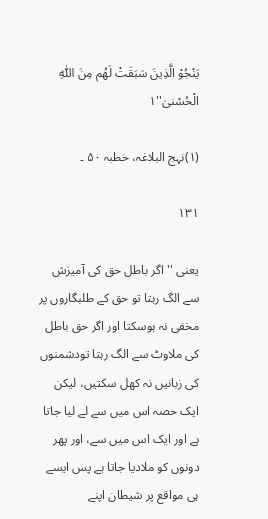یَنْجُوْ الَّذِینَ سَبَقَتْ لَهُم مِنَ اللّٰهِ الْحُسْنیٰ''۱

(۱)نہج البلاغہ، خطبہ ۵۰ ۔

۱۳۱

یعنی ''اگر باطل حق کی آمیزش سے الگ رہتا تو حق کے طلبگاروں پر مخفی نہ ہوسکتا اور اگر حق باطل کی ملاوٹ سے الگ رہتا تودشمنوں کی زبانیں نہ کھل سکتیں، لیکن ایک حصہ اس میں سے لے لیا جاتا ہے اور ایک اس میں سے، اور پھر دونوں کو ملادیا جاتا ہے پس ایسے ہی مواقع پر شیطان اپنے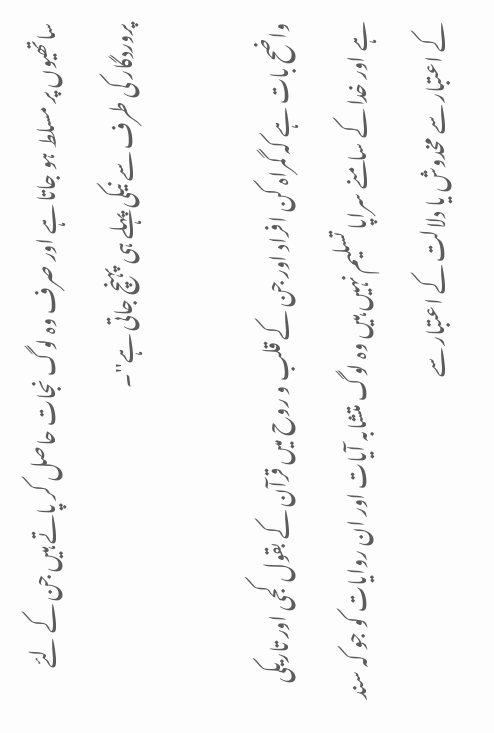ساتھیوں پر مسلط ہو جاتا ہے اور صرف وہ لوگ نجات حاصل کر پاتے ہیں جن کے لئے پروردگار کی طرف سے نیکی پہلے ہی پہنچ جاتی ہے''۔

واضح بات ہے کہ گمراہ کن افراد اور جن کے قلب و روح میں قرآن کے بقول کجی اور تاریکی ہے اور خدا کے سامنے سراپا تسلیم نہیں ہیں وہ لوگ متشابہ آیات اور ان روایات کو جو کہ سند کے اعتبار سے مخدوش یا دلالت کے اعتبار سے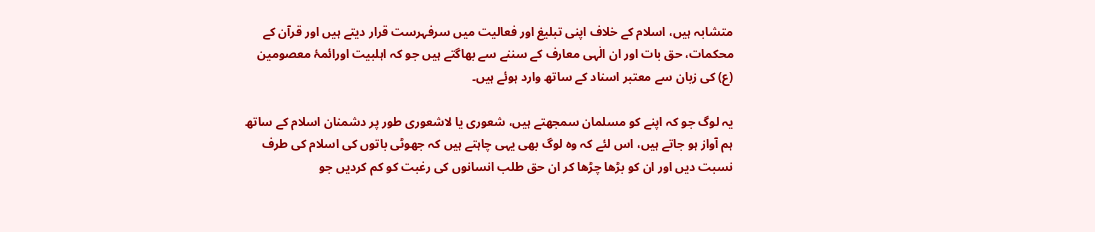متشابہ ہیں، اسلام کے خلاف اپنی تبلیغ اور فعالیت میں سرفہرست قرار دیتے ہیں اور قرآن کے محکمات، حق بات اور ان الٰہی معارف کے سننے سے بھاگتے ہیں جو کہ اہلبیت اورائمۂ معصومین (ع) کی زبان سے معتبر اسناد کے ساتھ وارد ہوئے ہیں۔

یہ لوگ جو کہ اپنے کو مسلمان سمجھتے ہیں، شعوری یا لاشعوری طور پر دشمنان اسلام کے ساتھ ہم آواز ہو جاتے ہیں، اس لئے کہ وہ لوگ بھی یہی چاہتے ہیں کہ جھوٹی باتوں کی اسلام کی طرف نسبت دیں اور ان کو بڑھا چڑھا کر ان حق طلب انسانوں کی رغبت کو کم کردیں جو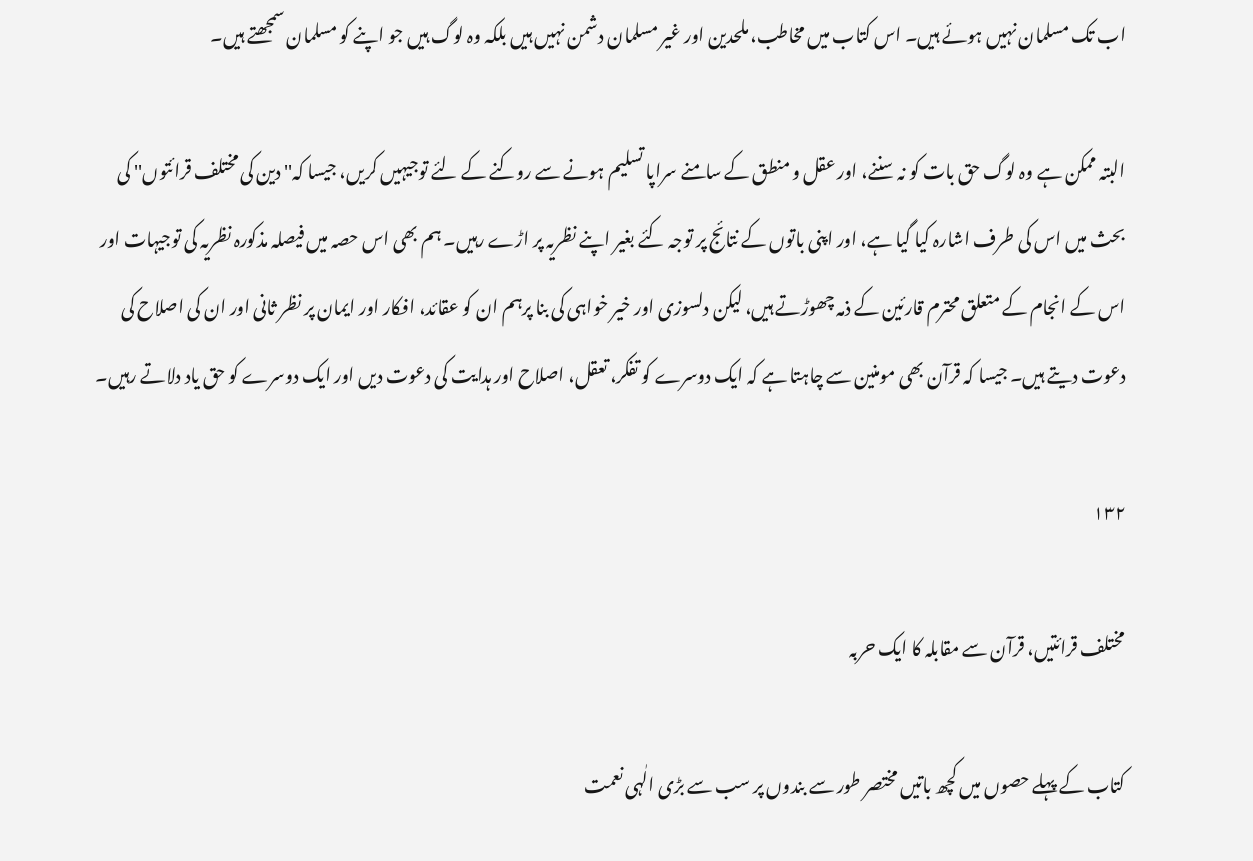اب تک مسلمان نہیں ہوئے ہیں۔ اس کتاب میں مخاطب، ملحدین اور غیر مسلمان دشمن نہیں ہیں بلکہ وہ لوگ ہیں جو اپنے کو مسلمان سمجھتے ہیں۔

البتہ ممکن ہے وہ لوگ حق بات کو نہ سننے، اور عقل و منطق کے سامنے سراپا تسلیم ہونے سے روکنے کے لئے توجیہیں کریں، جیسا کہ'' دین کی مختلف قرائتوں'' کی بحث میں اس کی طرف اشارہ کیا گیا ہے، اور اپنی باتوں کے نتائج پر توجہ کئے بغیر اپنے نظریہ پر اڑے رہیں۔ ہم بھی اس حصہ میں فیصلہ مذکورہ نظریہ کی توجیہات اور اس کے انجام کے متعلق محترم قارئین کے ذمہ چھوڑتے ہیں، لیکن دلسوزی اور خیر خواہی کی بنا پرہم ان کو عقائد، افکار اور ایمان پر نظر ثانی اور ان کی اصلاح کی دعوت دیتے ہیں۔ جیسا کہ قرآن بھی مومنین سے چاہتا ہے کہ ایک دوسرے کو تفکر، تعقل، اصلاح اور ہدایت کی دعوت دیں اور ایک دوسرے کو حق یاد دلاتے رہیں۔

۱۳۲

مختلف قرائتیں، قرآن سے مقابلہ کا ایک حربہ

کتاب کے پہلے حصوں میں کچھ باتیں مختصر طور سے بندوں پر سب سے بڑی الٰہی نعمت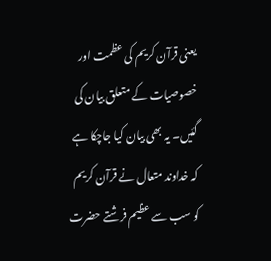یعنی قرآن کریم کی عظمت اور خصوصیات کے متعلق بیان کی گئیں۔ یہ بھی بیان کیا جاچکا ہے کہ خداوند متعال نے قرآن کریم کو سب سے عظیم فرشتے حضرت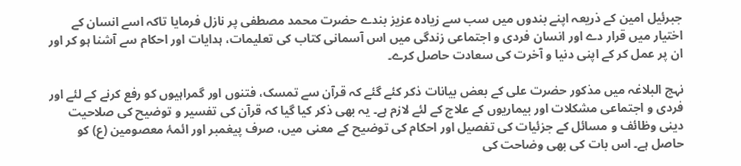جبرئیل امین کے ذریعہ اپنے بندوں میں سب سے زیادہ عزیز بندے حضرت محمد مصطفی پر نازل فرمایا تاکہ اسے انسان کے اختیار میں قرار دے اور انسان فردی و اجتماعی زندگی میں اس آسمانی کتاب کی تعلیمات، ہدایات اور احکام سے آشنا ہو کر اور ان پر عمل کر کے اپنی دنیا و آخرت کی سعادت حاصل کرے۔

نہج البلاغہ میں مذکور حضرت علی کے بعض بیانات ذکر کئے گئے کہ قرآن سے تمسک، فتنوں اور گمراہیوں کو رفع کرنے کے لئے اور فردی و اجتماعی مشکلات اور بیماریوں کے علاج کے لئے لازم ہے۔ یہ بھی ذکر کیا گیا کہ قرآن کی تفسیر و توضیح کی صلاحیت دینی وظائف و مسائل کے جزئیات کی تفصیل اور احکام کی توضیح کے معنی میں، صرف پیغمبر اور ائمۂ معصومین (ع) کو حاصل ہے۔ اس بات کی بھی وضاحت کی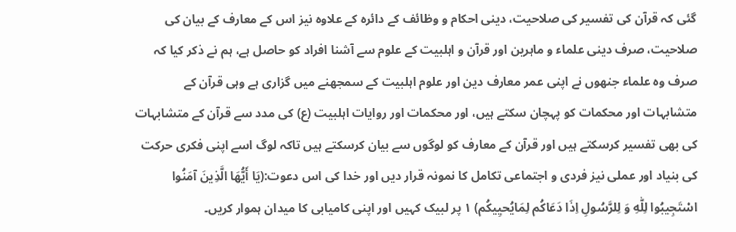گئی کہ قرآن کی تفسیر کی صلاحیت، دینی احکام و وظائف کے دائرہ کے علاوہ نیز اس کے معارف کے بیان کی صلاحیت، صرف دینی علماء و ماہرین اور قرآن و اہلبیت کے علوم سے آشنا افراد کو حاصل ہے، ہم نے ذکر کیا کہ صرف وہ علماء جنھوں نے اپنی عمر معارف دین اور علوم اہلبیت کے سمجھنے میں گزاری ہے وہی قرآن کے متشابہات اور محکمات کو پہچان سکتے ہیں، اور محکمات اور روایات اہلبیت (ع) کی مدد سے قرآن کے متشابہات کی بھی تفسیر کرسکتے ہیں اور قرآن کے معارف کو لوگوں سے بیان کرسکتے ہیں تاکہ لوگ اسے اپنی فکری حرکت کی بنیاد اور عملی نیز فردی و اجتماعی تکامل کا نمونہ قرار دیں اور خدا کی اس دعوت:(یَا أَیُّهَا الَّذِینَ آمَنُوا اسْتَجِیبُوا لِلّٰهِ وَ لِلرَّسُولِ اِذَا دَعَاکُم لِمَایُحیِیکُم) ۱ پر لبیک کہیں اور اپنی کامیابی کا میدان ہموار کریں۔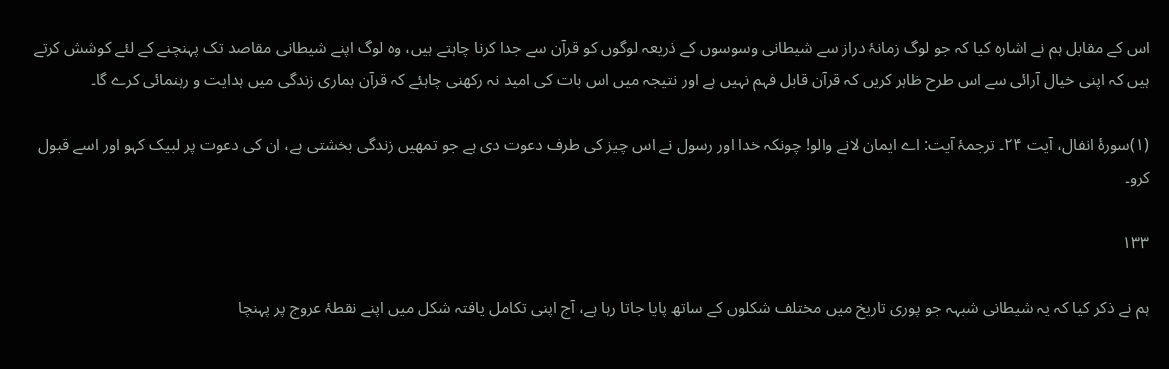اس کے مقابل ہم نے اشارہ کیا کہ جو لوگ زمانۂ دراز سے شیطانی وسوسوں کے ذریعہ لوگوں کو قرآن سے جدا کرنا چاہتے ہیں، وہ لوگ اپنے شیطانی مقاصد تک پہنچنے کے لئے کوشش کرتے ہیں کہ اپنی خیال آرائی سے اس طرح ظاہر کریں کہ قرآن قابل فہم نہیں ہے اور نتیجہ میں اس بات کی امید نہ رکھنی چاہئے کہ قرآن ہماری زندگی میں ہدایت و رہنمائی کرے گا۔

(۱)سورۂ انفال، آیت ۲۴۔ ترجمۂ آیت: اے ایمان لانے والو! چونکہ خدا اور رسول نے اس چیز کی طرف دعوت دی ہے جو تمھیں زندگی بخشتی ہے، ان کی دعوت پر لبیک کہو اور اسے قبول کرو۔

۱۳۳

ہم نے ذکر کیا کہ یہ شیطانی شبہہ جو پوری تاریخ میں مختلف شکلوں کے ساتھ پایا جاتا رہا ہے، آج اپنی تکامل یافتہ شکل میں اپنے نقطۂ عروج پر پہنچا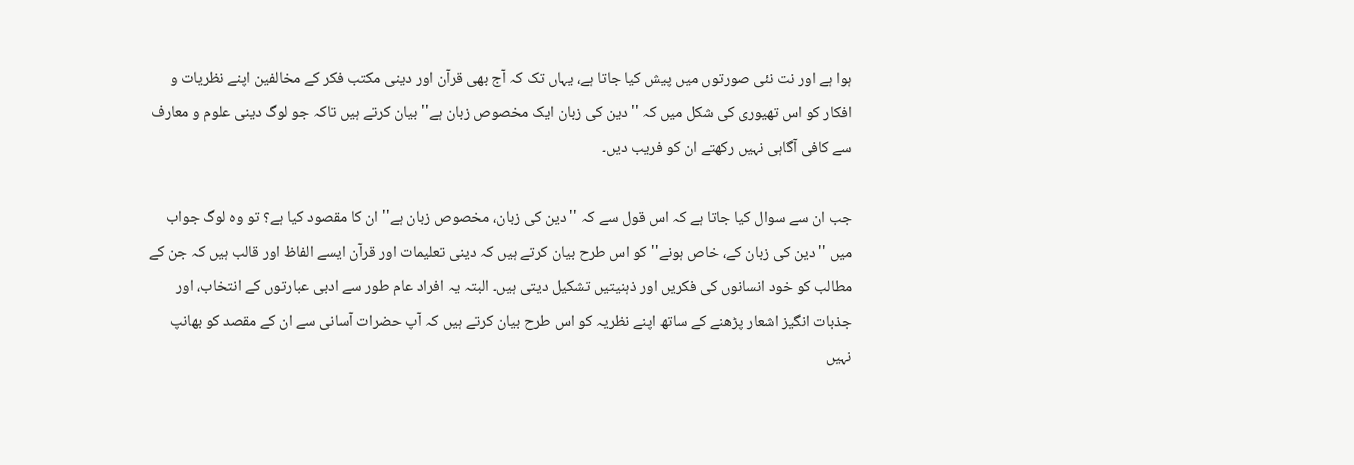ہوا ہے اور نت نئی صورتوں میں پیش کیا جاتا ہے، یہاں تک کہ آج بھی قرآن اور دینی مکتب فکر کے مخالفین اپنے نظریات و افکار کو اس تھیوری کی شکل میں کہ ''دین کی زبان ایک مخصوص زبان ہے'' بیان کرتے ہیں تاکہ جو لوگ دینی علوم و معارف سے کافی آگاہی نہیں رکھتے ان کو فریب دیں۔

جب ان سے سوال کیا جاتا ہے کہ اس قول سے کہ ''دین کی زبان، مخصوص زبان ہے'' ان کا مقصود کیا ہے؟ تو وہ لوگ جواب میں ''دین کی زبان کے، خاص ہونے'' کو اس طرح بیان کرتے ہیں کہ دینی تعلیمات اور قرآن ایسے الفاظ اور قالب ہیں کہ جن کے مطالب کو خود انسانوں کی فکریں اور ذہنیتیں تشکیل دیتی ہیں۔ البتہ یہ افراد عام طور سے ادبی عبارتوں کے انتخاب، اور جذبات انگیز اشعار پڑھنے کے ساتھ اپنے نظریہ کو اس طرح بیان کرتے ہیں کہ آپ حضرات آسانی سے ان کے مقصد کو بھانپ نہیں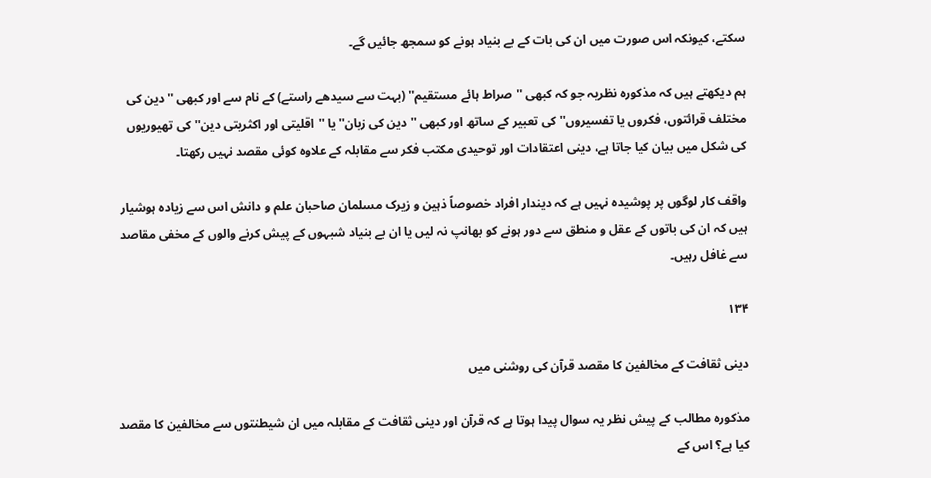سکتے، کیونکہ اس صورت میں ان کی بات کے بے بنیاد ہونے کو سمجھ جائیں گے۔

ہم دیکھتے ہیں کہ مذکورہ نظریہ جو کہ کبھی ''صراط ہائے مستقیم'' (بہت سے سیدھے راستے) کے نام سے اور کبھی ''دین کی مختلف قرائتوں، فکروں یا تفسیروں'' کی تعبیر کے ساتھ اور کبھی ''دین کی زبان'' یا ''اقلیتی اور اکثریتی دین'' کی تھیوریوں کی شکل میں بیان کیا جاتا ہے، دینی اعتقادات اور توحیدی مکتب فکر سے مقابلہ کے علاوہ کوئی مقصد نہیں رکھتا۔

واقف کار لوگوں پر پوشیدہ نہیں ہے کہ دیندار افراد خصوصاً ذہین و زیرک مسلمان صاحبان علم و دانش اس سے زیادہ ہوشیار ہیں کہ ان کی باتوں کے عقل و منطق سے دور ہونے کو بھانپ نہ لیں یا ان بے بنیاد شبہوں کے پیش کرنے والوں کے مخفی مقاصد سے غافل رہیں۔

۱۳۴

دینی ثقافت کے مخالفین کا مقصد قرآن کی روشنی میں

مذکورہ مطالب کے پیش نظر یہ سوال پیدا ہوتا ہے کہ قرآن اور دینی ثقافت کے مقابلہ میں ان شیطنتوں سے مخالفین کا مقصد کیا ہے؟ اس کے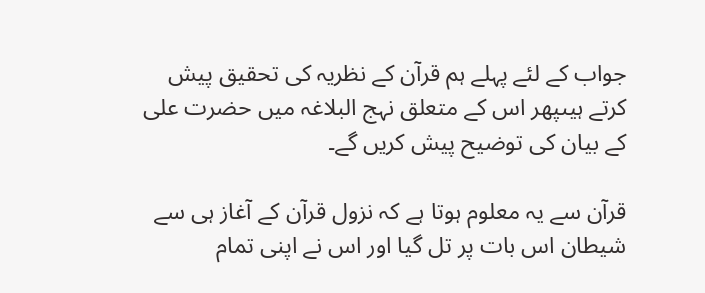جواب کے لئے پہلے ہم قرآن کے نظریہ کی تحقیق پیش کرتے ہیںپھر اس کے متعلق نہج البلاغہ میں حضرت علی کے بیان کی توضیح پیش کریں گے۔

قرآن سے یہ معلوم ہوتا ہے کہ نزول قرآن کے آغاز ہی سے شیطان اس بات پر تل گیا اور اس نے اپنی تمام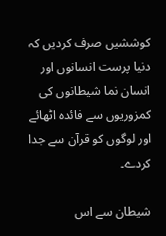کوششیں صرف کردیں کہ دنیا پرست انسانوں اور انسان نما شیطانوں کی کمزوریوں سے فائدہ اٹھائے اور لوگوں کو قرآن سے جدا کردے۔

شیطان سے اس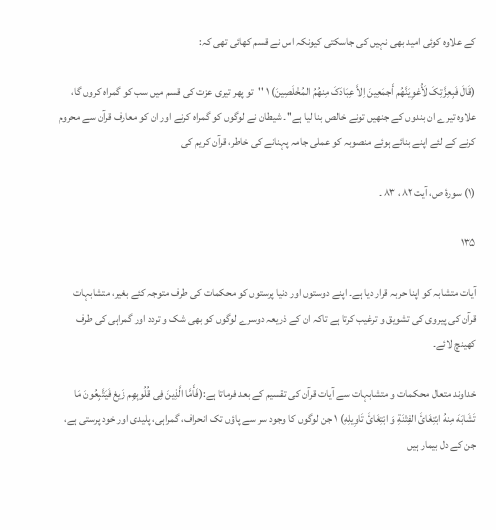کے علاوہ کوئی امید بھی نہیں کی جاسکتی کیونکہ اس نے قسم کھائی تھی کہ:

(قَالَ فَبِعِزَّتِکَ لَأُغوِیَنَّهُم أَجمَعِینَ اِلاَّ عِبَادَکَ مِنهُمُ المُخْلَصِینَ) ۱ ''تو پھر تیری عزت کی قسم میں سب کو گمراہ کروں گا، علاوہ تیرے ان بندوں کے جنھیں تونے خالص بنا لیا ہے''۔ شیطان نے لوگوں کو گمراہ کرنے اور ان کو معارف قرآن سے محروم کرنے کے لئے اپنے بنائے ہوئے منصوبہ کو عملی جامہ پہنانے کی خاطر، قرآن کریم کی

(۱) سورۂ ص، آیت ۸۲ ، ۸۳ ۔

۱۳۵

آیات متشابہ کو اپنا حربہ قرار دیا ہے۔ اپنے دوستوں اور دنیا پرستوں کو محکمات کی طرف متوجہ کئے بغیر، متشابہات قرآن کی پیروی کی تشویق و ترغیب کرتا ہے تاکہ ان کے ذریعہ دوسرے لوگوں کو بھی شک و تردد اور گمراہی کی طرف کھینچ لائے۔

خداوند متعال محکمات و متشابہات سے آیات قرآن کی تقسیم کے بعد فرماتا ہے:(فَأَمَّا الَّذِینَ فِی قُلُوبِهِم زَیغ فَیَتَّبِعُونَ مَا تَشَابَهَ مِنهُ ابْتِغَائَ الفِتْنَةِ وَ ابْتِغَائَ تَاوِیلِهِ) ۱ جن لوگوں کا وجود سر سے پاؤں تک انحراف، گمراہی، پلیدی اور خود پرستی ہے، جن کے دل بیمار ہیں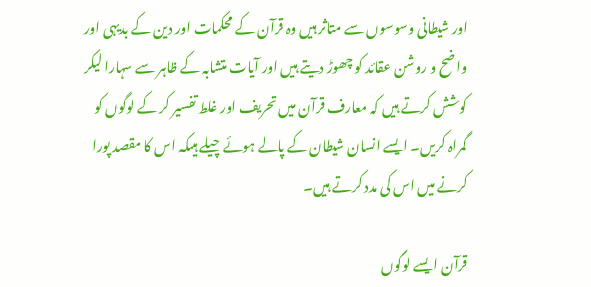اور شیطانی وسوسوں سے متاثر ہیں وہ قرآن کے محکمات اور دین کے بدیہی اور واضح و روشن عقائد کو چھوڑ دیتے ہیں اور آیات متشابہ کے ظاہر سے سہارا لیکر کوشش کرتے ہیں کہ معارف قرآن میں تحریف اور غلط تفسیر کر کے لوگوں کو گمراہ کریں۔ ایسے انسان شیطان کے پالے ہوئے چیلے ہیںکہ اس کا مقصد پورا کرنے میں اس کی مدد کرتے ہیں۔

قرآن ایسے لوگوں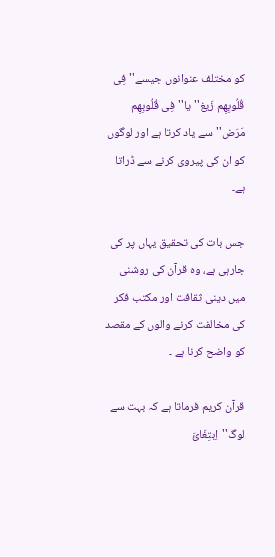کو مختلف عنوانوں جیسے''فِی قُلُوبِهِم زَیغ'' یا''فِی قُلُوبِهِم مَرَض'' سے یاد کرتا ہے اور لوگوں کو ان کی پیروی کرنے سے ڈراتا ہے۔

جس بات کی تحقیق یہاں پر کی جارہی ہے، وہ قرآن کی روشنی میں دینی ثقافت اور مکتب فکر کی مخالفت کرنے والوں کے مقصد کو واضح کرنا ہے ۔

قرآن کریم فرماتا ہے کہ بہت سے لوگ''اِبتِغَائَ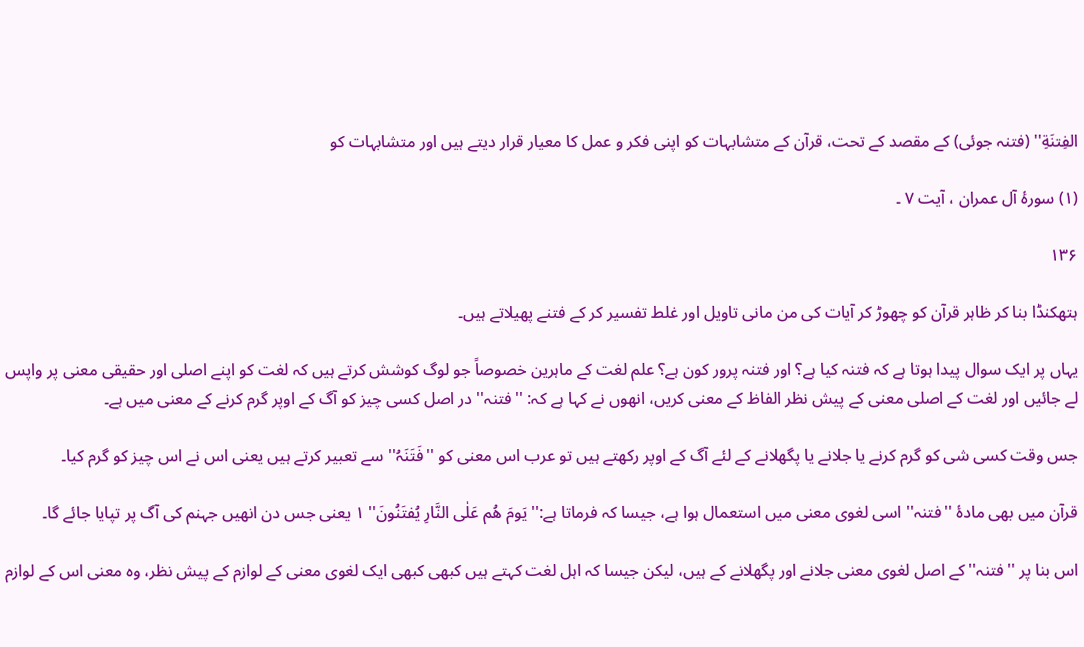الفِتنَةِ'' (فتنہ جوئی) کے مقصد کے تحت، قرآن کے متشابہات کو اپنی فکر و عمل کا معیار قرار دیتے ہیں اور متشابہات کو

(۱) سورۂ آل عمران ، آیت ۷ ۔

۱۳۶

ہتھکنڈا بنا کر ظاہر قرآن کو چھوڑ کر آیات کی من مانی تاویل اور غلط تفسیر کر کے فتنے پھیلاتے ہیں۔

یہاں پر ایک سوال پیدا ہوتا ہے کہ فتنہ کیا ہے؟ اور فتنہ پرور کون ہے؟ علم لغت کے ماہرین خصوصاً جو لوگ کوشش کرتے ہیں کہ لغت کو اپنے اصلی اور حقیقی معنی پر واپس لے جائیں اور لغت کے اصلی معنی کے پیش نظر الفاظ کے معنی کریں، انھوں نے کہا ہے کہ: ''فتنہ'' در اصل کسی چیز کو آگ کے اوپر گرم کرنے کے معنی میں ہے۔

جس وقت کسی شی کو گرم کرنے یا جلانے یا پگھلانے کے لئے آگ کے اوپر رکھتے ہیں تو عرب اس معنی کو ''فَتَنَہُ'' سے تعبیر کرتے ہیں یعنی اس نے اس چیز کو گرم کیا۔

قرآن میں بھی مادۂ ''فتنہ'' اسی لغوی معنی میں استعمال ہوا ہے، جیسا کہ فرماتا ہے:''یَومَ هُم عَلٰی النَّارِ یُفتَنُونَ'' ۱ یعنی جس دن انھیں جہنم کی آگ پر تپایا جائے گا۔

اس بنا پر ''فتنہ'' کے اصل لغوی معنی جلانے اور پگھلانے کے ہیں، لیکن جیسا کہ اہل لغت کہتے ہیں کبھی کبھی ایک لغوی معنی کے لوازم کے پیش نظر، وہ معنی اس کے لوازم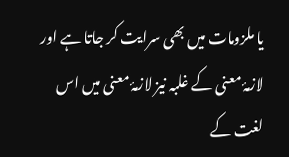یا ملزومات میں بھی سرایت کر جاتا ہے اور لازمۂ معنی کے غلبہ نیز لازمۂ معنی میں اس لغت کے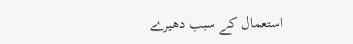استعمال کے سبب دھیرے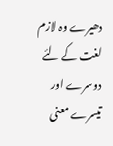دھیرے وہ لازم لغت کے لئے دوسرے اور تیسرے معنی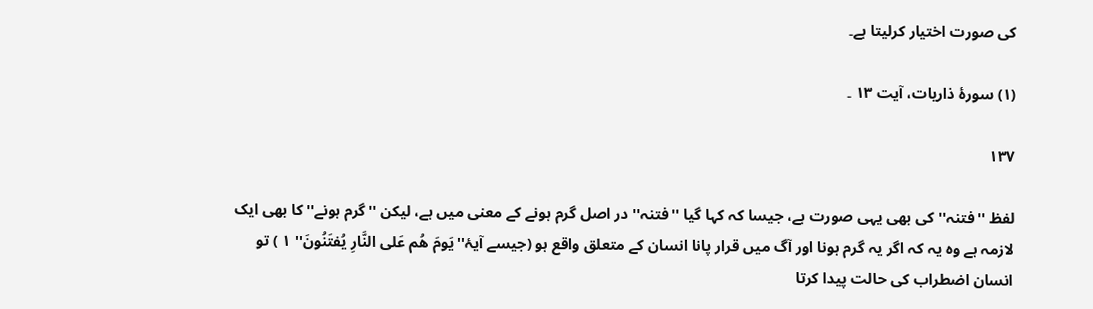کی صورت اختیار کرلیتا ہے۔

(۱) سورۂ ذاریات، آیت ۱۳ ۔

۱۳۷

لفظ ''فتنہ'' کی بھی یہی صورت ہے، جیسا کہ کہا گیا ''فتنہ'' در اصل گرم ہونے کے معنی میں ہے، لیکن ''گرم ہونے'' کا بھی ایک لازمہ ہے وہ یہ کہ اگر یہ گرم ہونا اور آگ میں قرار پانا انسان کے متعلق واقع ہو (جیسے آیۂ''یَومَ هُم عَلی النَّارِ یُفتَنُونَ'' ۱ ) تو انسان اضطراب کی حالت پیدا کرتا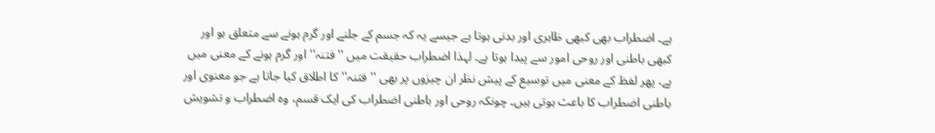ہے۔ اضطراب بھی کبھی ظاہری اور بدنی ہوتا ہے جیسے یہ کہ جسم کے جلنے اور گرم ہونے سے متعلق ہو اور کبھی باطنی اور روحی امور سے پیدا ہوتا ہے۔ لہذا اضطراب حقیقت میں ''فتنہ'' اور گرم ہونے کے معنی میں ہے، پھر لفظ کے معنی میں توسیع کے پیش نظر ان چیزوں پر بھی ''فتنہ'' کا اطلاق کیا جاتا ہے جو معنوی اور باطنی اضطراب کا باعث ہوتی ہیں۔ چونکہ روحی اور باطنی اضطراب کی ایک قسم، وہ اضطراب و تشویش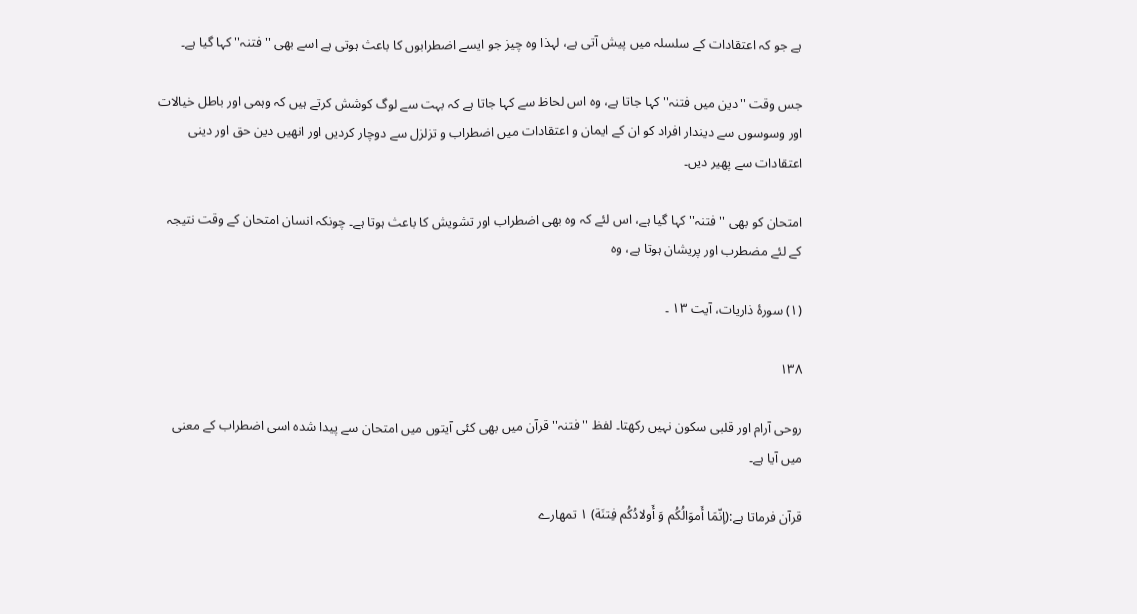ہے جو کہ اعتقادات کے سلسلہ میں پیش آتی ہے، لہذا وہ چیز جو ایسے اضطرابوں کا باعث ہوتی ہے اسے بھی ''فتنہ'' کہا گیا ہے۔

جس وقت ''دین میں فتنہ'' کہا جاتا ہے، وہ اس لحاظ سے کہا جاتا ہے کہ بہت سے لوگ کوشش کرتے ہیں کہ وہمی اور باطل خیالات اور وسوسوں سے دیندار افراد کو ان کے ایمان و اعتقادات میں اضطراب و تزلزل سے دوچار کردیں اور انھیں دین حق اور دینی اعتقادات سے پھیر دیں۔

امتحان کو بھی ''فتنہ'' کہا گیا ہے، اس لئے کہ وہ بھی اضطراب اور تشویش کا باعث ہوتا ہے۔ چونکہ انسان امتحان کے وقت نتیجہ کے لئے مضطرب اور پریشان ہوتا ہے، وہ

(۱) سورۂ ذاریات، آیت ۱۳ ۔

۱۳۸

روحی آرام اور قلبی سکون نہیں رکھتا۔ لفظ ''فتنہ'' قرآن میں بھی کئی آیتوں میں امتحان سے پیدا شدہ اسی اضطراب کے معنی میں آیا ہے۔

قرآن فرماتا ہے:(إنّمَا أَموَالُکُم وَ أَولادُکُم فِتنَة) ۱ تمھارے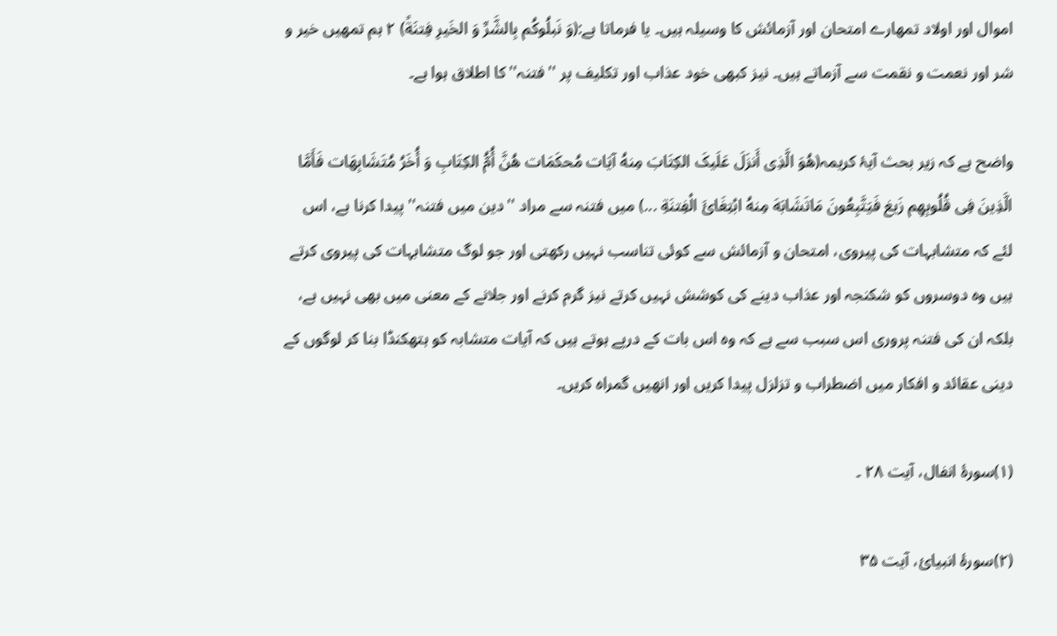اموال اور اولاد تمھارے امتحان اور آزمائش کا وسیلہ ہیں۔ یا فرماتا ہے:(وَ نَبلُوکُم بِالشَّرِّ وَ الخَیرِ فِتنَةً) ۲ ہم تمھیں خیر و شر اور نعمت و نقمت سے آزماتے ہیں۔ نیز کبھی خود عذاب اور تکلیف پر ''فتنہ'' کا اطلاق ہوا ہے۔

واضح ہے کہ زیر بحث آیۂ کریمہ(هُوَ الَّذِی أَنزَلَ عَلَیکَ الکِتَابَ مِنهُ آیَات مُحکَمَات هُنَّ أُمُّ الکِتَابِ وَ أُخَرُ مُتَشَابِهَات فَأَمَّا الَّذِینَ فِی قُلُوبِهِم زَیغ فَیَتَّبِعُونَ مَاتَشَابَهَ مِنهُ ابْتِغَائَ الْفِتنَةِ ...) میں فتنہ سے مراد ''دین میں فتنہ'' پیدا کرنا ہے، اس لئے کہ متشابہات کی پیروی، امتحان و آزمائش سے کوئی تناسب نہیں رکھتی اور جو لوگ متشابہات کی پیروی کرتے ہیں وہ دوسروں کو شکنجہ اور عذاب دینے کی کوشش نہیں کرتے نیز گرم کرنے اور جلانے کے معنی میں بھی نہیں ہے، بلکہ ان کی فتنہ پروری اس سبب سے ہے کہ وہ اس بات کے درپے ہوتے ہیں کہ آیات متشابہ کو ہتھکنڈا بنا کر لوگوں کے دینی عقائد و افکار میں اضطراب و تزلزل پیدا کریں اور انھیں گمراہ کریں۔

(۱)سورۂ انفال، آیت ۲۸ ۔

(۲)سورۂ انبیائ، آیت ۳۵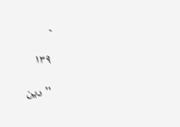۔

۱۳۹

''دین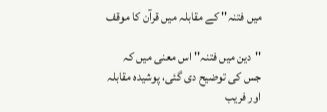میں فتنہ'' کے مقابلہ میں قرآن کا موقف

''دین میں فتنہ'' اس معنی میں کہ جس کی توضیح دی گئی، پوشیدہ مقابلہ اور فریب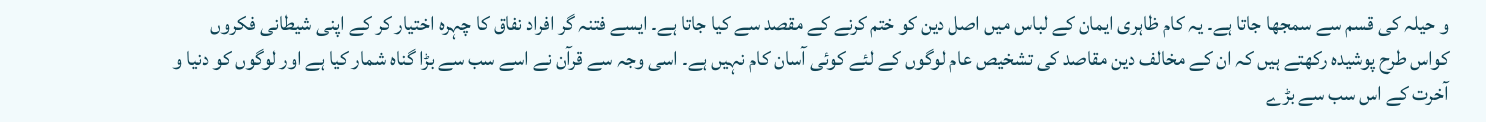و حیلہ کی قسم سے سمجھا جاتا ہے۔ یہ کام ظاہری ایمان کے لباس میں اصل دین کو ختم کرنے کے مقصد سے کیا جاتا ہے۔ ایسے فتنہ گر افراد نفاق کا چہرہ اختیار کر کے اپنی شیطانی فکروں کواس طرح پوشیدہ رکھتے ہیں کہ ان کے مخالف دین مقاصد کی تشخیص عام لوگوں کے لئے کوئی آسان کام نہیں ہے۔ اسی وجہ سے قرآن نے اسے سب سے بڑا گناہ شمار کیا ہے اور لوگوں کو دنیا و آخرت کے اس سب سے بڑے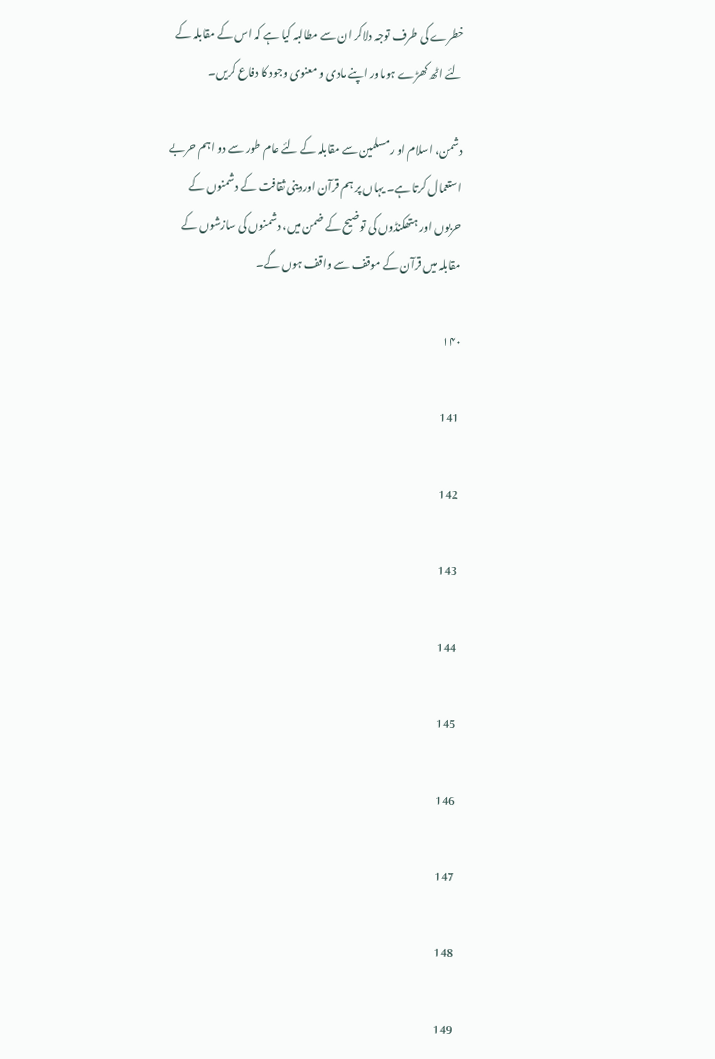خطرے کی طرف توجہ دلاکر ان سے مطالبہ کیا ہے کہ اس کے مقابلہ کے لئے اٹھ کھڑے ہوںاور اپنے مادی و معنوی وجود کا دفاع کریں۔

دشمن، اسلام او رمسلمین سے مقابلہ کے لئے عام طور سے دو اہم حربے استعمال کرتا ہے۔ یہاں پر ہم قرآن اوردینی ثقافت کے دشمنوں کے حربوں اور ہتھکنڈوں کی توضیح کے ضمن میں، دشمنوں کی سازشوں کے مقابلہ میں قرآن کے موقف سے واقف ہوں گے۔

۱۴۰

141

142

143

144

145

146

147

148

149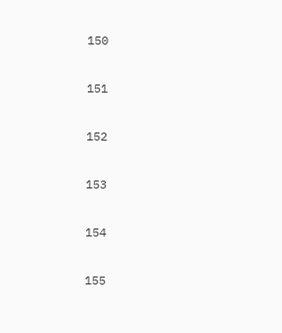150

151

152

153

154

155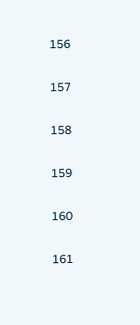156

157

158

159

160

161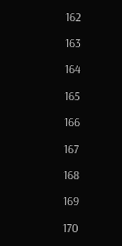162

163

164

165

166

167

168

169

170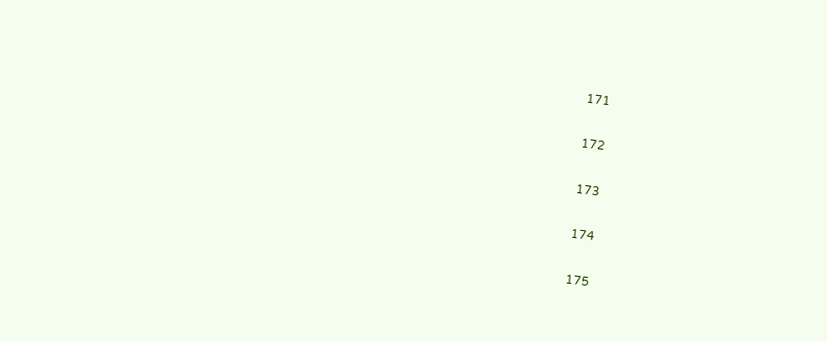171

172

173

174

175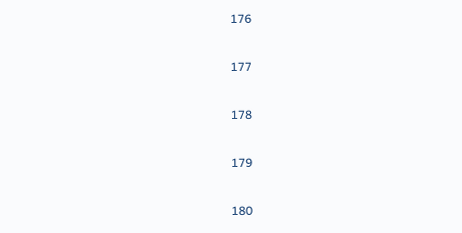176

177

178

179

180